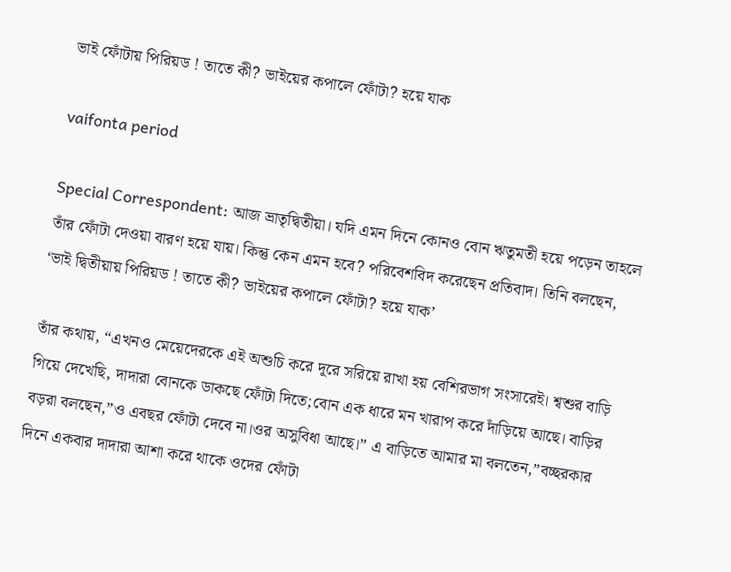ভাই ফোঁটায় পিরিয়ড ! তাতে কী? ভাইয়ের কপালে ফোঁটা? হয়ে যাক

vaifonta period

Special Correspondent: আজ ভ্রাতৃদ্বিতীয়া। যদি এমন দিনে কোনও বোন ঋতুমতী হয়ে পড়েন তাহলে তাঁর ফোঁটা দেওয়া বারণ হয়ে যায়। কিন্তু কেন এমন হবে? পরিবেশবিদ করেছেন প্রতিবাদ। তিনি বলছেন, ‘ভাই দ্বিতীয়ায় পিরিয়ড ! তাতে কী? ভাইয়ের কপালে ফোঁটা? হয়ে যাক’

তাঁর কথায়, “এখনও মেয়েদেরকে এই অশুচি করে দূরে সরিয়ে রাখা হয় বেশিরভাগ সংসারেই। শ্বশুর বাড়ি গিয়ে দেখেছি, দাদারা বোনকে ডাকছে ফোঁটা দিতে;বোন এক ধারে মন খারাপ করে দাঁড়িয়ে আছে। বাড়ির বড়রা বলছেন,”ও এবছর ফোঁটা দেবে না।ওর অসুবিধা আছে।” এ বাড়িতে আমার মা বলতেন,”বচ্ছরকার দিনে একবার দাদারা আশা করে থাকে ওদের ফোঁটা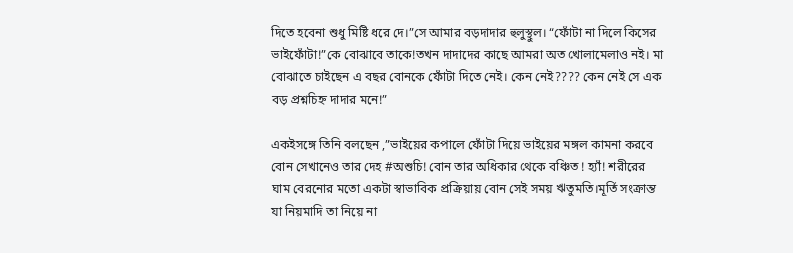দিতে হবেনা শুধু মিষ্টি ধরে দে।”সে আমার বড়দাদার হুলুস্থুল। “ফোঁটা না দিলে কিসের ভাইফোঁটা!”কে বোঝাবে তাকে!তখন দাদাদের কাছে আমরা অত খোলামেলাও নই। মা বোঝাতে চাইছেন এ বছর বোনকে ফোঁটা দিতে নেই। কেন নেই???? কেন নেই সে এক বড় প্রশ্নচিহ্ন দাদার মনে!”

একইসঙ্গে তিনি বলছেন ,”ভাইয়ের কপালে ফোঁটা দিয়ে ভাইয়ের মঙ্গল কামনা করবে বোন সেখানেও তার দেহ #অশুচি! বোন তার অধিকার থেকে বঞ্চিত ! হ্যাঁ! শরীরের ঘাম বেরনোর মতো একটা স্বাভাবিক প্রক্রিয়ায় বোন সেই সময় ঋতুমতি।মূর্তি সংক্রান্ত যা নিয়মাদি তা নিয়ে না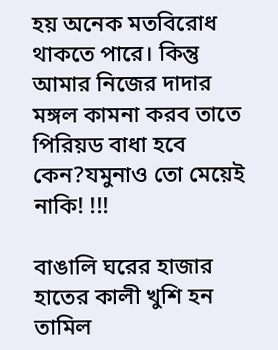হয় অনেক মতবিরোধ থাকতে পারে। কিন্তু আমার নিজের দাদার মঙ্গল কামনা করব তাতে পিরিয়ড বাধা হবে কেন?যমুনাও তো মেয়েই নাকি! !!!

বাঙালি ঘরের হাজার হাতের কালী খুশি হন তামিল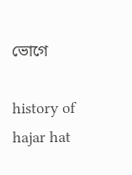ভোগে

history of hajar hat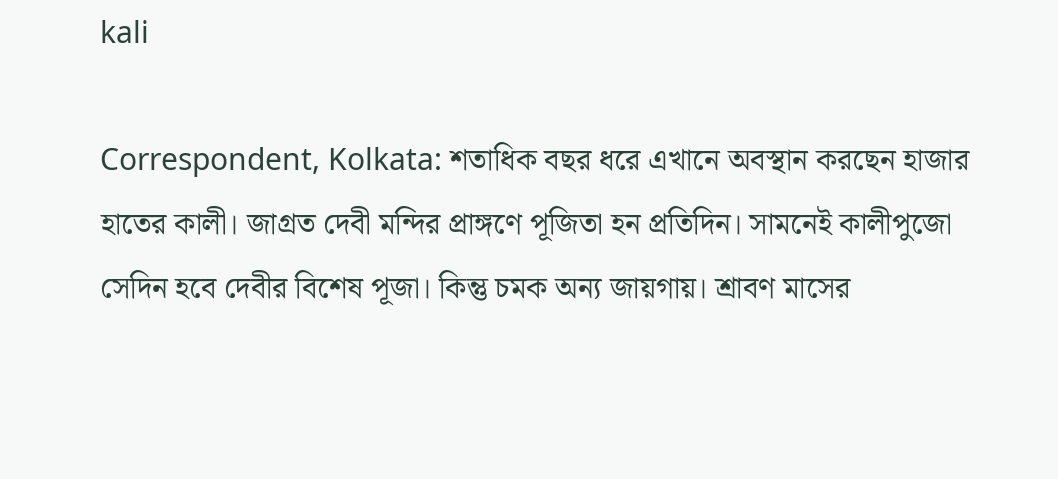kali

Correspondent, Kolkata: শতাধিক বছর ধরে এখানে অবস্থান করছেন হাজার হাতের কালী। জাগ্রত দেবী মন্দির প্রাঙ্গণে পূজিতা হন প্রতিদিন। সামনেই কালীপুজো সেদিন হবে দেবীর বিশেষ পূজা। কিন্তু চমক অন্য জায়গায়। শ্রাবণ মাসের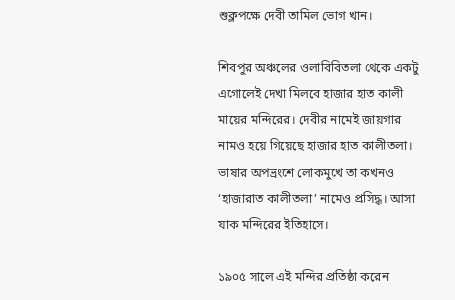শুক্লপক্ষে দেবী তামিল ভোগ খান।

শিবপুর অঞ্চলের ওলাবিবিতলা থেকে একটু এগোলেই দেখা মিলবে হাজার হাত কালী মায়ের মন্দিরের। দেবীর নামেই জায়গার নামও হয়ে গিয়েছে হাজার হাত কালীতলা। ভাষার অপভ্রংশে লোকমুখে তা কখনও ‘হাজারাত কালীতলা’ নামেও প্রসিদ্ধ। আসা যাক মন্দিরের ইতিহাসে।

১৯০৫ সালে এই মন্দির প্রতিষ্ঠা করেন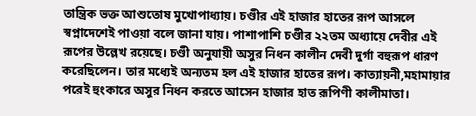তান্ত্রিক ভক্ত আশুতোষ মুখোপাধ্যায়। চণ্ডীর এই হাজার হাতের রূপ আসলে স্বপ্নাদেশেই পাওয়া বলে জানা যায়। পাশাপাশি চণ্ডীর ২২তম অধ্যায়ে দেবীর এই রূপের উল্লেখ রয়েছে। চণ্ডী অনুযায়ী অসুর নিধন কালীন দেবী দুর্গা বহুরূপ ধারণ করেছিলেন। তার মধ্যেই অন্যতম হল এই হাজার হাতের রূপ। কাত্যায়নী,মহামায়ার পরেই হুংকারে অসুর নিধন করতে আসেন হাজার হাত রূপিণী কালীমাতা।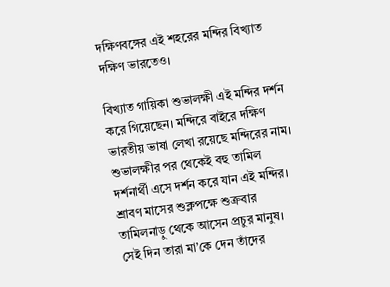দক্ষিণবঙ্গের এই শহরের মন্দির বিখ্যাত দক্ষিণ ভারতেও।

বিখ্যাত গায়িকা শুভালক্ষী এই মন্দির দর্শন করে গিয়েছেন। মন্দিরে বাইরে দক্ষিণ ভারতীয় ভাষা লেখা রয়েছে মন্দিরের নাম। শুভালক্ষীর পর থেকেই বহু তামিল দর্শনার্থী এসে দর্শন করে যান এই মন্দির। শ্রাবণ মাসের শুক্লপক্ষে শুক্রবার তামিলনাড়ু থেকে আসেন প্রচুর মানুষ। সেই দিন তারা মা’কে দেন তাঁদের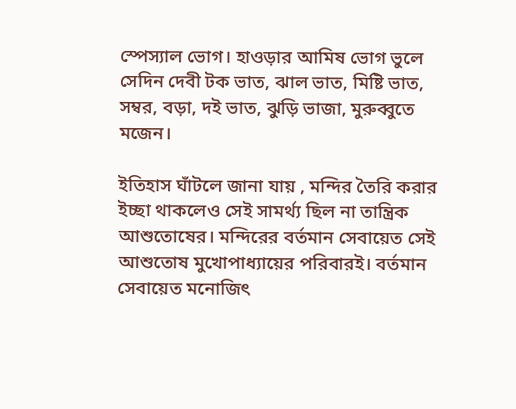স্পেস্যাল ভোগ। হাওড়ার আমিষ ভোগ ভুলে সেদিন দেবী টক ভাত, ঝাল ভাত, মিষ্টি ভাত, সম্বর, বড়া, দই ভাত, ঝুড়ি ভাজা, মুরুব্বুতে মজেন।

ইতিহাস ঘাঁটলে জানা যায় , মন্দির তৈরি করার ইচ্ছা থাকলেও সেই সামর্থ্য ছিল না তান্ত্রিক আশুতোষের। মন্দিরের বর্তমান সেবায়েত সেই আশুতোষ মুখোপাধ্যায়ের পরিবারই। বর্তমান সেবায়েত মনোজিৎ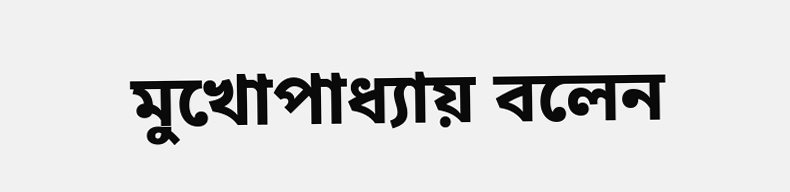মুখোপাধ্যায় বলেন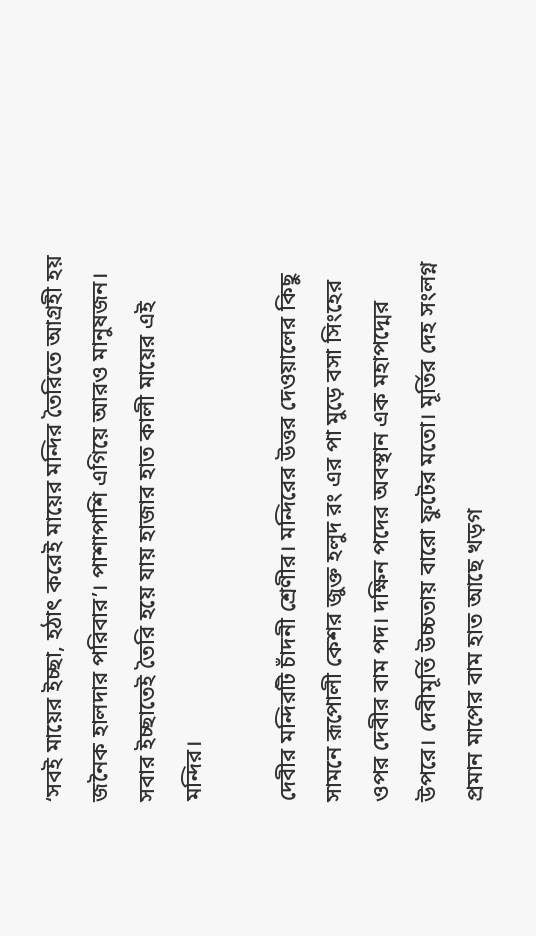‘সবই মায়ের ইচ্ছা, হঠাৎ করেই মায়ের মন্দির তৈরিতে আগ্রহী হয় জনৈক হালদার পরিবার’। পাশাপাশি এগিয়ে আরও মানুষজন। সবার ইচ্ছাতেই তৈরি হয়ে যায় হাজার হাত কালী মায়ের এই মন্দির।

দেবীর মন্দিরটি চাঁদনী শ্রেণীর। মন্দিরের উত্তর দেওয়ালের কিছু সামনে রূপোলী কেশর জুক্ত হলুদ রং এর পা মুড়ে বসা সিংহের ওপর দেবীর বাম পদ। দক্ষিন পদের অবস্থান এক মহাপদ্মের উপরে। দেবীমূর্তি উচ্চতায় বারো ফুটের মতো। মূর্তির দেহ সংলগ্ন প্রমান মাপের বাম হাত আছে খড়গ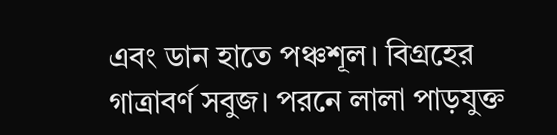এবং ডান হাতে পঞ্চশূল। বিগ্রহের গাত্রাবর্ণ সবুজ। পরনে লালা পাড়যুক্ত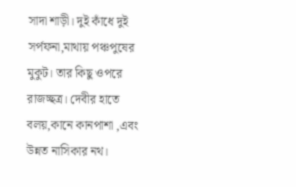সাদা শাড়ী। দুই কাঁধে দুই সর্পফনা,মাথায় পঞ্চপুষের মুকুট। তার কিছু ওপরে রাজচ্ছত্র। দেবীর হাতে বলয়,কানে কানপাশা ,এবং উন্নত নাসিকার নথ।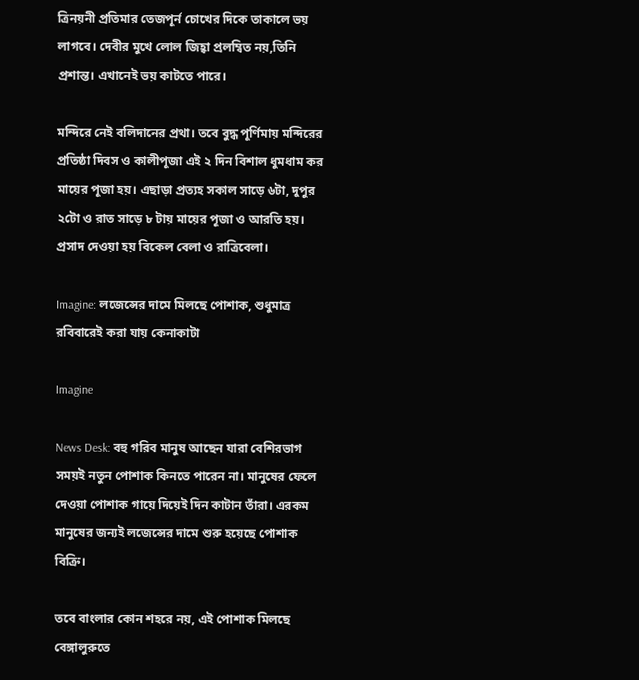ত্রিনয়নী প্রতিমার তেজপূর্ন চোখের দিকে তাকালে ভয় লাগবে। দেবীর মুখে লোল জিহ্বা প্রলম্বিত নয়,তিনি প্রশান্ত। এখানেই ভয় কাটতে পারে।

মন্দিরে নেই বলিদানের প্রথা। তবে বুদ্ধ পূর্ণিমায় মন্দিরের প্রতিষ্ঠা দিবস ও কালীপূজা এই ২ দিন বিশাল ধুমধাম কর মায়ের পূজা হয়। এছাড়া প্রত্যহ সকাল সাড়ে ৬টা, দুপুর ২টো ও রাত সাড়ে ৮ টায় মায়ের পূজা ও আরতি হয়। প্রসাদ দেওয়া হয় বিকেল বেলা ও রাত্রিবেলা।

Imagine: লজেন্সের দামে মিলছে পোশাক, শুধুমাত্র রবিবারেই করা যায় কেনাকাটা

Imagine

News Desk: বহু গরিব মানুষ আছেন যারা বেশিরভাগ সময়ই নতুন পোশাক কিনতে পারেন না। মানুষের ফেলে দেওয়া পোশাক গায়ে দিয়েই দিন কাটান তাঁরা। এরকম মানুষের জন্যই লজেন্সের দামে শুরু হয়েছে পোশাক বিক্রি।

তবে বাংলার কোন শহরে নয়, এই পোশাক মিলছে বেঙ্গালুরুতে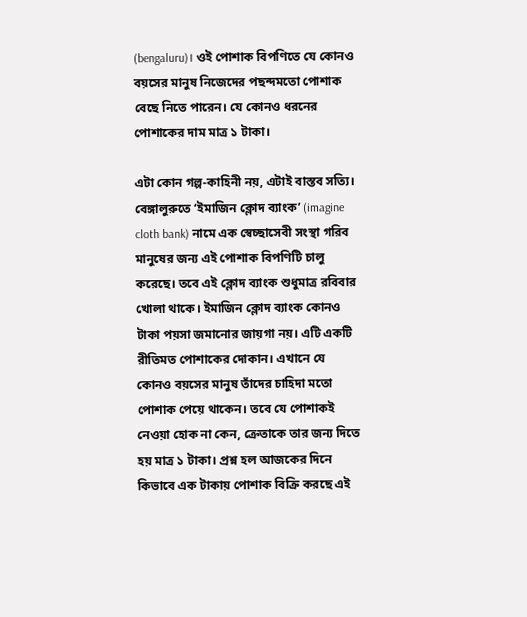(bengaluru)। ওই পোশাক বিপণিতে যে কোনও বয়সের মানুষ নিজেদের পছন্দমতো পোশাক বেছে নিতে পারেন। যে কোনও ধরনের পোশাকের দাম মাত্র ১ টাকা।

এটা কোন গল্প-কাহিনী নয়, এটাই বাস্তব সত্যি। বেঙ্গালুরুতে ‘ইমাজিন ক্লোদ ব্যাংক’ (imagine cloth bank) নামে এক স্বেচ্ছাসেবী সংস্থা গরিব মানুষের জন্য এই পোশাক বিপণিটি চালু করেছে। তবে এই ক্লোদ ব্যাংক শুধুমাত্র রবিবার খোলা থাকে। ইমাজিন ক্লোদ ব্যাংক কোনও টাকা পয়সা জমানোর জায়গা নয়। এটি একটি রীতিমত পোশাকের দোকান। এখানে যে কোনও বয়সের মানুষ তাঁদের চাহিদা মতো পোশাক পেয়ে থাকেন। তবে যে পোশাকই নেওয়া হোক না কেন, ক্রেতাকে তার জন্য দিতে হয় মাত্র ১ টাকা। প্রশ্ন হল আজকের দিনে কিভাবে এক টাকায় পোশাক বিক্রি করছে এই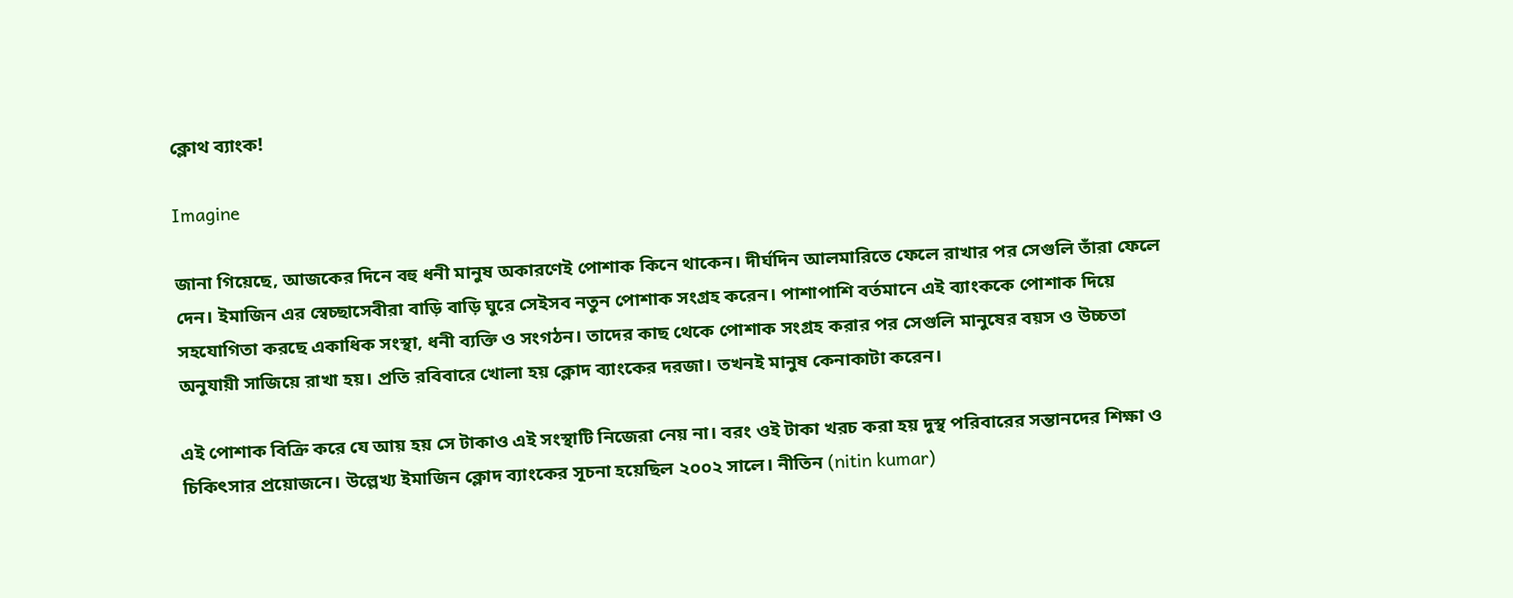ক্লোথ ব্যাংক!

Imagine

জানা গিয়েছে, আজকের দিনে বহু ধনী মানুষ অকারণেই পোশাক কিনে থাকেন। দীর্ঘদিন আলমারিতে ফেলে রাখার পর সেগুলি তাঁরা ফেলে দেন। ইমাজিন এর স্বেচ্ছাসেবীরা বাড়ি বাড়ি ঘুরে সেইসব নতুন পোশাক সংগ্রহ করেন। পাশাপাশি বর্তমানে এই ব্যাংককে পোশাক দিয়ে সহযোগিতা করছে একাধিক সংস্থা, ধনী ব্যক্তি ও সংগঠন। তাদের কাছ থেকে পোশাক সংগ্রহ করার পর সেগুলি মানুষের বয়স ও উচ্চতা অনুযায়ী সাজিয়ে রাখা হয়। প্রতি রবিবারে খোলা হয় ক্লোদ ব্যাংকের দরজা। তখনই মানুষ কেনাকাটা করেন।

এই পোশাক বিক্রি করে যে আয় হয় সে টাকাও এই সংস্থাটি নিজেরা নেয় না। বরং ওই টাকা খরচ করা হয় দুস্থ পরিবারের সন্তানদের শিক্ষা ও চিকিৎসার প্রয়োজনে। উল্লেখ্য ইমাজিন ক্লোদ ব্যাংকের সূচনা হয়েছিল ২০০২ সালে। নীতিন (nitin kumar)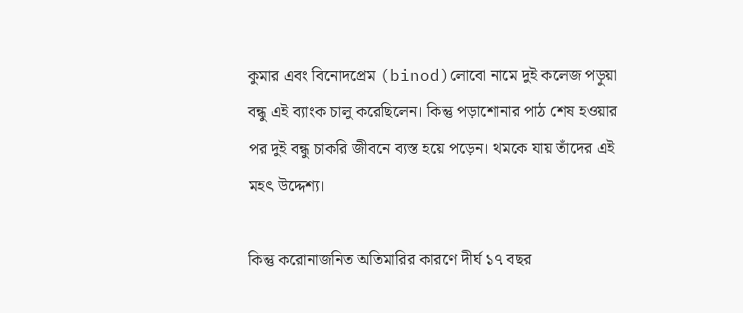কুমার এবং বিনোদপ্রেম (binod)লোবো নামে দুই কলেজ পড়ুয়া বন্ধু এই ব্যাংক চালু করেছিলেন। কিন্তু পড়াশোনার পাঠ শেষ হওয়ার পর দুই বন্ধু চাকরি জীবনে ব্যস্ত হয়ে পড়েন। থমকে যায় তাঁদের এই মহৎ উদ্দেশ্য।

কিন্তু করোনাজনিত অতিমারির কারণে দীর্ঘ ১৭ বছর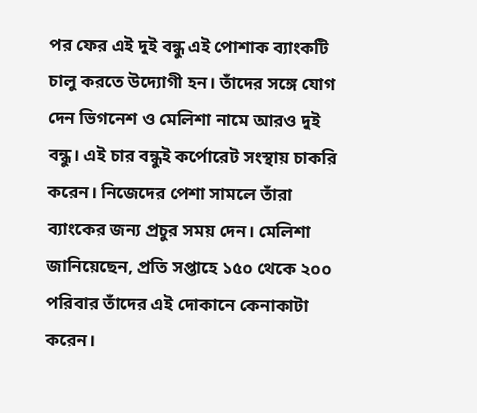পর ফের এই দুই বন্ধু এই পোশাক ব্যাংকটি চালু করতে উদ্যোগী হন। তাঁদের সঙ্গে যোগ দেন ভিগনেশ ও মেলিশা নামে আরও দুই বন্ধু। এই চার বন্ধুই কর্পোরেট সংস্থায় চাকরি করেন। নিজেদের পেশা সামলে তাঁরা ব্যাংকের জন্য প্রচুর সময় দেন। মেলিশা জানিয়েছেন, প্রতি সপ্তাহে ১৫০ থেকে ২০০ পরিবার তাঁদের এই দোকানে কেনাকাটা করেন।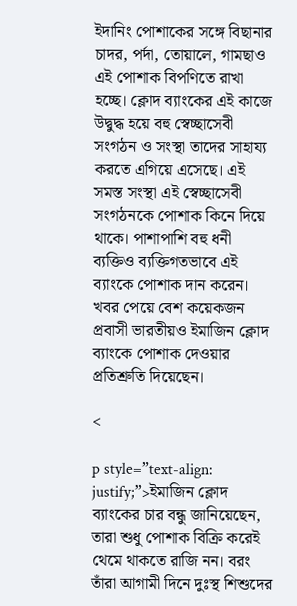ইদানিং পোশাকের সঙ্গে বিছানার চাদর, পর্দা, তোয়ালে, গামছাও এই পোশাক বিপণিতে রাখা হচ্ছে। ক্লোদ ব্যাংকের এই কাজে উদ্বুদ্ধ হয়ে বহু স্বেচ্ছাসেবী সংগঠন ও সংস্থা তাদের সাহায্য করতে এগিয়ে এসেছে। এই সমস্ত সংস্থা এই স্বেচ্ছাসেবী সংগঠনকে পোশাক কিনে দিয়ে থাকে। পাশাপাশি বহু ধনী ব্যক্তিও ব্যক্তিগতভাবে এই ব্যাংকে পোশাক দান করেন। খবর পেয়ে বেশ কয়েকজন প্রবাসী ভারতীয়ও ইমাজিন ক্লোদ ব্যাংকে পোশাক দেওয়ার প্রতিশ্রুতি দিয়েছেন।

<

p style=”text-align: justify;”>ইমাজিন ক্লোদ ব্যাংকের চার বন্ধু জানিয়েছেন, তারা শুধু পোশাক বিক্রি করেই থেমে থাকতে রাজি নন। বরং তাঁরা আগামী দিনে দুঃস্থ শিশুদের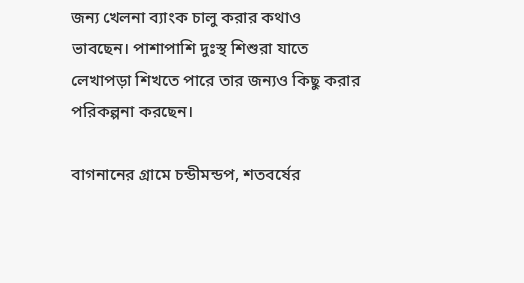জন্য খেলনা ব্যাংক চালু করার কথাও ভাবছেন। পাশাপাশি দুঃস্থ শিশুরা যাতে লেখাপড়া শিখতে পারে তার জন্যও কিছু করার পরিকল্পনা করছেন।

বাগনানের গ্রামে চন্ডীমন্ডপ, শতবর্ষের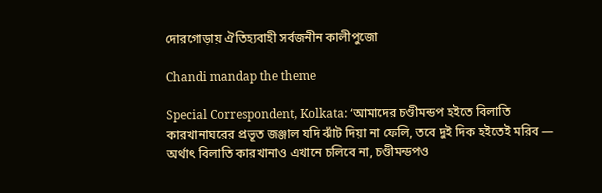দোরগোড়ায় ঐতিহ্যবাহী সর্বজনীন কালীপুজো

Chandi mandap the theme

Special Correspondent, Kolkata: ‘আমাদের চণ্ডীমন্ডপ হইতে বিলাতি কারখানাঘরের প্রভূত জঞ্জাল যদি ঝাঁট দিয়া না ফেলি, তবে দুই দিক হইতেই মরিব — অর্থাৎ বিলাতি কারখানাও এখানে চলিবে না, চণ্ডীমন্ডপও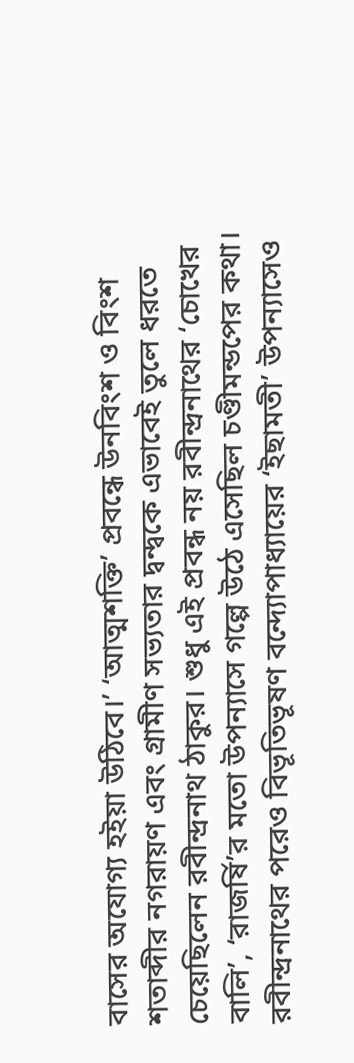বাসের অযোগ্য হইয়া উঠিবে।’ ‘আত্মশক্তি’ প্রবন্ধে উনবিংশ ও বিংশ শতাব্দীর নগরায়ণ এবং গ্রামীণ সভ্যতার দ্বন্দ্বকে এভাবেই তুলে ধরতে চেয়েছিলেন রবীন্দ্রনাথ ঠাকুর। শুধু এই প্রবন্ধ নয় রবীন্দ্রনাথের ‘চোখের বালি’, ‘রাজর্ষি’র মতো উপন্যাসে গল্পে উঠে এসেছিল চণ্ডীমন্ডপের কথা। রবীন্দ্রনাথের পরেও বিভূতিভূষণ বন্দ্যোপাধ্যায়ের ‘ইছামতী’ উপন্যাসেও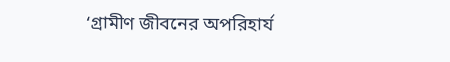‘গ্রামীণ জীবনের অপরিহার্য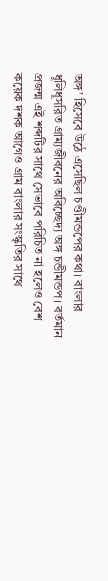অঙ্গ’ হিসেবে উঠে এসেছিল চণ্ডীমন্ডপের কথা। বাংলার ধূলিধূসরিত গ্রাম্যজীবনের অবিচ্ছেদ্য অঙ্গ চন্ডীমন্ডপ। বর্তমান প্রজন্ম এই শব্দটির সাথে সেভাবে পরিচিত না হলেও বেশ কয়েক দশক আগেও গ্রাম বাংলার সংস্কৃতির সাথে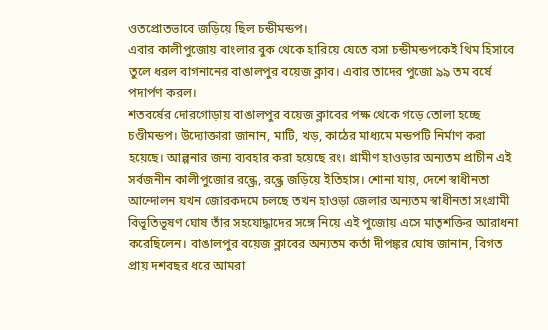ওতপ্রোতভাবে জড়িয়ে ছিল চন্ডীমন্ডপ।
এবার কালীপুজোয় বাংলার বুক থেকে হারিয়ে যেতে বসা চন্ডীমন্ডপকেই থিম হিসাবে তুলে ধরল বাগনানের বাঙালপুর বয়েজ ক্লাব। এবার তাদের পুজো ৯৯ তম বর্ষে পদার্পণ করল।
শতবর্ষের দোরগোড়ায় বাঙালপুর বয়েজ ক্লাবের পক্ষ থেকে গড়ে তোলা হচ্ছে চণ্ডীমন্ডপ। উদ্যোক্তারা জানান, মাটি, খড়, কাঠের মাধ্যমে মন্ডপটি নির্মাণ করা হয়েছে। আল্পনার জন্য ব্যবহার করা হয়েছে রং। গ্রামীণ হাওড়ার অন্যতম প্রাচীন এই সর্বজনীন কালীপুজোর রন্ধ্রে, রন্ধ্রে জড়িয়ে ইতিহাস। শোনা যায়, দেশে স্বাধীনতা আন্দোলন যখন জোরকদমে চলছে তখন হাওড়া জেলার অন্যতম স্বাধীনতা সংগ্রামী বিভূতিভূষণ ঘোষ তাঁর সহযোদ্ধাদের সঙ্গে নিয়ে এই পুজোয় এসে মাতৃশক্তির আরাধনা করেছিলেন। বাঙালপুর বয়েজ ক্লাবের অন্যতম কর্তা দীপঙ্কর ঘোষ জানান, বিগত প্রায় দশবছর ধরে আমরা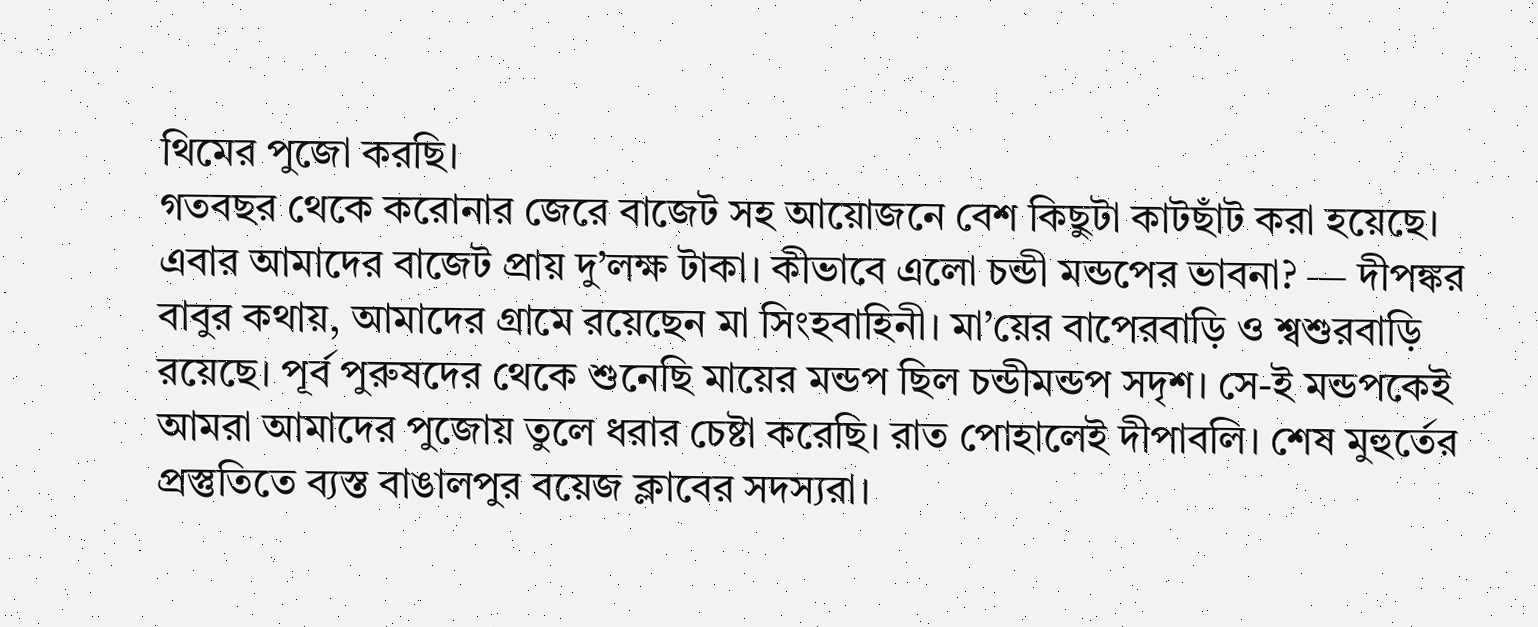থিমের পুজো করছি।
গতবছর থেকে করোনার জেরে বাজেট সহ আয়োজনে বেশ কিছুটা কাটছাঁট করা হয়েছে। এবার আমাদের বাজেট প্রায় দু’লক্ষ টাকা। কীভাবে এলো চন্ডী মন্ডপের ভাবনা? — দীপঙ্কর বাবুর কথায়, আমাদের গ্রামে রয়েছেন মা সিংহবাহিনী। মা’য়ের বাপেরবাড়ি ও শ্বশুরবাড়ি রয়েছে। পূর্ব পুরুষদের থেকে শুনেছি মায়ের মন্ডপ ছিল চন্ডীমন্ডপ সদৃশ। সে-ই মন্ডপকেই আমরা আমাদের পুজোয় তুলে ধরার চেষ্টা করেছি। রাত পোহালেই দীপাবলি। শেষ মুহুর্তের প্রস্তুতিতে ব্যস্ত বাঙালপুর বয়েজ ক্লাবের সদস্যরা।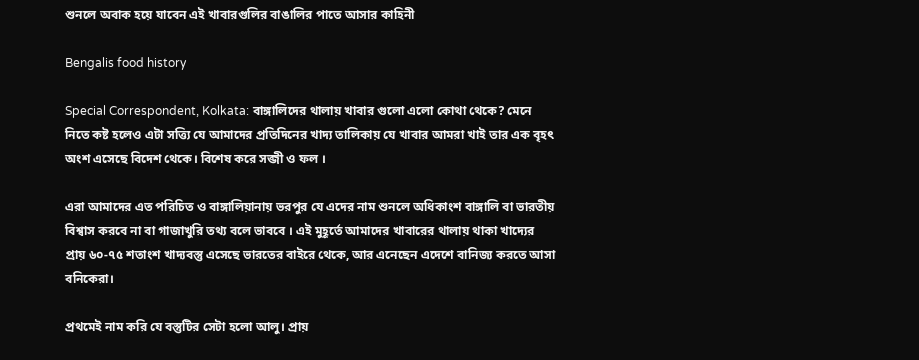শুনলে অবাক হয়ে যাবেন এই খাবারগুলির বাঙালির পাতে আসার কাহিনী

Bengalis food history

Special Correspondent, Kolkata: বাঙ্গালিদের থালায় খাবার গুলো এলো কোথা থেকে? মেনে নিতে কষ্ট হলেও এটা সত্ত্যি যে আমাদের প্রতিদিনের খাদ্য তালিকায় যে খাবার আমরা খাই তার এক বৃহৎ অংশ এসেছে বিদেশ থেকে। বিশেষ করে সব্জী ও ফল ।

এরা আমাদের এত পরিচিত ও বাঙ্গালিয়ানায় ভরপুর যে এদের নাম শুনলে অধিকাংশ বাঙ্গালি বা ভারতীয় বিশ্বাস করবে না বা গাজাখুরি তথ্য বলে ভাববে । এই মুহূর্তে আমাদের খাবারের থালায় থাকা খাদ্যের প্রায় ৬০-৭৫ শতাংশ খাদ্যবস্তু এসেছে ভারতের বাইরে থেকে, আর এনেছেন এদেশে বানিজ্য করতে আসা বনিকেরা।

প্রথমেই নাম করি যে বস্তুটির সেটা হলো আলু। প্রায়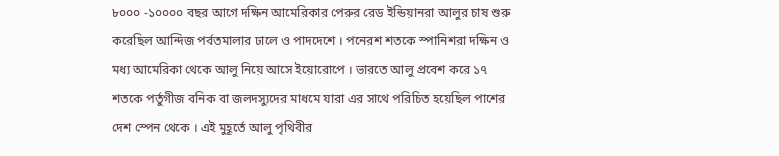৮০০০ -১০০০০ বছর আগে দক্ষিন আমেরিকার পেরুর রেড ইন্ডিয়ানরা আলুর চাষ শুরু করেছিল আন্দিজ পর্বতমালার ঢালে ও পাদদেশে । পনেরশ শতকে স্পানিশরা দক্ষিন ও মধ্য আমেরিকা থেকে আলু নিয়ে আসে ইয়োরোপে । ভারতে আলু প্রবেশ করে ১৭ শতকে পর্তুগীজ বনিক বা জলদস্যুদের মাধমে যারা এর সাথে পরিচিত হয়েছিল পাশের দেশ স্পেন থেকে । এই মুহূর্তে আলু পৃথিবীর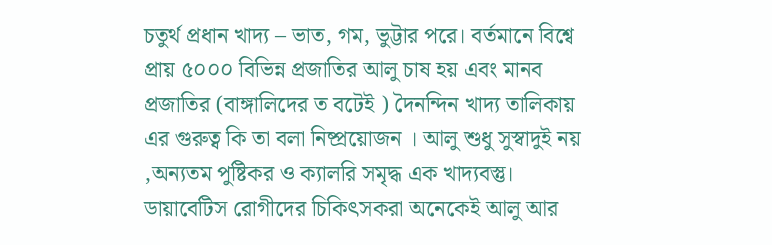চতুর্থ প্রধান খাদ্য – ভাত, গম, ভুট্টার পরে। বর্তমানে বিশ্বে প্রায় ৫০০০ বিভিন্ন প্রজাতির আলু চাষ হয় এবং মানব প্রজাতির (বাঙ্গালিদের ত বটেই ) দৈনন্দিন খাদ্য তালিকায় এর গুরুত্ব কি তা বলা নিষ্প্রয়োজন । আলু শুধু সুস্বাদুই নয় ,অন্যতম পুষ্টিকর ও ক্যালরি সমৃদ্ধ এক খাদ্যবস্তু। ডায়াবেটিস রোগীদের চিকিৎসকরা অনেকেই আলু আর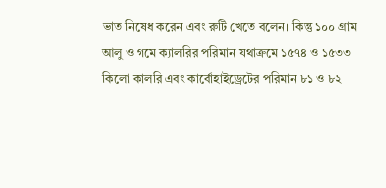ভাত নিষেধ করেন এবং রুটি খেতে বলেন। কিন্তু ১০০ গ্রাম আলু ও গমে ক্যালরির পরিমান যথাক্রমে ১৫৭৪ ও ১৫৩৩ কিলো কালরি এবং কার্বোহাইড্রেটের পরিমান ৮১ ও ৮২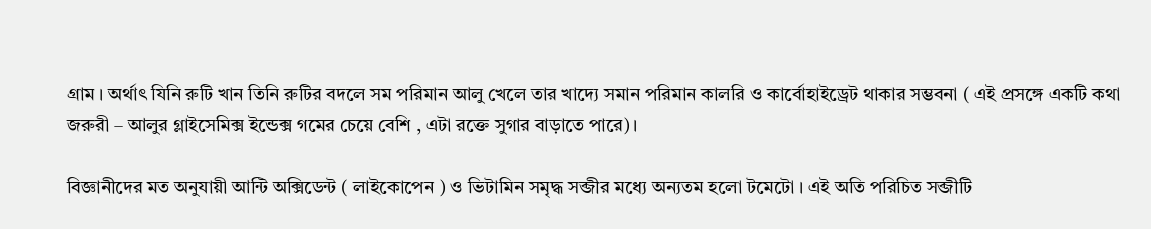গ্রাম । অর্থাৎ যিনি রুটি খান তিনি রুটির বদলে সম পরিমান আলু খেলে তার খাদ্যে সমান পরিমান কালরি ও কার্বোহাইড্রেট থাকার সম্ভবনা ( এই প্রসঙ্গে একটি কথা জরুরী – আলুর গ্লাইসেমিক্স ইন্ডেক্স গমের চেয়ে বেশি , এটা রক্তে সুগার বাড়াতে পারে)।

বিজ্ঞানীদের মত অনুযায়ী আন্টি অক্সিডেন্ট ( লাইকোপেন ) ও ভিটামিন সমৃদ্ধ সব্জীর মধ্যে অন্যতম হলো টমেটো । এই অতি পরিচিত সব্জীটি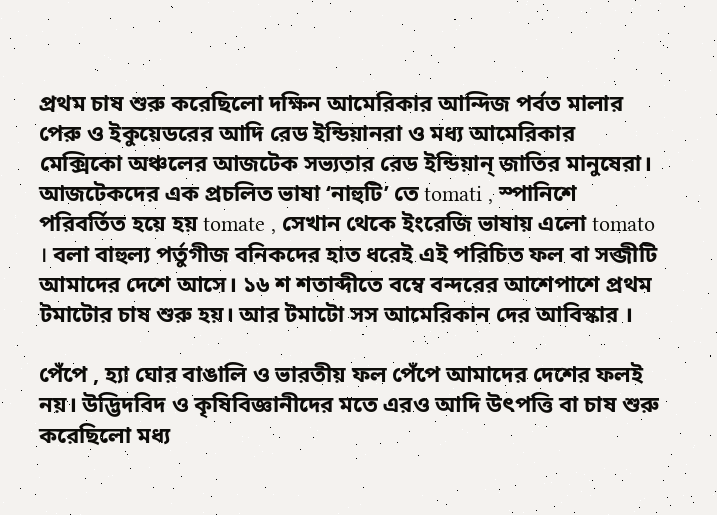প্রথম চাষ শুরু করেছিলো দক্ষিন আমেরিকার আন্দিজ পর্বত মালার পেরু ও ইকুয়েডরের আদি রেড ইন্ডিয়ানরা ও মধ্য আমেরিকার মেক্সিকো অঞ্চলের আজটেক সভ্যতার রেড ইন্ডিয়ান্ জাতির মানুষেরা। আজটেকদের এক প্রচলিত ভাষা ‘নাহুটি’ তে tomati , স্পানিশে পরিবর্তিত হয়ে হয় tomate , সেখান থেকে ইংরেজি ভাষায় এলো tomato । বলা বাহুল্য পর্তুগীজ বনিকদের হাত ধরেই এই পরিচিত ফল বা সব্জীটি আমাদের দেশে আসে। ১৬ শ শতাব্দীতে বম্বে বন্দরের আশেপাশে প্রথম টমাটোর চাষ শুরু হয়। আর টমাটো সস আমেরিকান দের আবিস্কার ।

পেঁপে , হ্যা ঘোর বাঙালি ও ভারতীয় ফল পেঁপে আমাদের দেশের ফলই নয়। উদ্ভিদবিদ ও কৃষিবিজ্ঞানীদের মতে এরও আদি উৎপত্তি বা চাষ শুরু করেছিলো মধ্য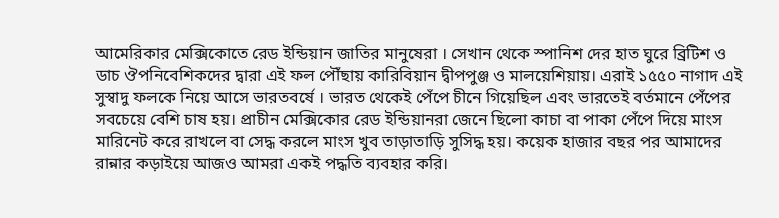আমেরিকার মেক্সিকোতে রেড ইন্ডিয়ান জাতির মানুষেরা । সেখান থেকে স্পানিশ দের হাত ঘুরে ব্রিটিশ ও ডাচ ঔপনিবেশিকদের দ্বারা এই ফল পৌঁছায় কারিবিয়ান দ্বীপপুঞ্জ ও মালয়েশিয়ায়। এরাই ১৫৫০ নাগাদ এই সুস্বাদু ফলকে নিয়ে আসে ভারতবর্ষে । ভারত থেকেই পেঁপে চীনে গিয়েছিল এবং ভারতেই বর্তমানে পেঁপের সবচেয়ে বেশি চাষ হয়। প্রাচীন মেক্সিকোর রেড ইন্ডিয়ানরা জেনে ছিলো কাচা বা পাকা পেঁপে দিয়ে মাংস মারিনেট করে রাখলে বা সেদ্ধ করলে মাংস খুব তাড়াতাড়ি সুসিদ্ধ হয়। কয়েক হাজার বছর পর আমাদের রান্নার কড়াইয়ে আজও আমরা একই পদ্ধতি ব্যবহার করি।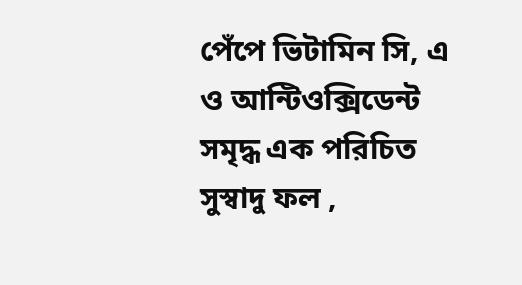পেঁপে ভিটামিন সি, এ ও আন্টিওক্সিডেন্ট সমৃদ্ধ এক পরিচিত সুস্বাদু ফল ,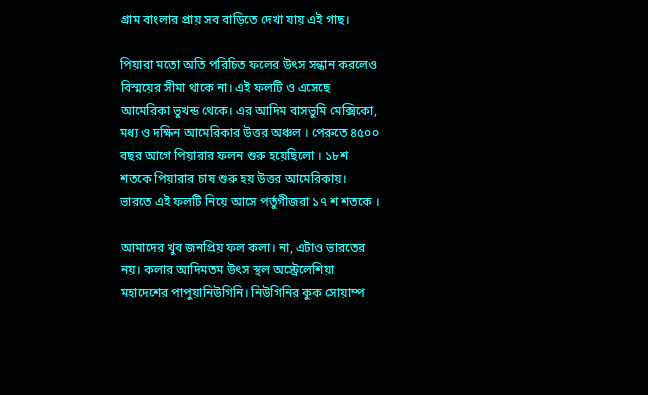গ্রাম বাংলার প্রায় সব বাড়িতে দেখা যায় এই গাছ।

পিয়ারা মতো অতি পরিচিত ফলের উৎস সন্ধান করলেও বিস্ময়ের সীমা থাকে না। এই ফলটি ও এসেছে আমেরিকা ভুখন্ড থেকে। এর আদিম বাসভুমি মেক্সিকো, মধ্য ও দক্ষিন আমেরিকার উত্তর অঞ্চল । পেরুতে ৪৫০০ বছর আগে পিয়ারার ফলন শুরু হয়েছিলো । ১৮শ শতকে পিয়ারার চাষ শুরু হয় উত্তর আমেরিকায়। ভারতে এই ফলটি নিয়ে আসে পর্তুগীজরা ১৭ শ শতকে ।

আমাদের খুব জনপ্রিয় ফল কলা। না, এটাও ভারতের নয়। কলার আদিমতম উৎস স্থল অস্ট্রেলেশিয়া মহাদেশের পাপুয়ানিউগিনি। নিউগিনির কুক সোয়াম্প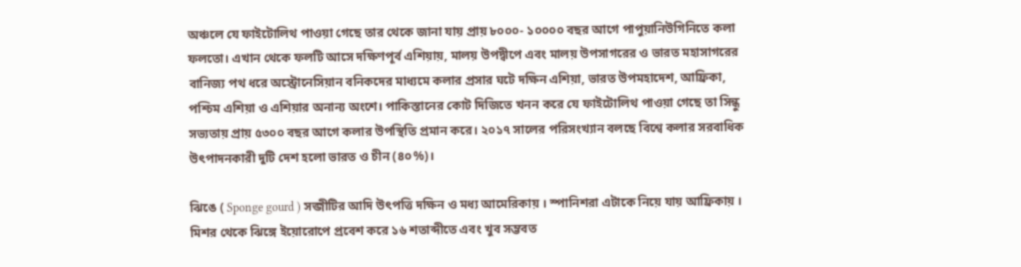অঞ্চলে যে ফাইটোলিথ পাওয়া গেছে তার থেকে জানা যায় প্রায় ৮০০০- ১০০০০ বছর আগে পাপুয়ানিউগিনিতে কলা ফলতো। এখান থেকে ফলটি আসে দক্ষিণপূর্ব এশিয়ায়, মালয় উপদ্বীপে এবং মালয় উপসাগরের ও ভারত মহাসাগরের বানিজ্য পথ ধরে অস্ট্রোনেসিয়ান বনিকদের মাধ্যমে কলার প্রসার ঘটে দক্ষিন এশিয়া, ভারত উপমহাদেশ, আফ্রিকা, পশ্চিম এশিয়া ও এশিয়ার অনান্য অংশে। পাকিস্তানের কোট দিজিতে খনন করে যে ফাইটোলিথ পাওয়া গেছে তা সিন্ধু সভ্যতায় প্রায় ৫৩০০ বছর আগে কলার উপস্থিতি প্রমান করে। ২০১৭ সালের পরিসংখ্যান বলছে বিশ্বে কলার সরবাধিক উৎপাদনকারী দুটি দেশ হলো ভারত ও চীন (৪০%)।

ঝিঙে ( Sponge gourd ) সব্জীটির আদি উৎপত্তি দক্ষিন ও মধ্য আমেরিকায় । স্পানিশরা এটাকে নিয়ে যায় আফ্রিকায় । মিশর থেকে ঝিঙ্গে ইয়োরোপে প্রবেশ করে ১৬ শতাব্দীতে এবং খুব সম্ভবত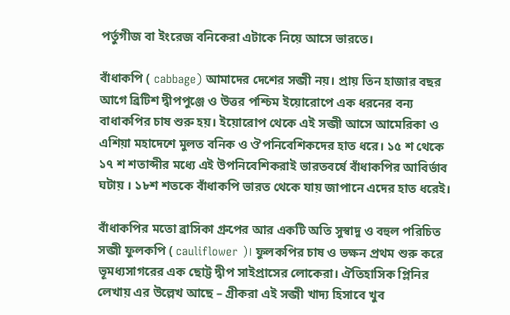পর্তুগীজ বা ইংরেজ বনিকেরা এটাকে নিয়ে আসে ভারতে।

বাঁধাকপি ( cabbage) আমাদের দেশের সব্জী নয়। প্রায় তিন হাজার বছর আগে ব্রিটিশ দ্বীপপুঞ্জে ও উত্তর পশ্চিম ইয়োরোপে এক ধরনের বন্য বাধাকপির চাষ শুরু হয়। ইয়োরোপ থেকে এই সব্জী আসে আমেরিকা ও এশিয়া মহাদেশে মুলত বনিক ও ঔপনিবেশিকদের হাত ধরে। ১৫ শ থেকে ১৭ শ শতাব্দীর মধ্যে এই উপনিবেশিকরাই ভারতবর্ষে বাঁধাকপির আবির্ভাব ঘটায় । ১৮শ শতকে বাঁধাকপি ভারত থেকে যায় জাপানে এদের হাত ধরেই।

বাঁধাকপির মতো ব্রাসিকা গ্রুপের আর একটি অতি সুস্বাদু ও বহুল পরিচিত সব্জী ফুলকপি ( cauliflower )। ফুলকপির চাষ ও ভক্ষন প্রথম শুরু করে ভূমধ্যসাগরের এক ছোট্ট দ্বীপ সাইপ্রাসের লোকেরা। ঐতিহাসিক প্লিনির লেখায় এর উল্লেখ আছে – গ্রীকরা এই সব্জী খাদ্য হিসাবে খুব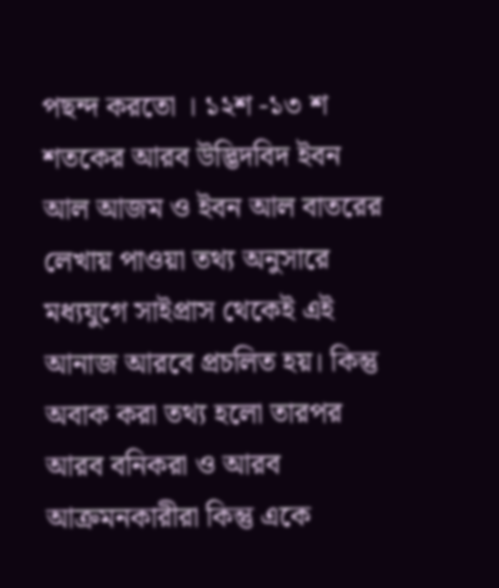পছন্দ করতো । ১২শ -১৩ শ শতকের আরব উদ্ভিদবিদ ইবন আল আজম ও ইবন আল বাতরের লেখায় পাওয়া তথ্য অনুসারে মধ্যযুগে সাইপ্রাস থেকেই এই আনাজ আরবে প্রচলিত হয়। কিন্তু অবাক করা তথ্য হলো তারপর আরব বনিকরা ও আরব আক্রমনকারীরা কিন্তু একে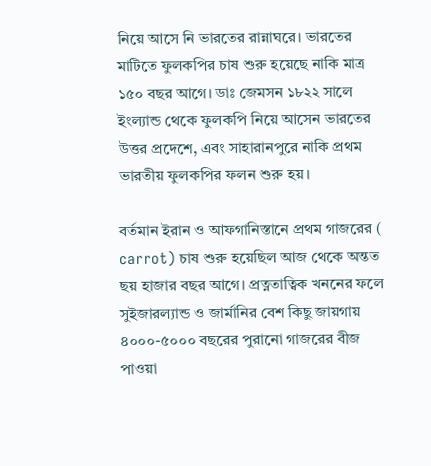নিয়ে আসে নি ভারতের রান্নাঘরে। ভারতের মাটিতে ফুলকপির চাষ শুরু হয়েছে নাকি মাত্র ১৫০ বছর আগে। ডাঃ জেমসন ১৮২২ সালে ইংল্যান্ড থেকে ফুলকপি নিয়ে আসেন ভারতের উত্তর প্রদেশে, এবং সাহারানপুরে নাকি প্রথম ভারতীয় ফুলকপির ফলন শুরু হয়।

বর্তমান ইরান ও আফগানিস্তানে প্রথম গাজরের ( carrot) চাষ শুরু হয়েছিল আজ থেকে অন্তত ছয় হাজার বছর আগে। প্রত্নতাত্বিক খননের ফলে সুইজারল্যান্ড ও জার্মানির বেশ কিছু জায়গায় ৪০০০-৫০০০ বছরের পুরানো গাজরের বীজ পাওয়া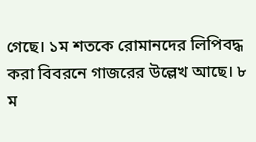গেছে। ১ম শতকে রোমানদের লিপিবদ্ধ করা বিবরনে গাজরের উল্লেখ আছে। ৮ ম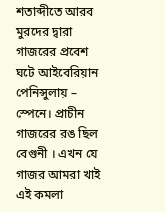শতাব্দীতে আরব মুরদের দ্বারা গাজরের প্রবেশ ঘটে আইবেরিয়ান পেনিন্সুলায় – স্পেনে। প্রাচীন গাজরের রঙ ছিল বেগুনী । এখন যে গাজর আমরা খাই এই কমলা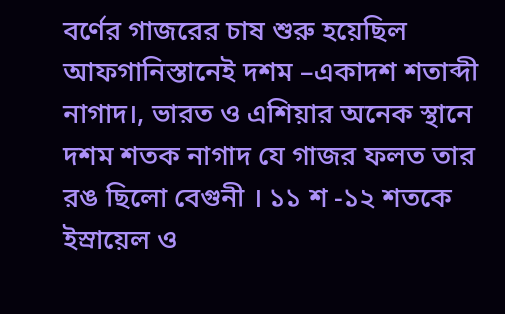বর্ণের গাজরের চাষ শুরু হয়েছিল আফগানিস্তানেই দশম –একাদশ শতাব্দী নাগাদ।, ভারত ও এশিয়ার অনেক স্থানে দশম শতক নাগাদ যে গাজর ফলত তার রঙ ছিলো বেগুনী । ১১ শ -১২ শতকে ইস্রায়েল ও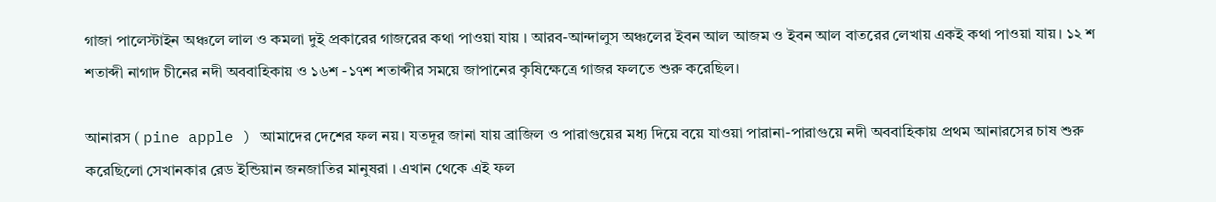গাজা পালেস্টাইন অঞ্চলে লাল ও কমলা দুই প্রকারের গাজরের কথা পাওয়া যায় । আরব-আন্দালুস অঞ্চলের ইবন আল আজম ও ইবন আল বাতরের লেখায় একই কথা পাওয়া যায়। ১২ শ শতাব্দী নাগাদ চীনের নদী অববাহিকায় ও ১৬শ -১৭শ শতাব্দীর সময়ে জাপানের কৃষিক্ষেত্রে গাজর ফলতে শুরু করেছিল।

আনারস ( pine apple ) আমাদের দেশের ফল নয়। যতদূর জানা যায় ব্রাজিল ও পারাগুয়ের মধ্য দিয়ে বয়ে যাওয়া পারানা-পারাগুয়ে নদী অববাহিকায় প্রথম আনারসের চাষ শুরু করেছিলো সেখানকার রেড ইন্ডিয়ান জনজাতির মানুষরা । এখান থেকে এই ফল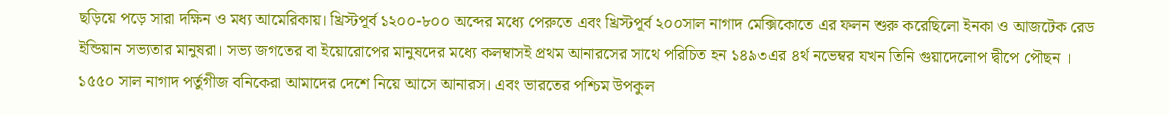ছড়িয়ে পড়ে সারা দক্ষিন ও মধ্য আমেরিকায়। খ্রিস্টপূর্ব ১২০০-৮০০ অব্দের মধ্যে পেরুতে এবং খ্রিস্টপূর্ব ২০০সাল নাগাদ মেক্সিকোতে এর ফলন শুরু করেছিলো ইনকা ও আজটেক রেড ইন্ডিয়ান সভ্যতার মানুষরা। সভ্য জগতের বা ইয়োরোপের মানুষদের মধ্যে কলম্বাসই প্রথম আনারসের সাথে পরিচিত হন ১৪৯৩এর ৪র্থ নভেম্বর যখন তিনি গুয়াদেলোপ দ্বীপে পৌছন । ১৫৫০ সাল নাগাদ পর্তুগীজ বনিকেরা আমাদের দেশে নিয়ে আসে আনারস। এবং ভারতের পশ্চিম উপকুল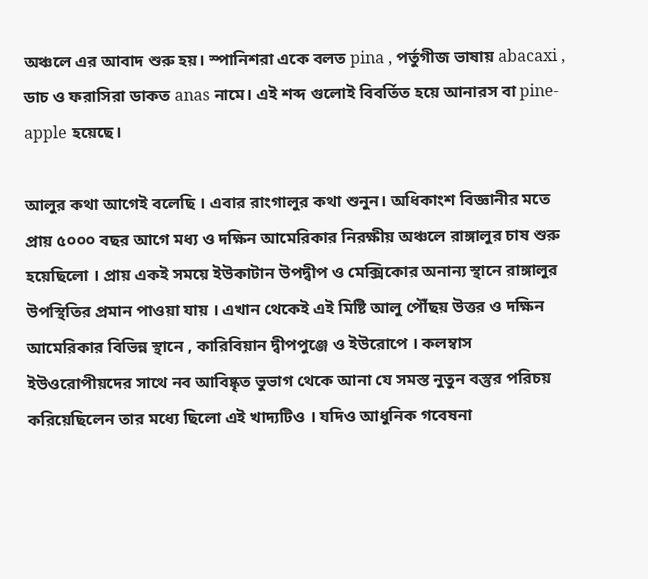অঞ্চলে এর আবাদ শুরু হয়। স্পানিশরা একে বলত pina , পর্তুগীজ ভাষায় abacaxi , ডাচ ও ফরাসিরা ডাকত anas নামে। এই শব্দ গুলোই বিবর্তিত হয়ে আনারস বা pine-apple হয়েছে।

আলুর কথা আগেই বলেছি । এবার রাংগালুর কথা শুনুন। অধিকাংশ বিজ্ঞানীর মতে প্রায় ৫০০০ বছর আগে মধ্য ও দক্ষিন আমেরিকার নিরক্ষীয় অঞ্চলে রাঙ্গালুর চাষ শুরু হয়েছিলো । প্রায় একই সময়ে ইউকাটান উপদ্বীপ ও মেক্সিকোর অনান্য স্থানে রাঙ্গালুর উপস্থিতির প্রমান পাওয়া যায় । এখান থেকেই এই মিষ্টি আলু পৌঁছয় উত্তর ও দক্ষিন আমেরিকার বিভিন্ন স্থানে , কারিবিয়ান দ্বীপপুঞ্জে ও ইউরোপে । কলম্বাস ইউওরোপীয়দের সাথে নব আবিষ্কৃত ভুভাগ থেকে আনা যে সমস্ত নুতুন বস্তুর পরিচয় করিয়েছিলেন তার মধ্যে ছিলো এই খাদ্যটিও । যদিও আধুনিক গবেষনা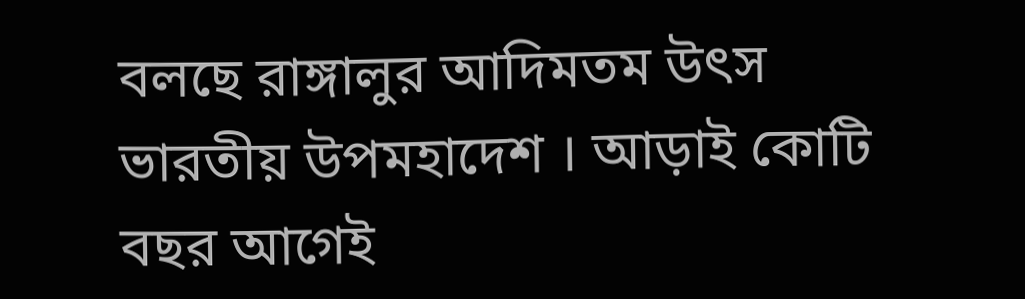বলছে রাঙ্গালুর আদিমতম উৎস ভারতীয় উপমহাদেশ । আড়াই কোটি বছর আগেই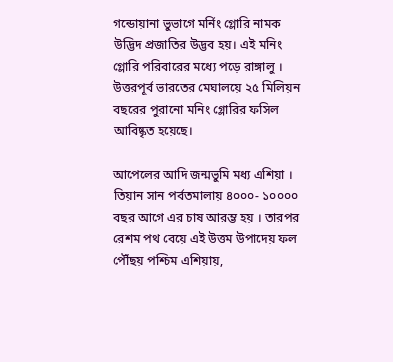গন্ডোয়ানা ভুভাগে মর্নিং গ্লোরি নামক উদ্ভিদ প্রজাতির উদ্ভব হয়। এই মনিং গ্লোরি পরিবারের মধ্যে পড়ে রাঙ্গালু । উত্তরপূর্ব ভারতের মেঘালয়ে ২৫ মিলিয়ন বছরের পুরানো মনিং গ্লোরির ফসিল আবিষ্কৃত হয়েছে।

আপেলের আদি জন্মভুমি মধ্য এশিয়া । তিয়ান সান পর্বতমালায় ৪০০০- ১০০০০ বছর আগে এর চাষ আরম্ভ হয় । তারপর রেশম পথ বেয়ে এই উত্তম উপাদেয় ফল পৌঁছয় পশ্চিম এশিয়ায়,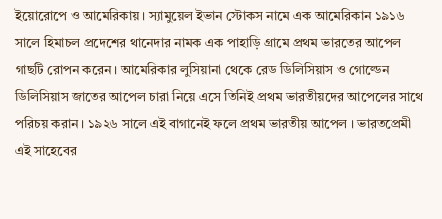ইয়োরোপে ও আমেরিকায়। স্যামুয়েল ইভান স্টোকস নামে এক আমেরিকান ১৯১৬ সালে হিমাচল প্রদেশের থানেদার নামক এক পাহাড়ি গ্রামে প্রথম ভারতের আপেল গাছটি রোপন করেন। আমেরিকার লুসিয়ানা থেকে রেড ডিলিসিয়াস ও গোল্ডেন ডিলিসিয়াস জাতের আপেল চারা নিয়ে এসে তিনিই প্রথম ভারতীয়দের আপেলের সাথে পরিচয় করান। ১৯২৬ সালে এই বাগানেই ফলে প্রথম ভারতীয় আপেল । ভারতপ্রেমী এই সাহেবের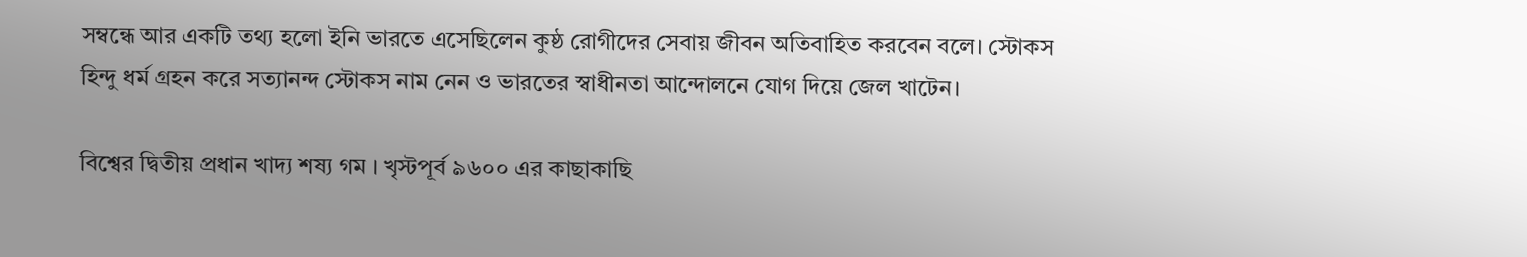সম্বন্ধে আর একটি তথ্য হলো ইনি ভারতে এসেছিলেন কুষ্ঠ রোগীদের সেবায় জীবন অতিবাহিত করবেন বলে। স্টোকস হিন্দু ধর্ম গ্রহন করে সত্যানন্দ স্টোকস নাম নেন ও ভারতের স্বাধীনতা আন্দোলনে যোগ দিয়ে জেল খাটেন।

বিশ্বের দ্বিতীয় প্রধান খাদ্য শষ্য গম । খৃস্টপূর্ব ৯৬০০ এর কাছাকাছি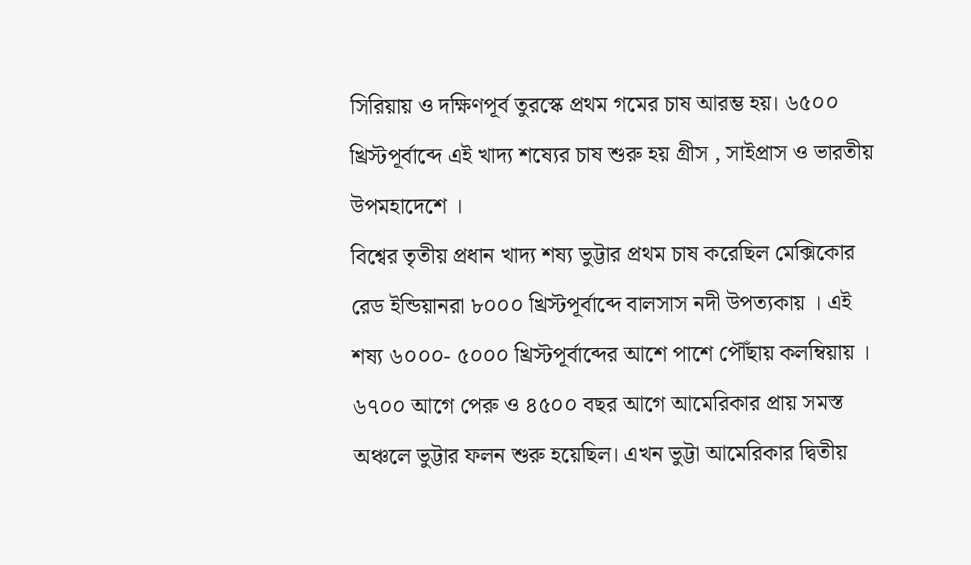সিরিয়ায় ও দক্ষিণপূর্ব তুরস্কে প্রথম গমের চাষ আরম্ভ হয়। ৬৫০০ খ্রিস্টপূর্বাব্দে এই খাদ্য শষ্যের চাষ শুরু হয় গ্রীস , সাইপ্রাস ও ভারতীয় উপমহাদেশে ।
বিশ্বের তৃতীয় প্রধান খাদ্য শষ্য ভুট্টার প্রথম চাষ করেছিল মেক্সিকোর রেড ইন্ডিয়ানরা ৮০০০ খ্রিস্টপূর্বাব্দে বালসাস নদী উপত্যকায় । এই শষ্য ৬০০০- ৫০০০ খ্রিস্টপূর্বাব্দের আশে পাশে পৌঁছায় কলম্বিয়ায় । ৬৭০০ আগে পেরু ও ৪৫০০ বছর আগে আমেরিকার প্রায় সমস্ত অঞ্চলে ভুট্টার ফলন শুরু হয়েছিল। এখন ভুট্টা আমেরিকার দ্বিতীয়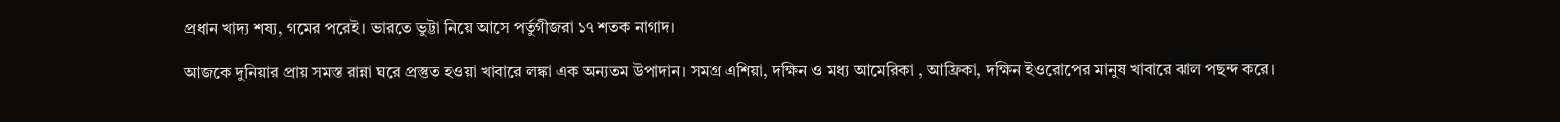প্রধান খাদ্য শষ্য, গমের পরেই। ভারতে ভুট্টা নিয়ে আসে পর্তুগীজরা ১৭ শতক নাগাদ।

আজকে দুনিয়ার প্রায় সমস্ত রান্না ঘরে প্রস্তুত হওয়া খাবারে লঙ্কা এক অন্যতম উপাদান। সমগ্র এশিয়া, দক্ষিন ও মধ্য আমেরিকা , আফ্রিকা, দক্ষিন ইওরোপের মানুষ খাবারে ঝাল পছন্দ করে।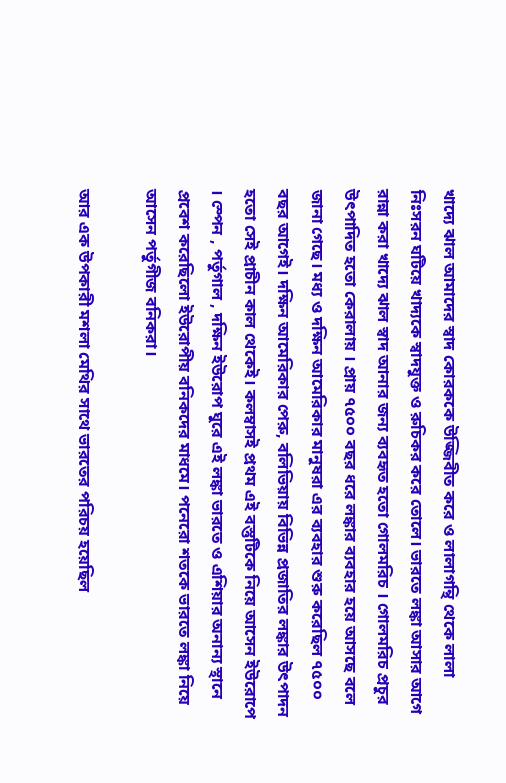খাদ্যে ঝাল আমাদের স্বাদ কোরককে উজ্জিবীত করে ও লালাগন্থি থেকে লালা নিঃসরন ঘটিয়ে খাদ্যকে স্বাদযুক্ত ও রুচিকর করে তোলে। ভারতে লঙ্কা আসার আগে রান্না করা খাদ্যে ঝাল স্বাদ আনার জন্য ব্যবহৃত হতো গোলমরিচ । গোলমরিচ প্রচুর উৎপাদিত হতো কেরালায় । প্রায় ৭৫০০ বছর ধরে লঙ্কার ব্যবহার হয়ে আসছে বলে জানা গেছে। মধ্য ও দক্ষিন আমেরিকার মানুষরা এর ব্যবহার শুরু করেছিল ৭৫০০ বছর আগেই। দক্ষিন আমেরিকার পেরু, বলিভিয়ায় বিভিন্ন প্রজাতির লঙ্কার উৎপাদন হতো সেই প্রাচীন কাল থেকেই। কলম্বাসই প্রথম এই বস্তুটিকে নিয়ে আসেন ইউরোপে । স্পেন , পর্তুগাল , দক্ষিন ইউরোপ ঘুরে এই লঙ্কা ভারতে ও এশিয়ার অনান্য স্থানে প্রবেশ করেছিলো ইউরোপীয় বনিকদের মাধমে। পনেরো শতকে ভারতে লঙ্কা নিয়ে আসেন পর্তুগীজ বনিকরা।

আর এক উপকারী মশলা মেথির সাথে ভারতের পরিচয় হয়েছিল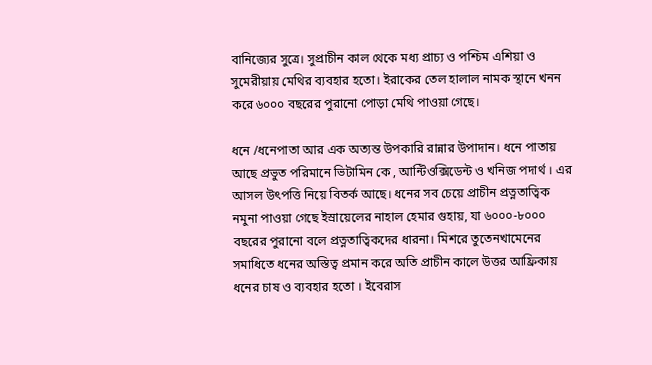বানিজ্যের সুত্রে। সুপ্রাচীন কাল থেকে মধ্য প্রাচ্য ও পশ্চিম এশিয়া ও সুমেরীয়ায় মেথির ব্যবহার হতো। ইরাকের তেল হালাল নামক স্থানে খনন করে ৬০০০ বছরের পুরানো পোড়া মেথি পাওয়া গেছে।

ধনে /ধনেপাতা আর এক অত্যন্ত উপকারি রান্নার উপাদান। ধনে পাতায় আছে প্রভুত পরিমানে ভিটামিন কে , আন্টিওক্সিডেন্ট ও খনিজ পদার্থ । এর আসল উৎপত্তি নিয়ে বিতর্ক আছে। ধনের সব চেয়ে প্রাচীন প্রত্নতাত্বিক নমুনা পাওয়া গেছে ইস্রায়েলের নাহাল হেমার গুহায়, যা ৬০০০-৮০০০ বছরের পুরানো বলে প্রত্নতাত্বিকদের ধারনা। মিশরে তুতেনখামেনের সমাধিতে ধনের অস্তিত্ব প্রমান করে অতি প্রাচীন কালে উত্তর আফ্রিকায় ধনের চাষ ও ব্যবহার হতো । ইবেরাস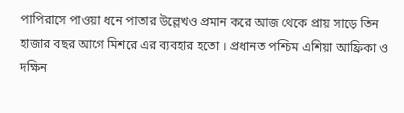পাপিরাসে পাওয়া ধনে পাতার উল্লেখও প্রমান করে আজ থেকে প্রায় সাড়ে তিন হাজার বছর আগে মিশরে এর ব্যবহার হতো । প্রধানত পশ্চিম এশিয়া আফ্রিকা ও দক্ষিন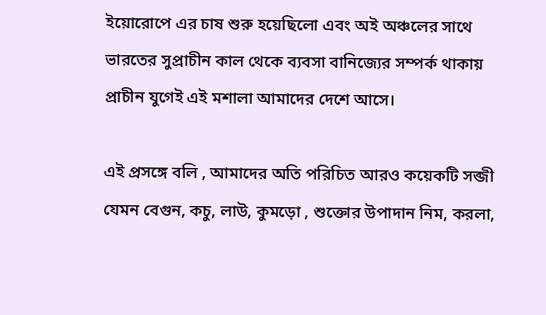ইয়োরোপে এর চাষ শুরু হয়েছিলো এবং অই অঞ্চলের সাথে ভারতের সুপ্রাচীন কাল থেকে ব্যবসা বানিজ্যের সম্পর্ক থাকায় প্রাচীন যুগেই এই মশালা আমাদের দেশে আসে।

এই প্রসঙ্গে বলি , আমাদের অতি পরিচিত আরও কয়েকটি সব্জী যেমন বেগুন, কচু, লাউ, কুমড়ো , শুক্তোর উপাদান নিম, করলা,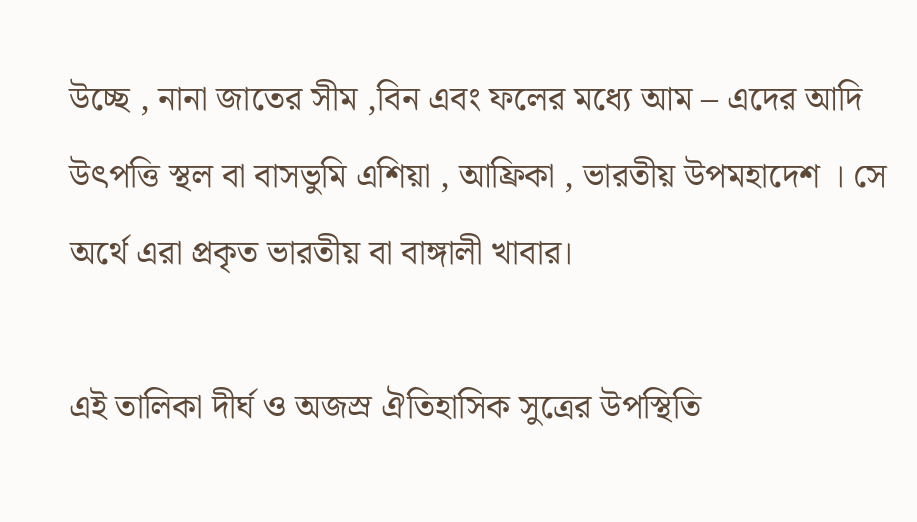উচ্ছে , নানা জাতের সীম ,বিন এবং ফলের মধ্যে আম – এদের আদি উৎপত্তি স্থল বা বাসভুমি এশিয়া , আফ্রিকা , ভারতীয় উপমহাদেশ । সে অর্থে এরা প্রকৃত ভারতীয় বা বাঙ্গালী খাবার।

এই তালিকা দীর্ঘ ও অজস্র ঐতিহাসিক সুত্রের উপস্থিতি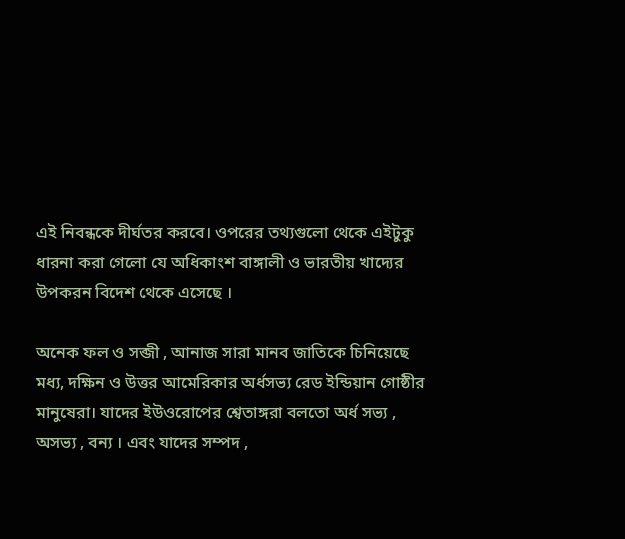এই নিবন্ধকে দীর্ঘতর করবে। ওপরের তথ্যগুলো থেকে এইটুকু ধারনা করা গেলো যে অধিকাংশ বাঙ্গালী ও ভারতীয় খাদ্যের উপকরন বিদেশ থেকে এসেছে ।

অনেক ফল ও সব্জী , আনাজ সারা মানব জাতিকে চিনিয়েছে মধ্য, দক্ষিন ও উত্তর আমেরিকার অর্ধসভ্য রেড ইন্ডিয়ান গোষ্ঠীর মানুষেরা। যাদের ইউওরোপের শ্বেতাঙ্গরা বলতো অর্ধ সভ্য , অসভ্য , বন্য । এবং যাদের সম্পদ ,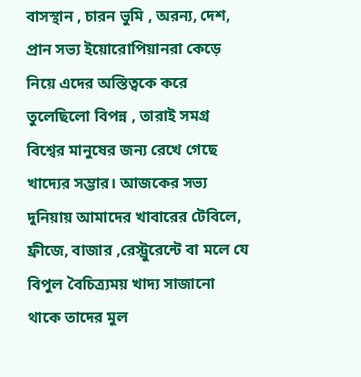বাসস্থান , চারন ভুমি , অরন্য, দেশ, প্রান সভ্য ইয়োরোপিয়ানরা কেড়ে নিয়ে এদের অস্তিত্বকে করে তুলেছিলো বিপন্ন , তারাই সমগ্র বিশ্বের মানুষের জন্য রেখে গেছে খাদ্যের সম্ভার। আজকের সভ্য দুনিয়ায় আমাদের খাবারের টেবিলে, ফ্রীজে, বাজার ,রেস্ট্রুরেন্টে বা মলে যে বিপুল বৈচিত্র্যময় খাদ্য সাজানো থাকে তাদের মুল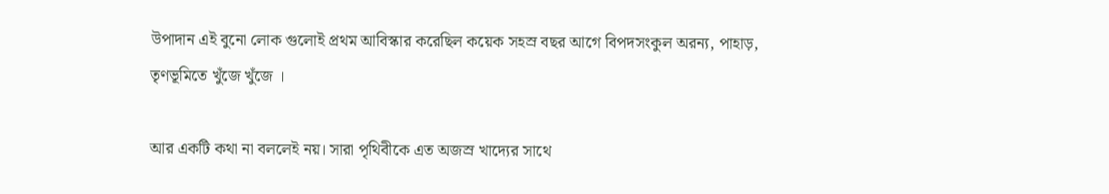উপাদান এই বুনো লোক গুলোই প্রথম আবিস্কার করেছিল কয়েক সহস্র বছর আগে বিপদসংকুল অরন্য, পাহাড়, তৃণভূমিতে খুঁজে খুঁজে ।

আর একটি কথা না বললেই নয়। সারা পৃথিবীকে এত অজস্র খাদ্যের সাথে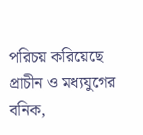পরিচয় করিয়েছে প্রাচীন ও মধ্যযুগের বনিক,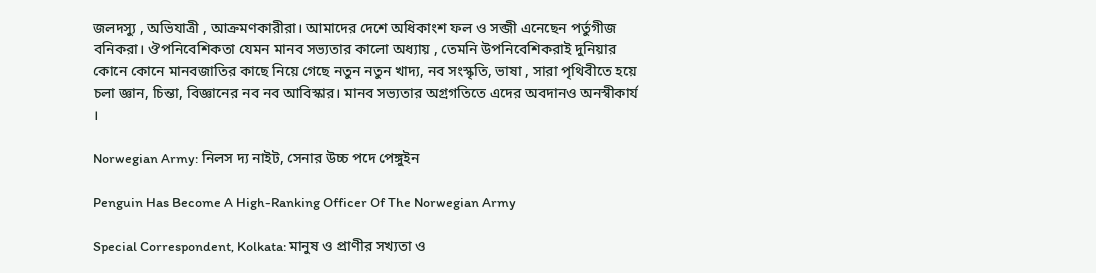জলদস্যু , অভিযাত্রী , আক্রমণকারীরা। আমাদের দেশে অধিকাংশ ফল ও সব্জী এনেছেন পর্তুগীজ বনিকরা। ঔপনিবেশিকতা যেমন মানব সভ্যতার কালো অধ্যায় , তেমনি উপনিবেশিকরাই দুনিয়ার কোনে কোনে মানবজাতির কাছে নিয়ে গেছে নতুন নতুন খাদ্য, নব সংস্কৃতি, ভাষা , সারা পৃথিবীতে হয়ে চলা জ্ঞান, চিন্তা, বিজ্ঞানের নব নব আবিস্কার। মানব সভ্যতার অগ্রগতিতে এদের অবদানও অনস্বীকার্য ।

Norwegian Army: নিলস দ্য নাইট, সেনার উচ্চ পদে পেঙ্গুইন

Penguin Has Become A High-Ranking Officer Of The Norwegian Army

Special Correspondent, Kolkata: মানুষ ও প্রাণীর সখ‍্যতা ও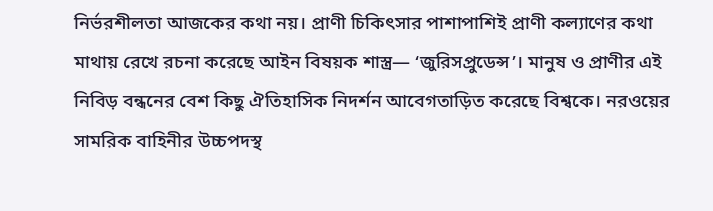নির্ভরশীলতা আজকের কথা নয়। প্রাণী চিকিৎসার পাশাপাশিই প্রাণী কল্যাণের কথা মাথায় রেখে রচনা করেছে আইন বিষয়ক শাস্ত্র— ‘জুরিসপ্রুডেন্স’। মানুষ ও প্রাণীর এই নিবিড় বন্ধনের বেশ কিছু ঐতিহাসিক নিদর্শন আবেগতাড়িত করেছে বিশ্বকে। নর‌ওয়ের সামরিক বাহিনীর উচ্চপদস্থ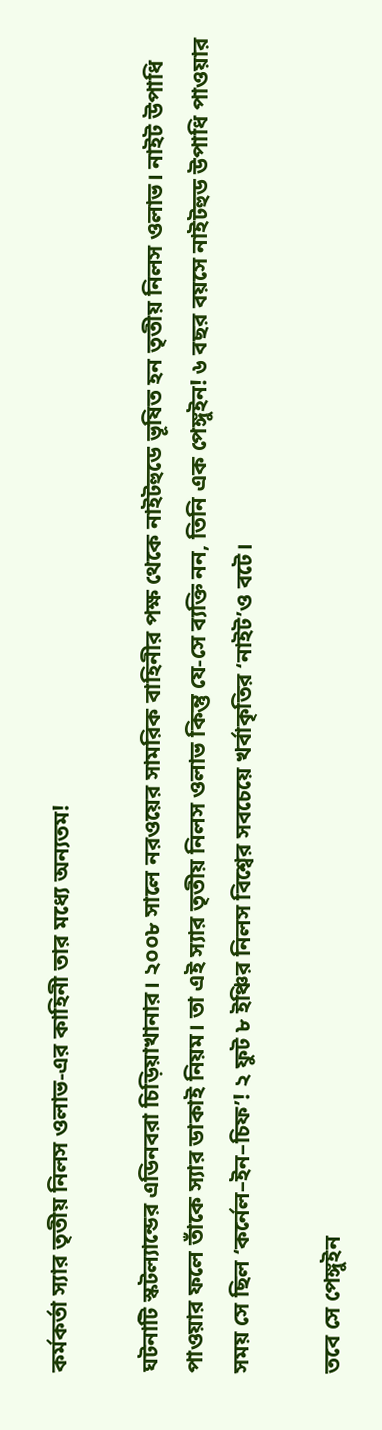কর্মকর্তা স‍্যার তৃতীয় নিলস ওলাভ-এর কাহিনী তার মধ্যে অন‍্যতম!

ঘটনাটি স্কটল্যান্ডের এডিনবরা চিড়িয়াখানার। ২০০৮ সালে নরওয়ের সামরিক বাহিনীর পক্ষ থেকে নাইটহুডে ভূষিত হন তৃতীয় নিলস ওলাভ। নাইট উপাধি পাওয়ার ফলে তাঁকে স্যার ডাকাই নিয়ম। তা এই স‍্যার তৃতীয় নিলস ওলাভ কিন্তু যে-সে ব‍্যক্তি নন, তিনি এক পেঙ্গুইন! ৬ বছর বয়সে নাইটহুড উপাধি পাওয়ার সময় সে ছিল ‘কর্নেল–ইন–চিফ’! ২ ফুট ৮ ইঞ্চির নিলস বিশ্বের সবচেয়ে খর্বাকৃতির ‘নাইট’ও বটে।

তবে সে পেঙ্গুইন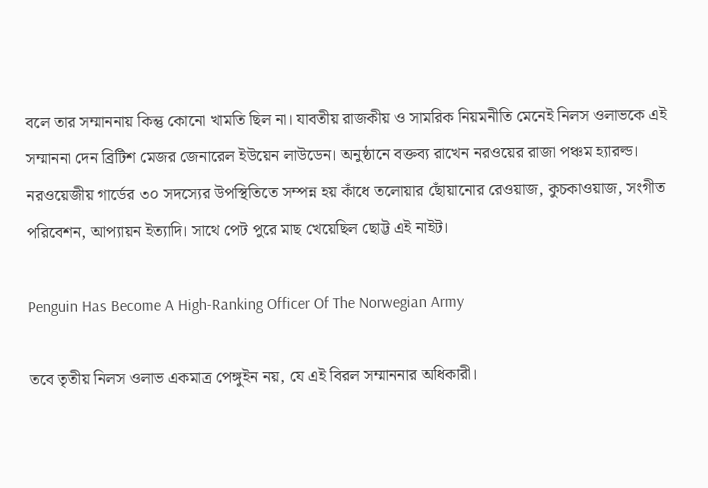বলে তার সম্মাননায় কিন্তু কোনো খামতি ছিল না। যাবতীয় রাজকীয় ও সামরিক নিয়মনীতি মেনেই নিলস ওলাভকে এই সম্মাননা দেন ব্রিটিশ মেজর জেনারেল ইউয়েন লাউডেন। অনুষ্ঠানে বক্তব্য রাখেন নরওয়ের রাজা পঞ্চম হ্যারল্ড। নর‌ওয়েজীয় গার্ডের ৩০ সদস‍্যের উপস্থিতিতে সম্পন্ন হয় কাঁধে তলোয়ার ছোঁয়ানোর রেওয়াজ, কুচকাওয়াজ, সংগীত পরিবেশন, আপ্যায়ন ইত‍্যাদি। সাথে পেট পুরে মাছ খেয়েছিল ছোট্ট এই নাইট।

Penguin Has Become A High-Ranking Officer Of The Norwegian Army

তবে তৃতীয় নিলস ওলাভ একমাত্র পেঙ্গুইন নয়, যে এই বিরল সম্মাননার অধিকারী।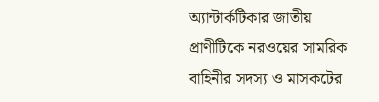অ্যান্টার্কটিকার জাতীয় প্রাণীটিকে নরওয়ের সামরিক বাহিনীর সদস্য ও মাসকটের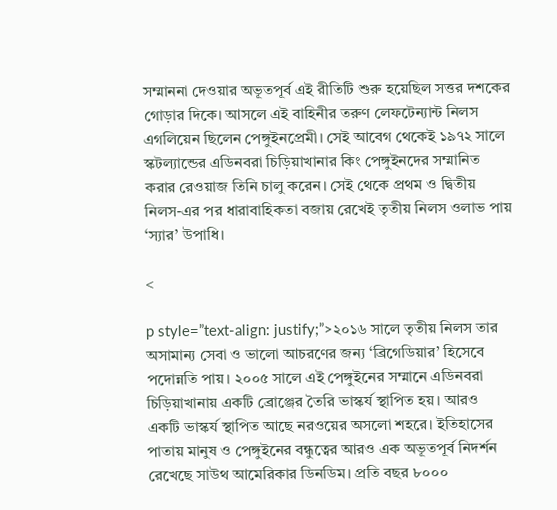সম্মাননা দেওয়ার অভূতপূর্ব এই রীতিটি শুরু হয়েছিল সত্তর দশকের গোড়ার দিকে। আসলে এই বাহিনীর তরুণ লেফটেন্যান্ট নিলস এগলিয়েন ছিলেন পেঙ্গুইনপ্রেমী। সেই আবেগ থেকেই ১৯৭২ সালে স্কটল্যান্ডের এডিনবরা চিড়িয়াখানার কিং পেঙ্গুইনদের সম্মানিত করার রেওয়াজ তিনি চালু করেন। সেই থেকে প্রথম ও দ্বিতীয় নিলস-এর পর ধারাবাহিকতা বজায় রেখেই তৃতীয় নিলস ওলাভ পায় ‘স্যার’ উপাধি।

<

p style=”text-align: justify;”>২০১৬ সালে তৃতীয় নিলস তার অসামান্য সেবা ও ভালো আচরণের জন্য ‘ব্রিগেডিয়ার’ হিসেবে পদোন্নতি পায়। ২০০৫ সালে এই পেঙ্গুইনের সম্মানে এডিনবরা চিড়িয়াখানায় একটি ব্রোঞ্জের তৈরি ভাস্কর্য স্থাপিত হয়। আর‌ও একটি ভাস্কর্য স্থাপিত আছে নরওয়ের অসলো শহরে। ইতিহাসের পাতায় মানুষ ও পেঙ্গুইনের বন্ধুত্বের আরও এক অভূতপূর্ব নিদর্শন রেখেছে সাউথ আমেরিকার ডিনডিম। প্রতি বছর ৮০০০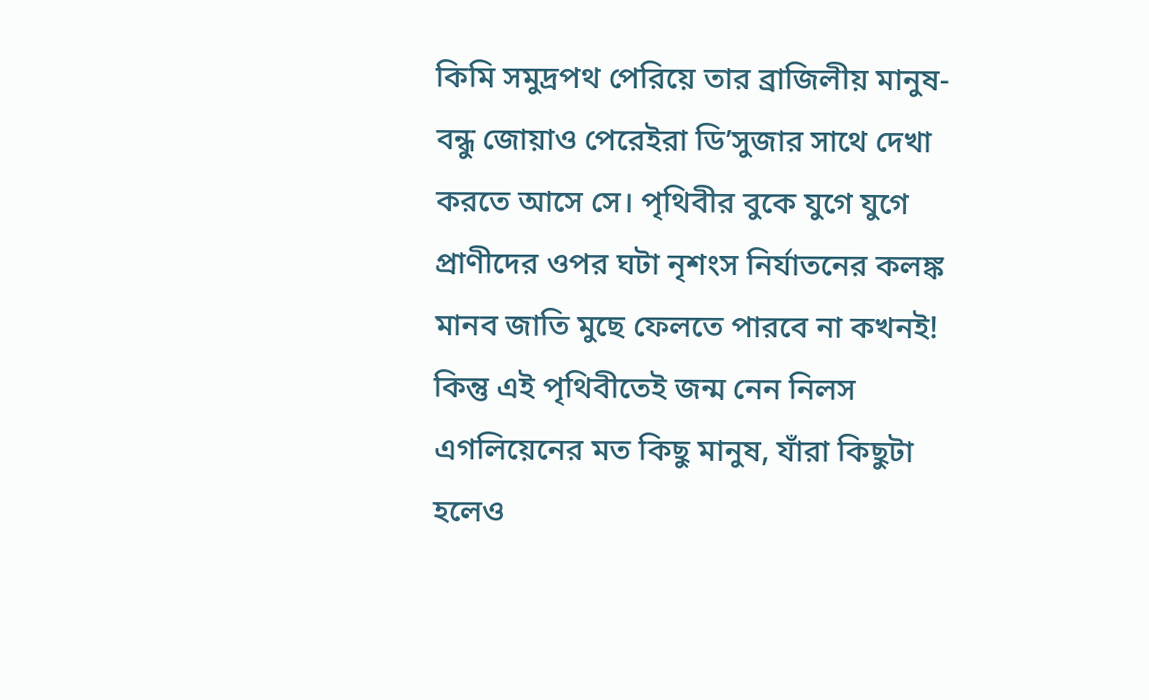কিমি সমুদ্রপথ পেরিয়ে তার ব্রাজিলীয় মানুষ-বন্ধু জোয়াও পেরেইরা ডি’সুজার সাথে দেখা করতে আসে সে। পৃথিবীর বুকে যুগে যুগে প্রাণীদের ওপর ঘটা নৃশংস নির্যাতনের কলঙ্ক মানব জাতি মুছে ফেলতে পারবে না কখনই! কিন্তু এই পৃথিবীতেই জন্ম নেন নিলস এগলিয়েনের মত কিছু মানুষ‌, যাঁরা কিছুটা হলেও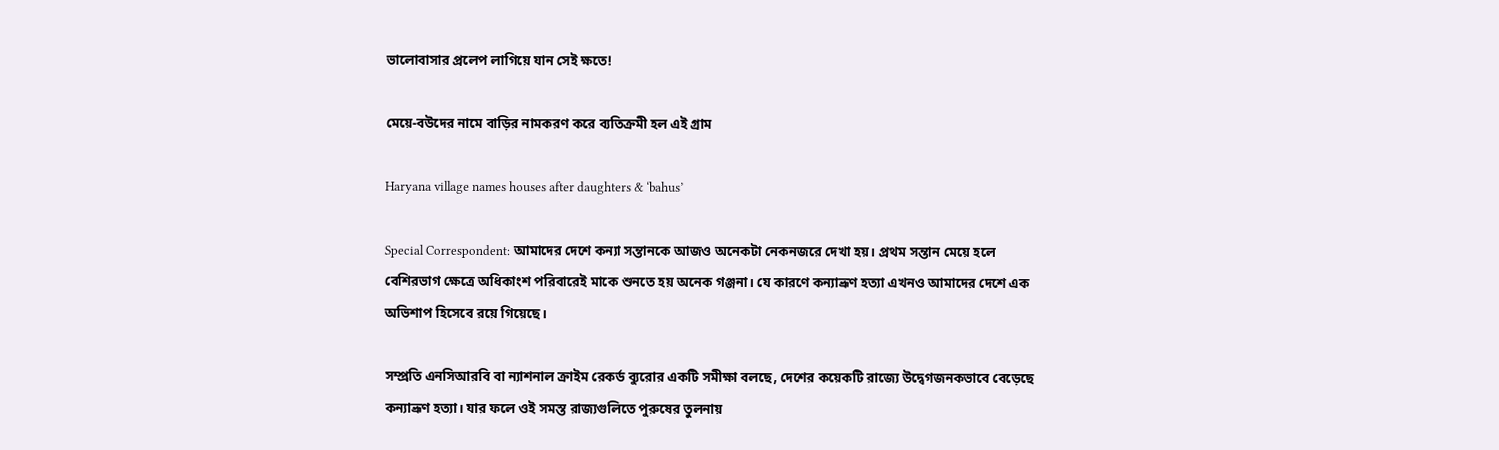ভালোবাসার প্রলেপ লাগিয়ে যান সেই ক্ষতে!

মেয়ে-বউদের নামে বাড়ির নামকরণ করে ব্যতিক্রমী হল এই গ্রাম

Haryana village names houses after daughters & ‘bahus’

Special Correspondent: আমাদের দেশে কন্যা সন্তানকে আজও অনেকটা নেকনজরে দেখা হয়। প্রথম সন্তান মেয়ে হলে বেশিরভাগ ক্ষেত্রে অধিকাংশ পরিবারেই মাকে শুনতে হয় অনেক গঞ্জনা। যে কারণে কন্যাভ্রূণ হত্যা এখনও আমাদের দেশে এক অভিশাপ হিসেবে রয়ে গিয়েছে।

সম্প্রতি এনসিআরবি বা ন্যাশনাল ক্রাইম রেকর্ড ব্যুরোর একটি সমীক্ষা বলছে, দেশের কয়েকটি রাজ্যে উদ্বেগজনকভাবে বেড়েছে কন্যাভ্রূণ হত্যা। যার ফলে ওই সমস্ত রাজ্যগুলিতে পুরুষের তুলনায়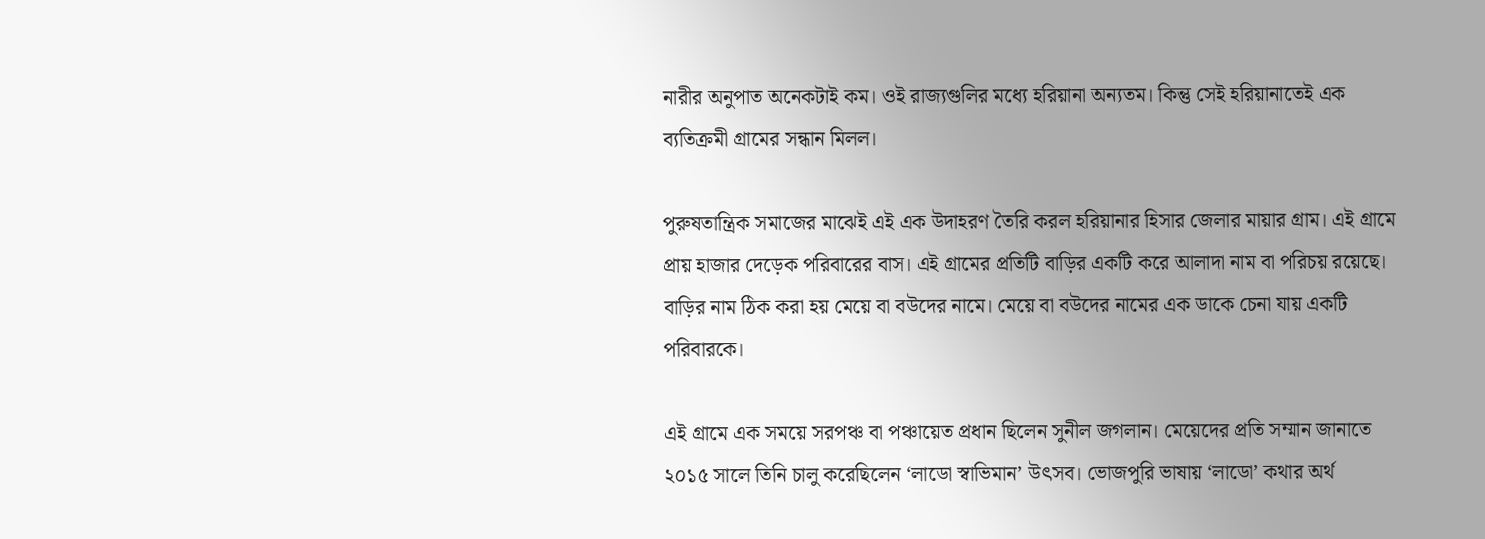নারীর অনুপাত অনেকটাই কম। ওই রাজ্যগুলির মধ্যে হরিয়ানা অন্যতম। কিন্তু সেই হরিয়ানাতেই এক ব্যতিক্রমী গ্রামের সন্ধান মিলল।

পুরুষতান্ত্রিক সমাজের মাঝেই এই এক উদাহরণ তৈরি করল হরিয়ানার হিসার জেলার মায়ার গ্রাম। এই গ্রামে প্রায় হাজার দেড়েক পরিবারের বাস। এই গ্রামের প্রতিটি বাড়ির একটি করে আলাদা নাম বা পরিচয় রয়েছে। বাড়ির নাম ঠিক করা হয় মেয়ে বা বউদের নামে। মেয়ে বা বউদের নামের এক ডাকে চেনা যায় একটি পরিবারকে।

এই গ্রামে এক সময়ে সরপঞ্চ বা পঞ্চায়েত প্রধান ছিলেন সুনীল জগলান। মেয়েদের প্রতি সম্মান জানাতে ২০১৫ সালে তিনি চালু করেছিলেন ‘লাডো স্বাভিমান’ উৎসব। ভোজপুরি ভাষায় ‘লাডো’ কথার অর্থ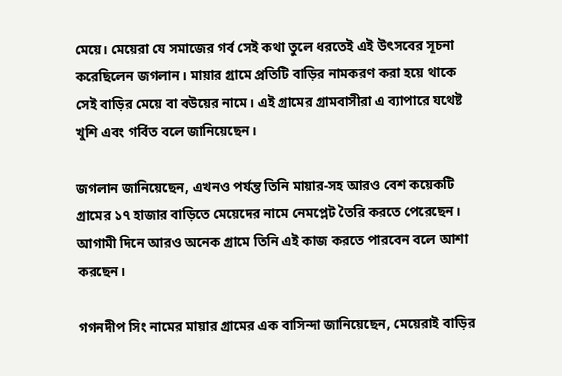মেয়ে। মেয়েরা যে সমাজের গর্ব সেই কথা তুলে ধরতেই এই উৎসবের সূচনা করেছিলেন জগলান। মায়ার গ্রামে প্রতিটি বাড়ির নামকরণ করা হয়ে থাকে সেই বাড়ির মেয়ে বা বউয়ের নামে। এই গ্রামের গ্রামবাসীরা এ ব্যাপারে যথেষ্ট খুশি এবং গর্বিত বলে জানিয়েছেন।

জগলান জানিয়েছেন, এখনও পর্যন্ত তিনি মায়ার-সহ আরও বেশ কয়েকটি গ্রামের ১৭ হাজার বাড়িতে মেয়েদের নামে নেমপ্লেট তৈরি করতে পেরেছেন। আগামী দিনে আরও অনেক গ্রামে তিনি এই কাজ করতে পারবেন বলে আশা করছেন।

গগনদীপ সিং নামের মায়ার গ্রামের এক বাসিন্দা জানিয়েছেন, মেয়েরাই বাড়ির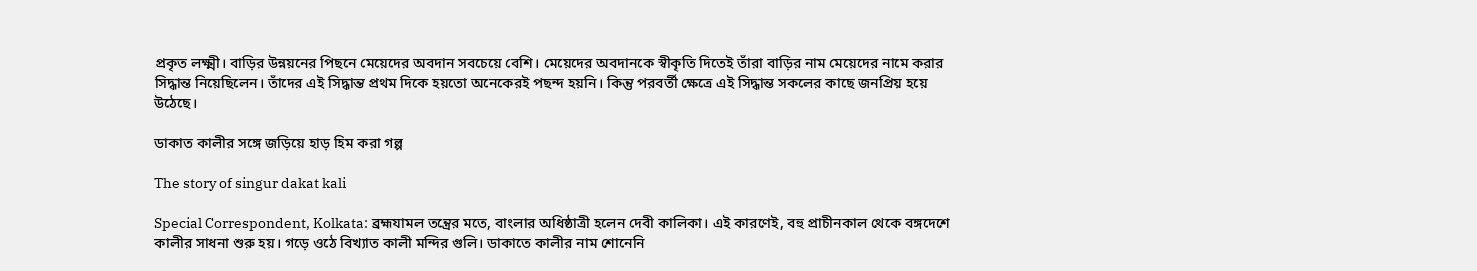প্রকৃত লক্ষ্মী। বাড়ির উন্নয়নের পিছনে মেয়েদের অবদান সবচেয়ে বেশি। মেয়েদের অবদানকে স্বীকৃতি দিতেই তাঁরা বাড়ির নাম মেয়েদের নামে করার সিদ্ধান্ত নিয়েছিলেন। তাঁদের এই সিদ্ধান্ত প্রথম দিকে হয়তো অনেকেরই পছন্দ হয়নি। কিন্তু পরবর্তী ক্ষেত্রে এই সিদ্ধান্ত সকলের কাছে জনপ্রিয় হয়ে উঠেছে।

ডাকাত কালীর সঙ্গে জড়িয়ে হাড় হিম করা গল্প

The story of singur dakat kali

Special Correspondent, Kolkata: ব্রহ্মযামল তন্ত্রের মতে, বাংলার অধিষ্ঠাত্রী হলেন দেবী কালিকা। এই কারণেই, বহু প্রাচীনকাল থেকে বঙ্গদেশে কালীর সাধনা শুরু হয়। গড়ে ওঠে বিখ্যাত কালী মন্দির গুলি। ডাকাতে কালীর নাম শোনেনি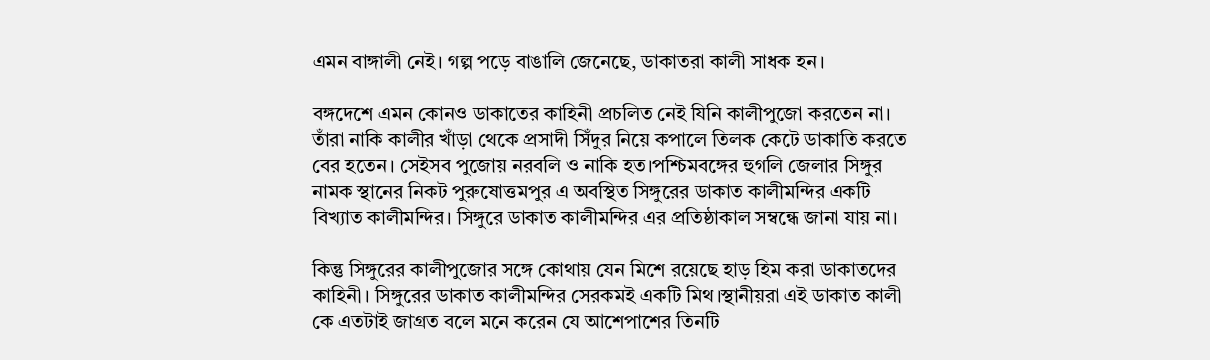এমন বাঙ্গালী নেই। গল্প পড়ে বাঙালি জেনেছে, ডাকাতরা কালী সাধক হন।

বঙ্গদেশে এমন কোনও ডাকাতের কাহিনী প্রচলিত নেই যিনি কালীপুজো করতেন না। তাঁরা নাকি কালীর খাঁড়া থেকে প্রসাদী সিঁদুর নিয়ে কপালে তিলক কেটে ডাকাতি করতে বের হতেন। সেইসব পুজোয় নরবলি ও নাকি হত।পশ্চিমবঙ্গের হুগলি জেলার সিঙ্গুর নামক স্থানের নিকট পুরুষোত্তমপুর এ অবস্থিত সিঙ্গুরের ডাকাত কালীমন্দির একটি বিখ্যাত কালীমন্দির। সিঙ্গুরে ডাকাত কালীমন্দির এর প্রতিষ্ঠাকাল সম্বন্ধে জানা যায় না।

কিন্তু সিঙ্গুরের কালীপুজোর সঙ্গে কোথায় যেন মিশে রয়েছে হাড় হিম করা ডাকাতদের কাহিনী। সিঙ্গুরের ডাকাত কালীমন্দির সেরকমই একটি মিথ।স্থানীয়রা এই ডাকাত কালী কে এতটাই জাগ্রত বলে মনে করেন যে আশেপাশের তিনটি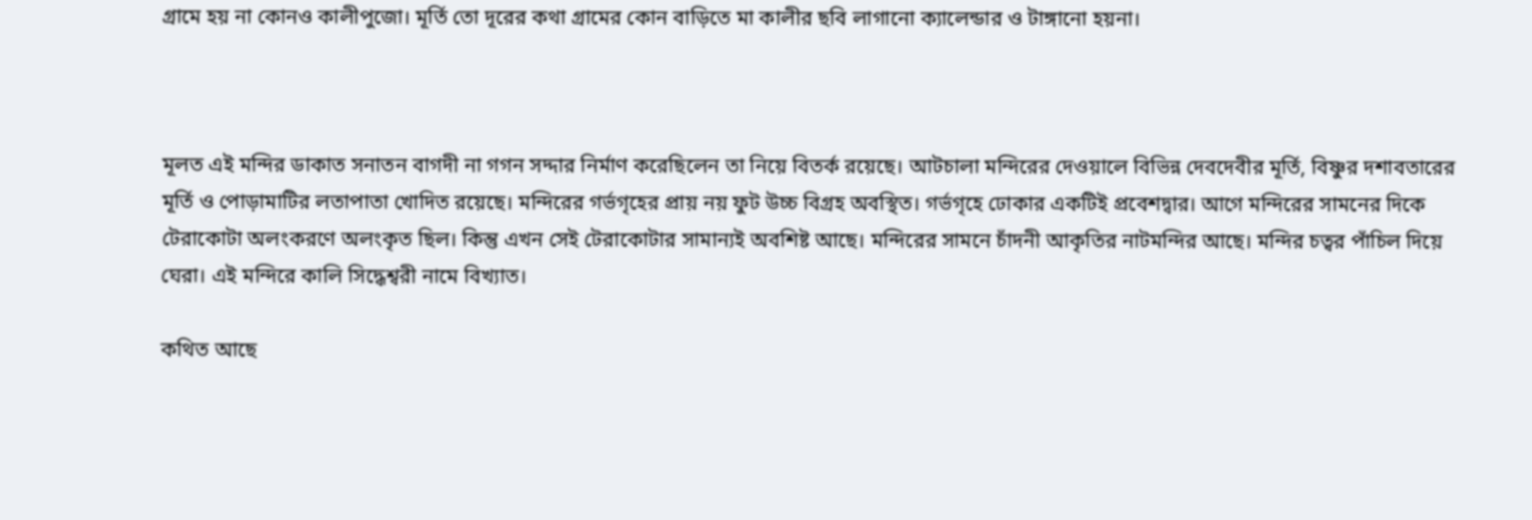গ্রামে হয় না কোনও কালীপুজো। মূর্তি তো দূরের কথা গ্রামের কোন বাড়িতে মা কালীর ছবি লাগানো ক্যালেন্ডার ও টাঙ্গানো হয়না।



মূলত এই মন্দির ডাকাত সনাতন বাগদী না গগন সদ্দার নির্মাণ করেছিলেন তা নিয়ে বিতর্ক রয়েছে। আটচালা মন্দিরের দেওয়ালে বিভিন্ন দেবদেবীর মূর্তি, বিষ্ণুর দশাবতারের মূর্তি ও পোড়ামাটির লতাপাতা খোদিত রয়েছে। মন্দিরের গর্ভগৃহের প্রায় নয় ফুট উচ্চ বিগ্রহ অবস্থিত। গর্ভগৃহে ঢোকার একটিই প্রবেশদ্বার। আগে মন্দিরের সামনের দিকে টেরাকোটা অলংকরণে অলংকৃত ছিল। কিন্তু এখন সেই টেরাকোটার সামান্যই অবশিষ্ট আছে। মন্দিরের সামনে চাঁদনী আকৃতির নাটমন্দির আছে। মন্দির চত্বর পাঁচিল দিয়ে ঘেরা। এই মন্দিরে কালি সিদ্ধেশ্বরী নামে বিখ্যাত।

কথিত আছে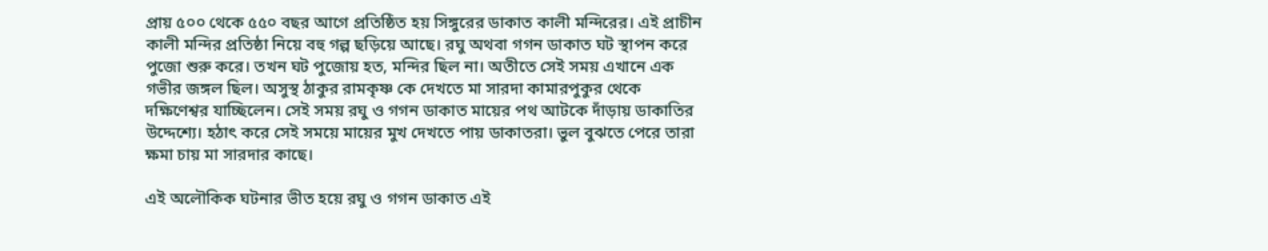প্রায় ৫০০ থেকে ৫৫০ বছর আগে প্রতিষ্ঠিত হয় সিঙ্গুরের ডাকাত কালী মন্দিরের। এই প্রাচীন কালী মন্দির প্রতিষ্ঠা নিয়ে বহু গল্প ছড়িয়ে আছে। রঘু অথবা গগন ডাকাত ঘট স্থাপন করে পুজো শুরু করে। তখন ঘট পুজোয় হত, মন্দির ছিল না। অতীতে সেই সময় এখানে এক গভীর জঙ্গল ছিল। অসুস্থ ঠাকুর রামকৃষ্ণ কে দেখতে মা সারদা কামারপুকুর থেকে দক্ষিণেশ্বর যাচ্ছিলেন। সেই সময় রঘু ও গগন ডাকাত মায়ের পথ আটকে দাঁড়ায় ডাকাতির উদ্দেশ্যে। হঠাৎ করে সেই সময়ে মায়ের মুখ দেখতে পায় ডাকাতরা। ভুল বুঝতে পেরে তারা ক্ষমা চায় মা সারদার কাছে।

এই অলৌকিক ঘটনার ভীত হয়ে রঘু ও গগন ডাকাত এই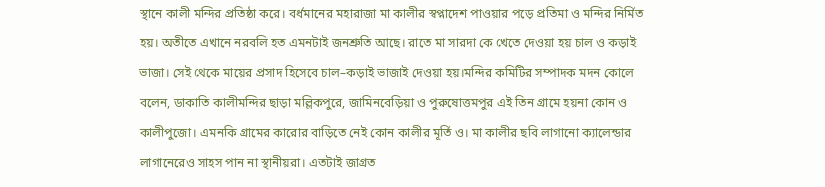স্থানে কালী মন্দির প্রতিষ্ঠা করে। বর্ধমানের মহারাজা মা কালীর স্বপ্নাদেশ পাওয়ার পড়ে প্রতিমা ও মন্দির নির্মিত হয়। অতীতে এখানে নরবলি হত এমনটাই জনশ্রুতি আছে। রাতে মা সারদা কে খেতে দেওয়া হয় চাল ও কড়াই ভাজা। সেই থেকে মায়ের প্রসাদ হিসেবে চাল–কড়াই ভাজাই দেওয়া হয়।মন্দির কমিটির সম্পাদক মদন কোলে বলেন, ডাকাতি কালীমন্দির ছাড়া মল্লিকপুরে, জামিনবেড়িয়া ও পুরুষোত্তমপুর এই তিন গ্রামে হয়না কোন ও কালীপুজো। এমনকি গ্রামের কারোর বাড়িতে নেই কোন কালীর মূর্তি ও। মা কালীর ছবি লাগানো ক্যালেন্ডার লাগানেরেও সাহস পান না স্থানীয়রা। এতটাই জাগ্রত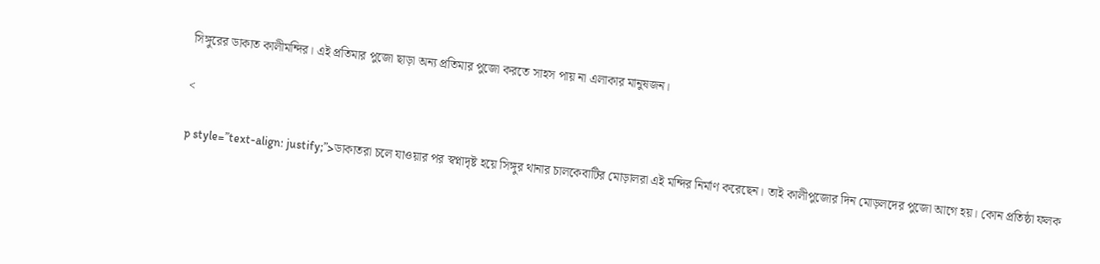সিঙ্গুরের ডাকাত কালীমন্দির। এই প্রতিমার পুজো ছাড়া অন্য প্রতিমার পুজো করতে সাহস পায় না এলাকার মানুষজন।

<

p style=”text-align: justify;”>ডাকাতরা চলে যাওয়ার পর স্বপ্নাদৃষ্ট হয়ে সিঙ্গুর থানার চালকেবাটির মোড়ালরা এই মন্দির নির্মাণ করেছেন। তাই কালীপুজোর দিন মোড়লদের পুজো আগে হয়। কোন প্রতিষ্ঠা ফলক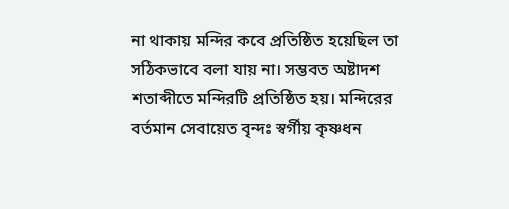না থাকায় মন্দির কবে প্রতিষ্ঠিত হয়েছিল তা সঠিকভাবে বলা যায় না। সম্ভবত অষ্টাদশ শতাব্দীতে মন্দিরটি প্রতিষ্ঠিত হয়। মন্দিরের বর্তমান সেবায়েত বৃন্দঃ স্বর্গীয় কৃষ্ণধন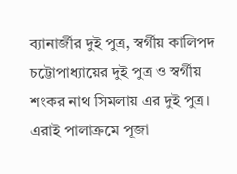ব্যানার্জীর দুই পুত্র, স্বর্গীয় কালিপদ চট্টোপাধ্যায়ের দুই পুত্র ও স্বর্গীয় শংকর নাথ সিমলায় এর দুই পুত্র। এরাই পালাক্রমে পূজা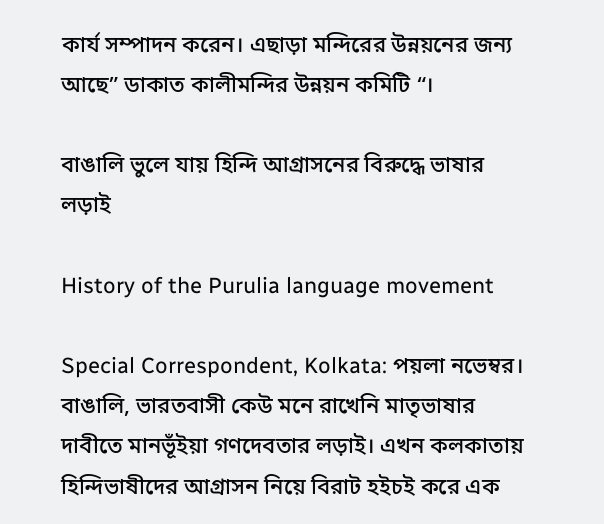কার্য সম্পাদন করেন। এছাড়া মন্দিরের উন্নয়নের জন্য আছে” ডাকাত কালীমন্দির উন্নয়ন কমিটি “।

বাঙালি ভুলে যায় হিন্দি আগ্রাসনের বিরুদ্ধে ভাষার লড়াই

History of the Purulia language movement

Special Correspondent, Kolkata: পয়লা নভেম্বর। বাঙালি, ভারতবাসী কেউ মনে রাখেনি মাতৃভাষার দাবীতে মানভূঁইয়া গণদেবতার লড়াই। এখন কলকাতায় হিন্দিভাষীদের আগ্রাসন নিয়ে বিরাট হইচই করে এক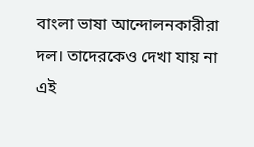বাংলা ভাষা আন্দোলনকারীরা দল। তাদেরকেও দেখা যায় না এই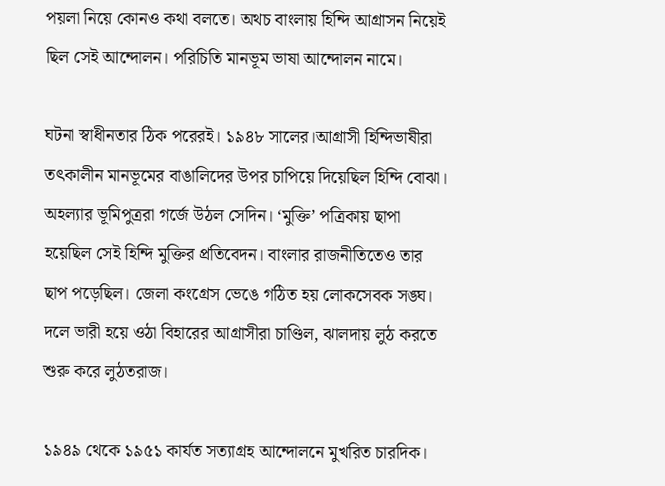পয়লা নিয়ে কোনও কথা বলতে। অথচ বাংলায় হিন্দি আগ্রাসন নিয়েই ছিল সেই আন্দোলন। পরিচিতি মানভূম ভাষা আন্দোলন নামে।

ঘটনা স্বাধীনতার ঠিক পরেরই। ১৯৪৮ সালের।আগ্রাসী হিন্দিভাষীরা তৎকালীন মানভূমের বাঙালিদের উপর চাপিয়ে দিয়েছিল হিন্দি বোঝা। অহল্যার ভূমিপুত্ররা গর্জে উঠল সেদিন। ‘মুক্তি’ পত্রিকায় ছাপা হয়েছিল সেই হিন্দি মুক্তির প্রতিবেদন। বাংলার রাজনীতিতেও তার ছাপ পড়েছিল। জেলা কংগ্রেস ভেঙে গঠিত হয় লোকসেবক সঙ্ঘ। দলে ভারী হয়ে ওঠা বিহারের আগ্রাসীরা চাণ্ডিল, ঝালদায় লুঠ করতে শুরু করে লুঠতরাজ।

১৯৪৯ থেকে ১৯৫১ কার্যত সত্যাগ্রহ আন্দোলনে মুখরিত চারদিক।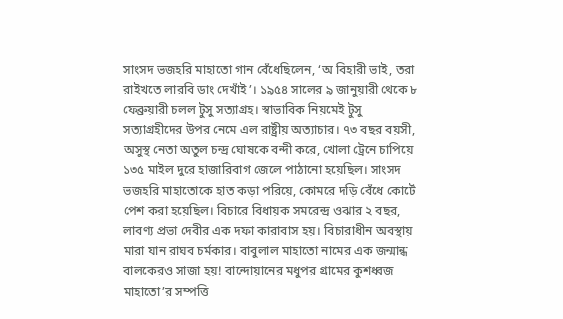সাংসদ ভজহরি মাহাতো গান বেঁধেছিলেন, ‘অ বিহারী ভাই, তরা রাইখতে লারবি ডাং দেখাঁই’। ১৯৫৪ সালের ৯ জানুয়ারী থেকে ৮ ফেব্রুয়ারী চলল টুসু সত্যাগ্রহ। স্বাভাবিক নিয়মেই টুসু সত্যাগ্রহীদের উপর নেমে এল রাষ্ট্রীয় অত্যাচার। ৭৩ বছর বয়সী, অসুস্থ নেতা অতুল চন্দ্র ঘোষকে বন্দী করে, খোলা ট্রেনে চাপিয়ে ১৩৫ মাইল দুরে হাজারিবাগ জেলে পাঠানো হয়েছিল। সাংসদ ভজহরি মাহাতোকে হাত কড়া পরিয়ে, কোমরে দড়ি বেঁধে কোর্টে পেশ করা হয়েছিল। বিচারে বিধায়ক সমরেন্দ্র ওঝার ২ বছর, লাবণ্য প্রভা দেবীর এক দফা কারাবাস হয়। বিচারাধীন অবস্থায় মারা যান রাঘব চর্মকার। বাবুলাল মাহাতো নামের এক জন্মান্ধ বালকেরও সাজা হয়! বান্দোয়ানের মধুপর গ্রামের কুশধ্বজ মাহাতো’র সম্পত্তি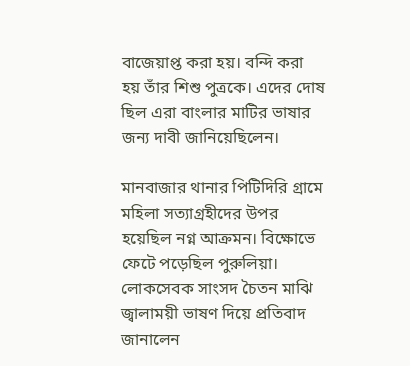বাজেয়াপ্ত করা হয়। বন্দি করা হয় তাঁর শিশু পুত্রকে। এদের দোষ ছিল এরা বাংলার মাটির ভাষার জন্য দাবী জানিয়েছিলেন।

মানবাজার থানার পিটিদিরি গ্রামে মহিলা সত্যাগ্রহীদের উপর হয়েছিল নগ্ন আক্রমন। বিক্ষোভে ফেটে পড়েছিল পুরুলিয়া। লোকসেবক সাংসদ চৈতন মাঝি জ্বালাময়ী ভাষণ দিয়ে প্রতিবাদ জানালেন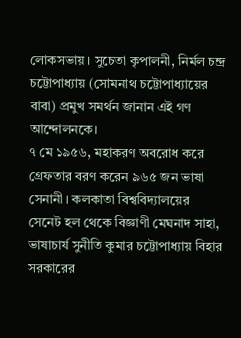লোকসভায়। সুচেতা কৃপালনী, নির্মল চন্দ্র চট্টোপাধ্যায় (সোমনাথ চট্টোপাধ্যায়ের বাবা) প্রমুখ সমর্থন জানান এই গণ আন্দোলনকে।
৭ মে ১৯৫৬, মহাকরণ অবরোধ করে গ্রেফতার বরণ করেন ৯৬৫ জন ভাষা সেনানী। কলকাতা বিশ্ববিদ্যালয়ের সেনেট হল থেকে বিজ্ঞাণী মেঘনাদ সাহা, ভাষাচার্য সুনীতি কুমার চট্টোপাধ্যায় বিহার সরকারের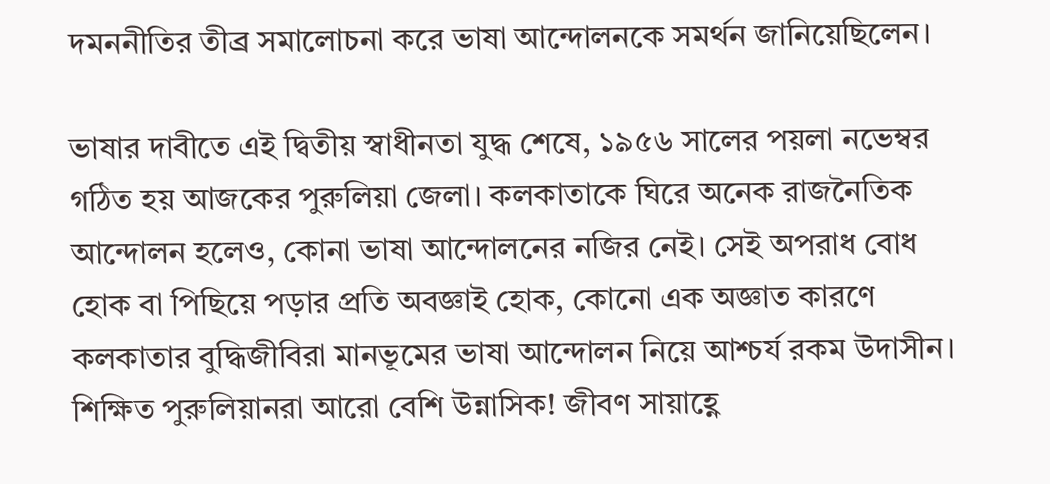দমননীতির তীব্র সমালোচনা করে ভাষা আন্দোলনকে সমর্থন জানিয়েছিলেন।

ভাষার দাবীতে এই দ্বিতীয় স্বাধীনতা যুদ্ধ শেষে, ১৯৫৬ সালের পয়লা নভেম্বর গঠিত হয় আজকের পুরুলিয়া জেলা। কলকাতাকে ঘিরে অনেক রাজনৈতিক আন্দোলন হলেও, কোনা ভাষা আন্দোলনের নজির নেই। সেই অপরাধ বোধ হোক বা পিছিয়ে পড়ার প্রতি অবজ্ঞাই হোক, কোনো এক অজ্ঞাত কারণে কলকাতার বুদ্ধিজীবিরা মানভূমের ভাষা আন্দোলন নিয়ে আশ্চর্য রকম উদাসীন। শিক্ষিত পুরুলিয়ানরা আরো বেশি উন্নাসিক! জীবণ সায়াহ্ণে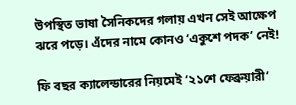উপস্থিত ভাষা সৈনিকদের গলায় এখন সেই আক্ষেপ ঝরে পড়ে। এঁদের নামে কোনও ‘একুশে পদক’ নেই!

ফি বছর ক্যালেন্ডারের নিয়মেই ‘২১শে ফেব্রুয়ারী’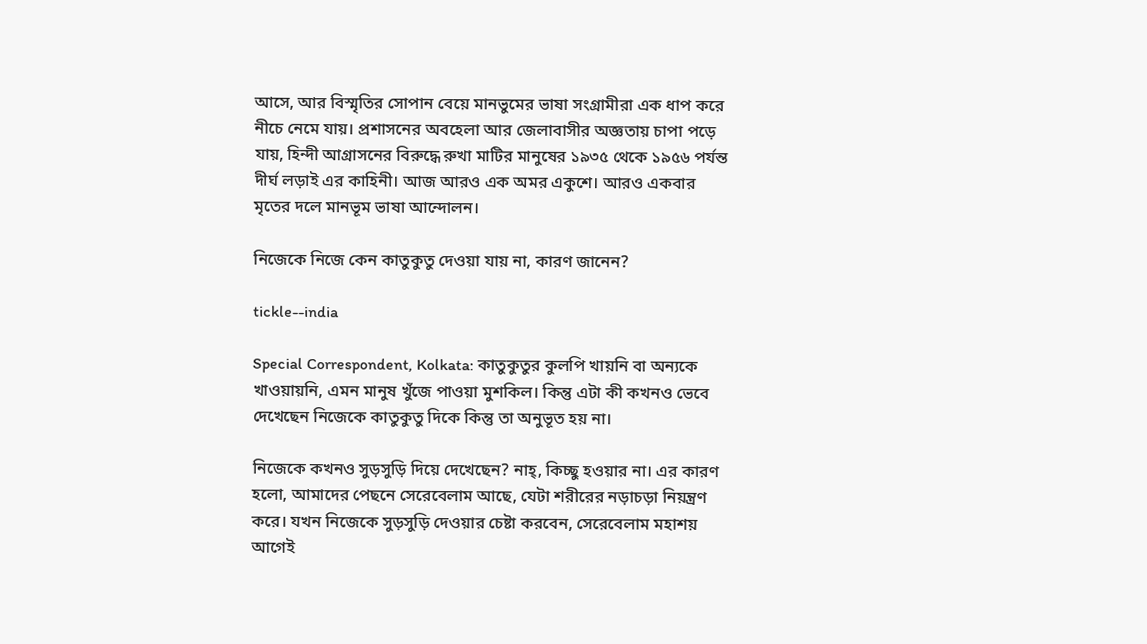আসে, আর বিস্মৃতির সোপান বেয়ে মানভুমের ভাষা সংগ্রামীরা এক ধাপ করে নীচে নেমে যায়। প্রশাসনের অবহেলা আর জেলাবাসীর অজ্ঞতায় চাপা পড়ে যায়, হিন্দী আগ্রাসনের বিরুদ্ধে রুখা মাটির মানুষের ১৯৩৫ থেকে ১৯৫৬ পর্যন্ত দীর্ঘ লড়াই এর কাহিনী। আজ আরও এক অমর একুশে। আরও একবার মৃতের দলে মানভূম ভাষা আন্দোলন।

নিজেকে নিজে কেন কাতুকুতু দেওয়া যায় না, কারণ জানেন?

tickle--india

Special Correspondent, Kolkata: কাতুকুতুর কুলপি খায়নি বা অন্যকে খাওয়ায়নি, এমন মানুষ খুঁজে পাওয়া মুশকিল। কিন্তু এটা কী কখনও ভেবে দেখেছেন নিজেকে কাতুকুতু দিকে কিন্তু তা অনুভূত হয় না।

নিজেকে কখনও সুড়সুড়ি দিয়ে দেখেছেন? নাহ্‌, কিচ্ছু হওয়ার না। এর কারণ হলো, আমাদের পেছনে সেরেবেলাম আছে, যেটা শরীরের নড়াচড়া নিয়ন্ত্রণ করে। যখন নিজেকে সুড়সুড়ি দেওয়ার চেষ্টা করবেন, সেরেবেলাম মহাশয় আগেই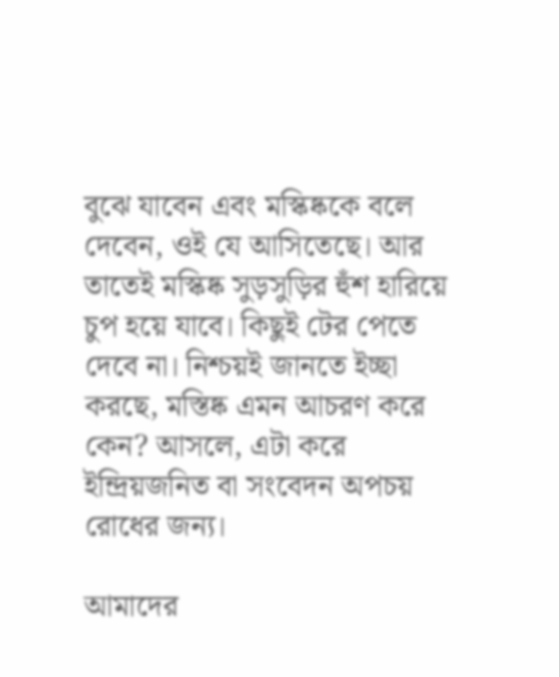বুঝে যাবেন এবং মস্কিষ্ককে বলে দেবেন, ওই যে আসিতেছে। আর তাতেই মস্কিষ্ক সুড়সুড়ির হুঁশ হারিয়ে চুপ হয়ে যাবে। কিছুই টের পেতে দেবে না। নিশ্চয়ই জানতে ইচ্ছা করছে, মস্তিষ্ক এমন আচরণ করে কেন? আসলে, এটা করে ইন্দ্রিয়জনিত বা সংবেদন অপচয় রোধের জন্য।

আমাদের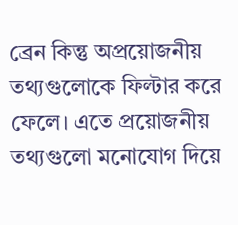ব্রেন কিন্তু অপ্রয়োজনীয় তথ্যগুলোকে ফিল্টার করে ফেলে। এতে প্রয়োজনীয় তথ্যগুলো মনোযোগ দিয়ে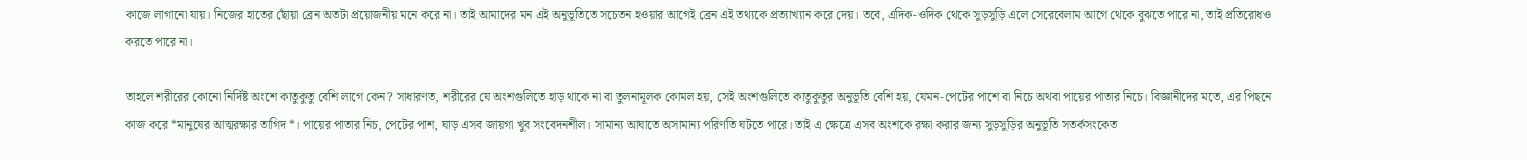কাজে লাগানো যায়। নিজের হাতের ছোঁয়া ব্রেন অতটা প্রয়োজনীয় মনে করে না। তাই আমাদের মন এই অনুভূতিতে সচেতন হওয়ার আগেই ব্রেন এই তথ্যকে প্রত্যাখ্যান করে দেয়। তবে, এদিক-ওদিক থেকে সুড়সুড়ি এলে সেরেবেলাম আগে থেকে বুঝতে পারে না, তাই প্রতিরোধও করতে পারে না।

তাহলে শরীরের কোনো নির্দিষ্ট অংশে কাতুকুতু বেশি লাগে কেন? সাধারণত, শরীরের যে অংশগুলিতে হাড় থাকে না বা তুলনামূলক কোমল হয়, সেই অংশগুলিতে কাতুকুতুর অনুভূতি বেশি হয়, যেমন-পেটের পাশে বা নিচে অথবা পায়ের পাতার নিচে। বিজ্ঞানীদের মতে, এর পিছনে কাজ করে *মানুষের আত্মরক্ষার তাগিদ*। পায়ের পাতার নিচ, পেটের পাশ, ঘাড় এসব জায়গা খুব সংবেদনশীল। সামান্য আঘাতে অসামান্য পরিণতি ঘটতে পারে। তাই এ ক্ষেত্রে এসব অংশকে রক্ষা করার জন্য সুড়সুড়ির অনুভূতি সতর্কসংকেত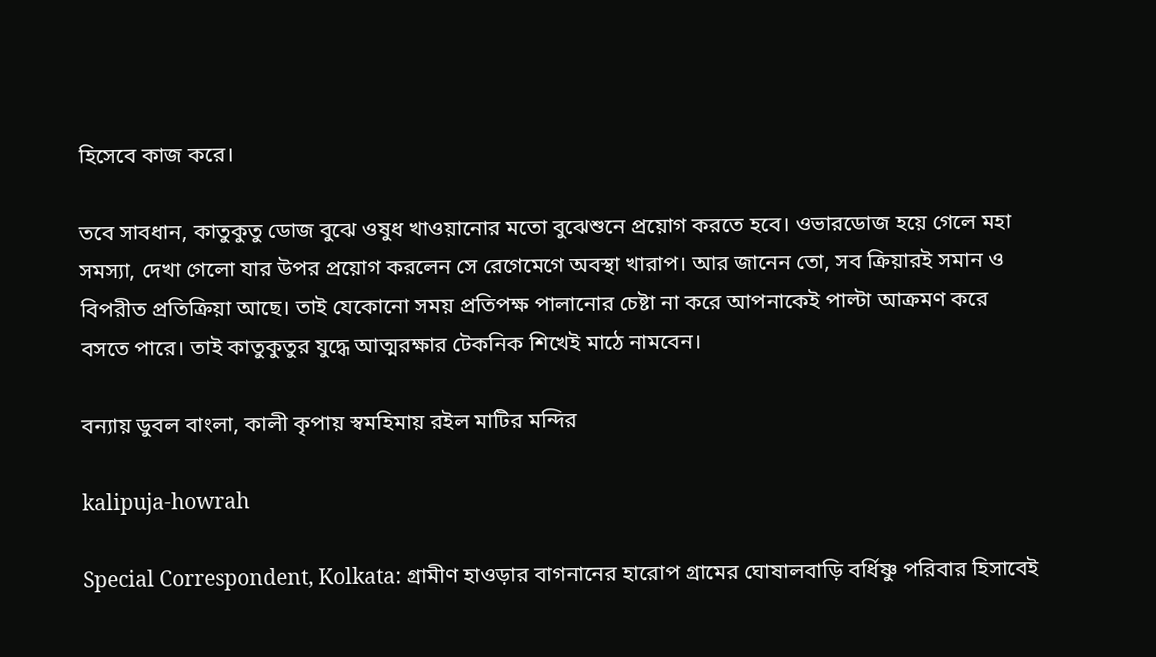হিসেবে কাজ করে।

তবে সাবধান, কাতুকুতু ডোজ বুঝে ওষুধ খাওয়ানোর মতো বুঝেশুনে প্রয়োগ করতে হবে। ওভারডোজ হয়ে গেলে মহা সমস্যা, দেখা গেলো যার উপর প্রয়োগ করলেন সে রেগেমেগে অবস্থা খারাপ। আর জানেন তো, সব ক্রিয়ারই সমান ও বিপরীত প্রতিক্রিয়া আছে। তাই যেকোনো সময় প্রতিপক্ষ পালানোর চেষ্টা না করে আপনাকেই পাল্টা আক্রমণ করে বসতে পারে। তাই কাতুকুতুর যুদ্ধে আত্মরক্ষার টেকনিক শিখেই মাঠে নামবেন।

বন্যায় ডুবল বাংলা, কালী কৃপায় স্বমহিমায় রইল মাটির মন্দির

kalipuja-howrah

Special Correspondent, Kolkata: গ্রামীণ হাওড়ার বাগনানের হারোপ গ্রামের ঘোষালবাড়ি বর্ধিষ্ণু পরিবার হিসাবেই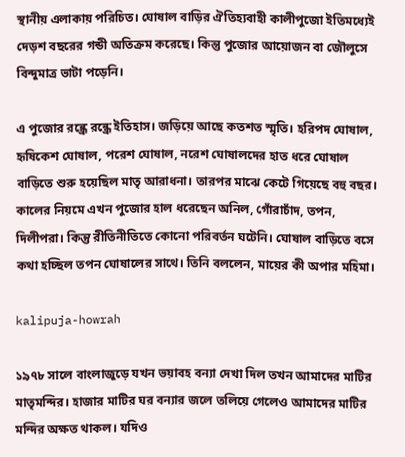স্থানীয় এলাকায় পরিচিত। ঘোষাল বাড়ির ঐতিহ্যবাহী কালীপুজো ইতিমধ্যেই দেড়শ বছরের গন্ডী অতিক্রম করেছে। কিন্তু পুজোর আয়োজন বা জৌলুসে বিন্দুমাত্র ভাটা পড়েনি।

এ পুজোর রন্ধ্রে রন্ধ্রে ইতিহাস। জড়িয়ে আছে কতশত স্মৃতি। হরিপদ ঘোষাল, হৃষিকেশ ঘোষাল, পরেশ ঘোষাল, নরেশ ঘোষালদের হাত ধরে ঘোষাল বাড়িতে শুরু হয়েছিল মাতৃ আরাধনা। তারপর মাঝে কেটে গিয়েছে বহু বছর। কালের নিয়মে এখন পুজোর হাল ধরেছেন অনিল, গোঁরাচাঁদ, তপন, দিলীপরা। কিন্তু রীতিনীতিতে কোনো পরিবর্তন ঘটেনি। ঘোষাল বাড়িতে বসে কথা হচ্ছিল তপন ঘোষালের সাথে। তিনি বললেন, মায়ের কী অপার মহিমা।

kalipuja-howrah

১৯৭৮ সালে বাংলাজুড়ে যখন ভয়াবহ বন্যা দেখা দিল তখন আমাদের মাটির মাতৃমন্দির। হাজার মাটির ঘর বন্যার জলে তলিয়ে গেলেও আমাদের মাটির মন্দির অক্ষত থাকল। যদিও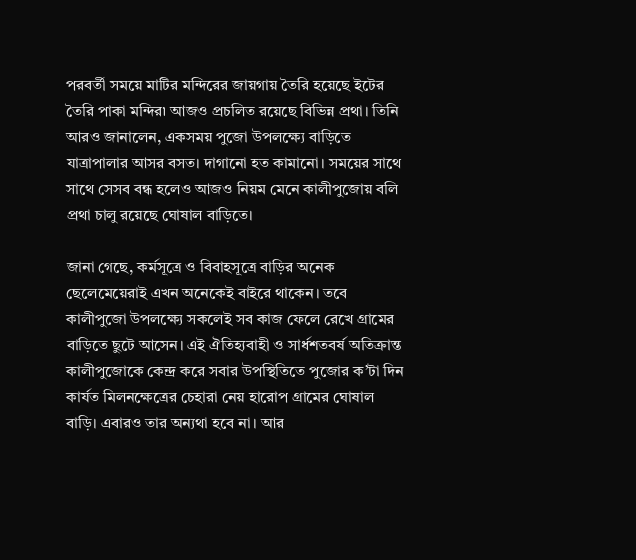পরবর্তী সময়ে মাটির মন্দিরের জায়গায় তৈরি হয়েছে ইটের তৈরি পাকা মন্দির৷ আজও প্রচলিত রয়েছে বিভিন্ন প্রথা। তিনি আরও জানালেন, একসময় পুজো উপলক্ষ্যে বাড়িতে যাত্রাপালার আসর বসত। দাগানো হত কামানো। সময়ের সাথে সাথে সেসব বন্ধ হলেও আজও নিয়ম মেনে কালীপুজোয় বলি প্রথা চালু রয়েছে ঘোষাল বাড়িতে।

জানা গেছে, কর্মসূত্রে ও বিবাহসূত্রে বাড়ির অনেক ছেলেমেয়েরাই এখন অনেকেই বাইরে থাকেন। তবে কালীপুজো উপলক্ষ্যে সকলেই সব কাজ ফেলে রেখে গ্রামের বাড়িতে ছুটে আসেন। এই ঐতিহ্যবাহী ও সার্ধশতবর্ষ অতিক্রান্ত কালীপুজোকে কেন্দ্র করে সবার উপস্থিতিতে পুজোর ক’টা দিন কার্যত মিলনক্ষেত্রের চেহারা নেয় হারোপ গ্রামের ঘোষাল বাড়ি। এবারও তার অন্যথা হবে না। আর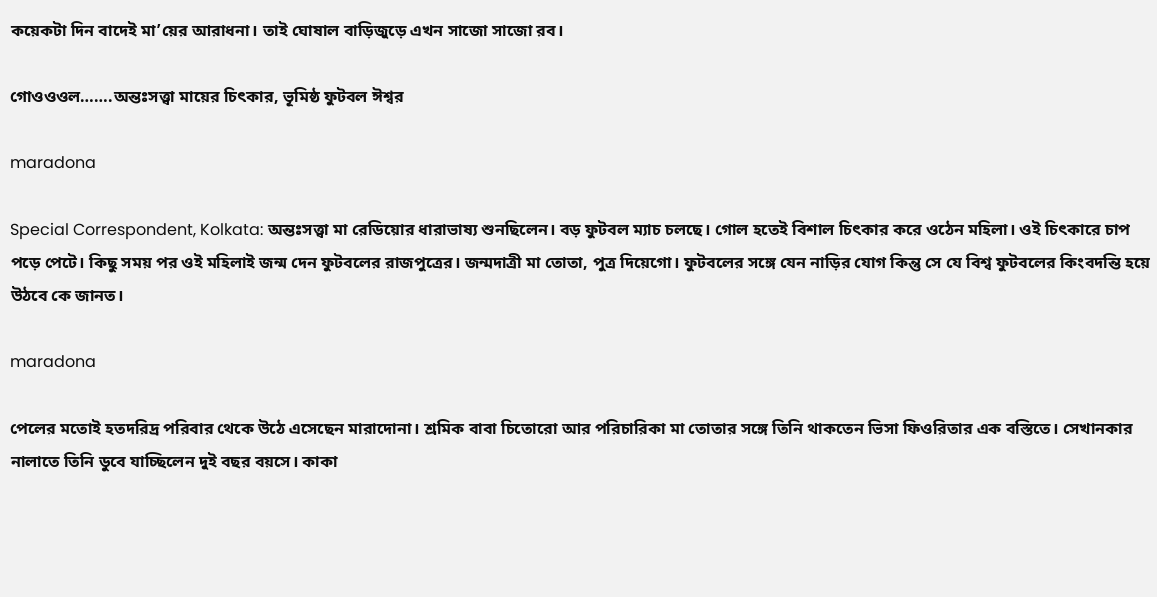কয়েকটা দিন বাদেই মা’য়ের আরাধনা। তাই ঘোষাল বাড়িজুড়ে এখন সাজো সাজো রব।

গোওওওল…….অন্তঃসত্ত্বা মায়ের চিৎকার, ভূমিষ্ঠ ফুটবল ঈশ্বর

maradona

Special Correspondent, Kolkata: অন্তঃসত্ত্বা মা রেডিয়োর ধারাভাষ্য শুনছিলেন। বড় ফুটবল ম্যাচ চলছে। গোল হতেই বিশাল চিৎকার করে ওঠেন মহিলা। ওই চিৎকারে চাপ পড়ে পেটে। কিছু সময় পর ওই মহিলাই জন্ম দেন ফুটবলের রাজপুত্রের। জন্মদাত্রী মা তোতা, পুত্র দিয়েগো। ফুটবলের সঙ্গে যেন নাড়ির যোগ কিন্তু সে যে বিশ্ব ফুটবলের কিংবদন্তি হয়ে উঠবে কে জানত।

maradona

পেলের মতোই হতদরিদ্র পরিবার থেকে উঠে এসেছেন মারাদোনা। শ্রমিক বাবা চিতোরো আর পরিচারিকা মা তোতার সঙ্গে তিনি থাকতেন ভিসা ফিওরিতার এক বস্তিতে। সেখানকার নালাতে তিনি ডুবে যাচ্ছিলেন দুই বছর বয়সে। কাকা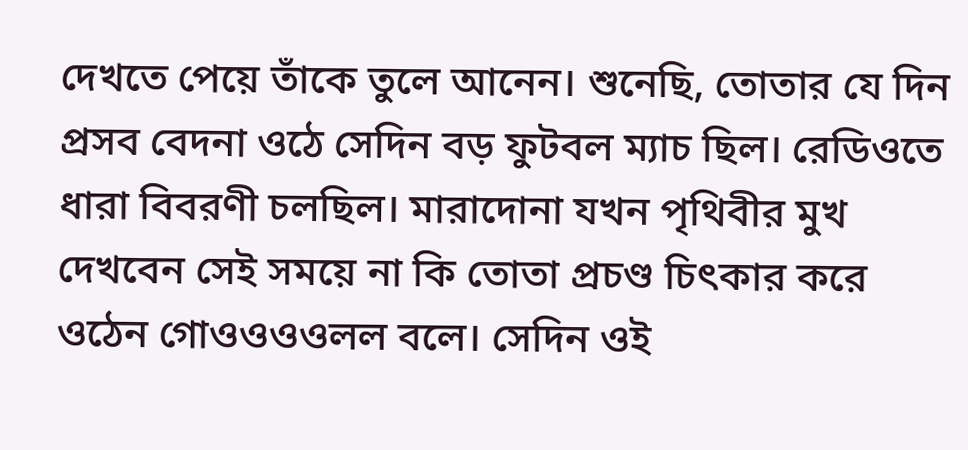দেখতে পেয়ে তাঁকে তুলে আনেন। শুনেছি, তোতার যে দিন প্রসব বেদনা ওঠে সেদিন বড় ফুটবল ম্যাচ ছিল। রেডিওতে ধারা বিবরণী চলছিল। মারাদোনা যখন পৃথিবীর মুখ দেখবেন সেই সময়ে না কি তোতা প্রচণ্ড চিৎকার করে ওঠেন গোওওওওলল বলে। সেদিন ওই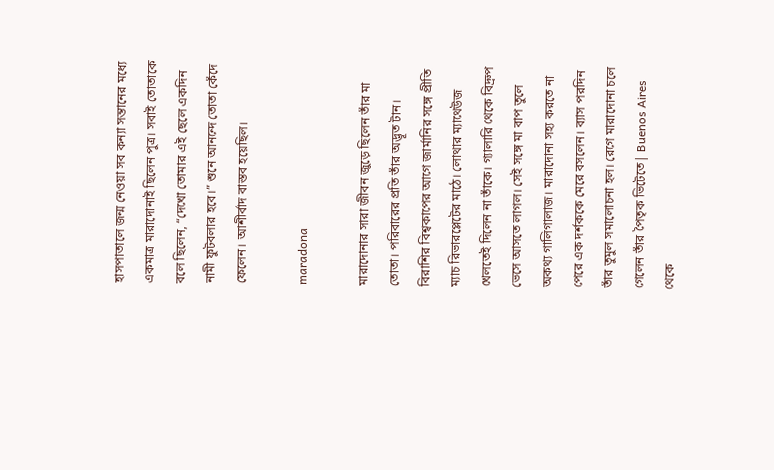হাসপাতালে জন্ম নেওয়া সব কন্যা সন্তানের মধ্যে একমাত্র মারাদোনাই ছিলেন পুত্র। সবাই তোতাকে বলে ছিলেন, “দেখো তোমার এই ছেলে একদিন নামী ফুটবলার হবে।” শুনে আনন্দে তোতা কেঁদে ফেলেন। আশীর্বাদ বাস্তব হয়েছিল।

maradona

মারাদোনার সারা জীবন জুড়ে ছিলেন তাঁর মা তোতা। পরিবারের প্রতি তাঁর অদ্ভূত টান। বিরাশির বিশ্বকাপের আগে জার্মানির সঙ্গে প্রীতি ম্যাচ রিভারপ্লেটের মাঠে। লোথার ম‍্যাথেউজ খেলতেই দিলেন না তাঁকে। গ্যালারি থেকে বিদ্রুপ ভেসে আসতে লাগল। সেই সঙ্গে মা বাপ তুলে অকথ্য গালিগালাজ। মারাদোনা সহ্য করতে না পেরে এক দর্শককে মেরে বসলেন। ব্যাস পরদিন তাঁর তুমুল সমালোচনা হল। রেগে মারাদোনা চলে গেলেন তাঁর পৈতৃক ভিটেতে| Buenos Aires থেকে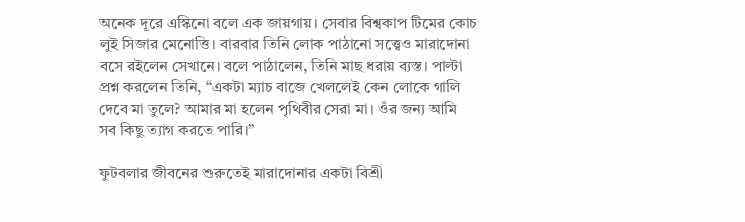অনেক দূরে এস্কিনো বলে এক জায়গায়। সেবার বিশ্বকাপ টিমের কোচ লুই সিজার মেনোত্তি। বারবার তিনি লোক পাঠানো সত্ত্বেও মারাদোনা বসে রইলেন সেখানে। বলে পাঠালেন, তিনি মাছ ধরায় ব্যস্ত। পাল্টা প্রশ্ন করলেন তিনি, “একটা ম্যাচ বাজে খেললেই কেন লোকে গালি দেবে মা তুলে? আমার মা হলেন পৃথিবীর সেরা মা। ওঁর জন্য আমি সব কিছু ত্যাগ করতে পারি।”

ফুটবলার জীবনের শুরুতেই মারাদোনার একটা বিশ্রী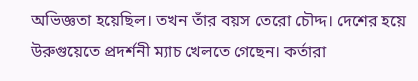অভিজ্ঞতা হয়েছিল। তখন তাঁর বয়স তেরো চৌদ্দ। দেশের হয়ে উরুগুয়েতে প্রদর্শনী ম্যাচ খেলতে গেছেন। কর্তারা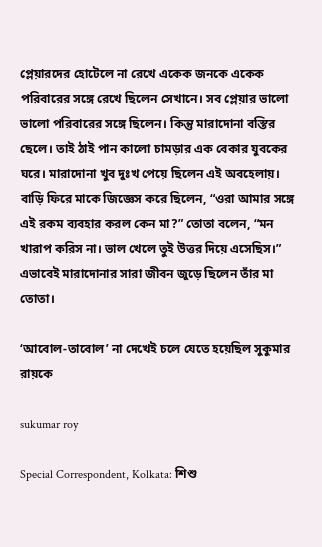প্লেয়ারদের হোটেলে না রেখে একেক জনকে একেক পরিবারের সঙ্গে রেখে ছিলেন সেখানে। সব প্লেয়ার ভালো ভালো পরিবারের সঙ্গে ছিলেন। কিন্তু মারাদোনা বস্তির ছেলে। তাই ঠাই পান কালো চামড়ার এক বেকার যুবকের ঘরে। মারাদোনা খুব দুঃখ পেয়ে ছিলেন এই অবহেলায়। বাড়ি ফিরে মাকে জিজ্ঞেস করে ছিলেন, “ওরা আমার সঙ্গে এই রকম ব্যবহার করল কেন মা?” তোতা বলেন, “মন খারাপ করিস না। ভাল খেলে তুই উত্তর দিয়ে এসেছিস।” এভাবেই মারাদোনার সারা জীবন জুড়ে ছিলেন তাঁর মা তোতা।

‘আবোল-তাবোল’ না দেখেই চলে যেতে হয়েছিল সুকুমার রায়কে

sukumar roy

Special Correspondent, Kolkata: শিশু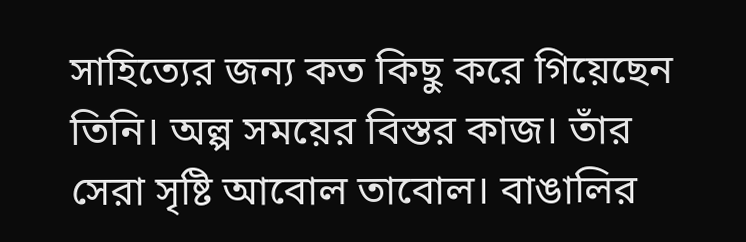সাহিত্যের জন্য কত কিছু করে গিয়েছেন তিনি। অল্প সময়ের বিস্তর কাজ। তাঁর সেরা সৃষ্টি আবোল তাবোল। বাঙালির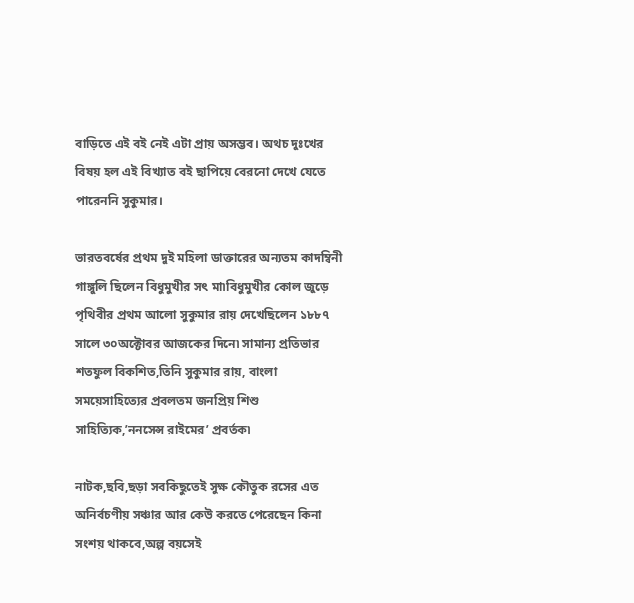বাড়িতে এই বই নেই এটা প্রায় অসম্ভব। অথচ দুঃখের বিষয় হল এই বিখ্যাত বই ছাপিয়ে বেরনো দেখে যেতে পারেননি সুকুমার।

ভারতবর্ষের প্রথম দুই মহিলা ডাক্তারের অন্যতম কাদম্বিনী গাঙ্গুলি ছিলেন বিধুমুখীর সৎ মা৷বিধুমুখীর কোল জুড়ে পৃথিবীর প্রথম আলো সুকুমার রায় দেখেছিলেন ১৮৮৭ সালে ৩০অক্টোবর আজকের দিনে৷ সামান্য প্রতিভার শতফুল বিকশিত,তিনি সুকুমার রায়, বাংলা সময়েসাহিত্যের প্রবলতম জনপ্রিয় শিশু সাহিত্যিক,’ননসেন্স রাইমের’ প্রবর্তক৷

নাটক,ছবি,ছড়া সবকিছুতেই সুক্ষ কৌতুক রসের এত অনির্বচণীয় সঞ্চার আর কেউ করতে পেরেছেন কিনা সংশয় থাকবে,অল্প বয়সেই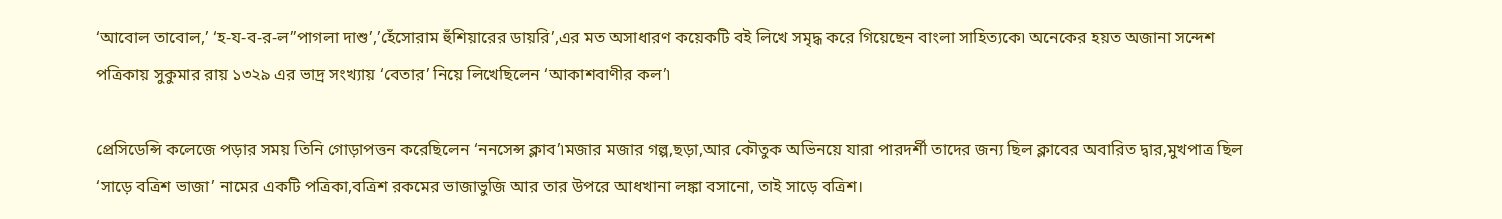‘আবোল তাবোল,’ ‘হ-য-ব-র-ল”পাগলা দাশু’,’হেঁসোরাম হুঁশিয়ারের ডায়রি’,এর মত অসাধারণ কয়েকটি বই লিখে সমৃদ্ধ করে গিয়েছেন বাংলা সাহিত্যকে৷ অনেকের হয়ত অজানা সন্দেশ পত্রিকায় সুকুমার রায় ১৩২৯ এর ভাদ্র সংখ্যায় ‘বেতার’ নিয়ে লিখেছিলেন ‘আকাশবাণীর কল’৷

প্রেসিডেন্সি কলেজে পড়ার সময় তিনি গোড়াপত্তন করেছিলেন ‘ননসেন্স ক্লাব’৷মজার মজার গল্প,ছড়া,আর কৌতুক অভিনয়ে যারা পারদর্শী তাদের জন্য ছিল ক্লাবের অবারিত দ্বার,মুখপাত্র ছিল ‘সাড়ে বত্রিশ ভাজা’ নামের একটি পত্রিকা,বত্রিশ রকমের ভাজাভুজি আর তার উপরে আধখানা লঙ্কা বসানো, তাই সাড়ে বত্রিশ।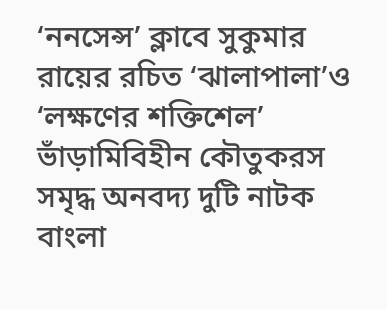‘ননসেন্স’ ক্লাবে সুকুমার রায়ের রচিত ‘ঝালাপালা’ও ‘লক্ষণের শক্তিশেল’ ভাঁড়ামিবিহীন কৌতুকরস সমৃদ্ধ অনবদ্য দুটি নাটক বাংলা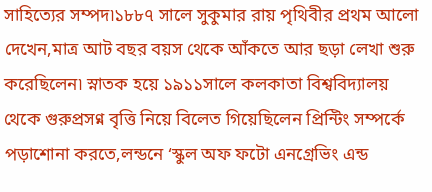সাহিত্যের সম্পদ৷১৮৮৭ সালে সুকুমার রায় পৃথিবীর প্রথম আলো দেখেন,মাত্র আট বছর বয়স থেকে আঁকতে আর ছড়া লেখা শুরু করেছিলেন৷ স্নাতক হয়ে ১৯১১সালে কলকাতা বিশ্ববিদ্যালয় থেকে গুরুপ্রসণ্ন বৃত্তি নিয়ে বিলেত গিয়েছিলেন প্রিন্টিং সম্পর্কে পড়াশোনা করতে,লন্ডনে ‘স্কুল অফ ফটো এনগ্রেভিং এন্ড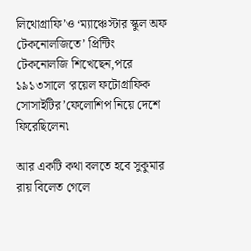লিথোগ্রাফি’ও ‘ম্যাঞ্চেস্টার স্কুল অফ টেকনোলজিতে’ প্রিন্টিং টেকনোলজি শিখেছেন,পরে ১৯১৩সালে ‘রয়েল ফটোগ্রাফিক সোসাইটির’ফেলোশিপ নিয়ে দেশে ফিরেছিলেন৷

আর একটি কথা বলতে হবে সুকুমার রায় বিলেত গেলে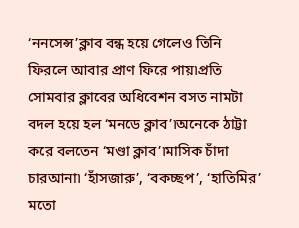‘ননসেন্স’ক্লাব বন্ধ হয়ে গেলেও তিনি ফিরলে আবার প্রাণ ফিরে পায়৷প্রতি সোমবার ক্লাবের অধিবেশন বসত নামটা বদল হয়ে হল ‘মনডে ক্লাব’৷অনেকে ঠাট্টা করে বলতেন ‘মণ্ডা ক্লাব’৷মাসিক চাঁদা চারআনা৷ ‘হাঁসজারু’, ‘বকচ্ছপ’, ‘হাতিমির’ মতো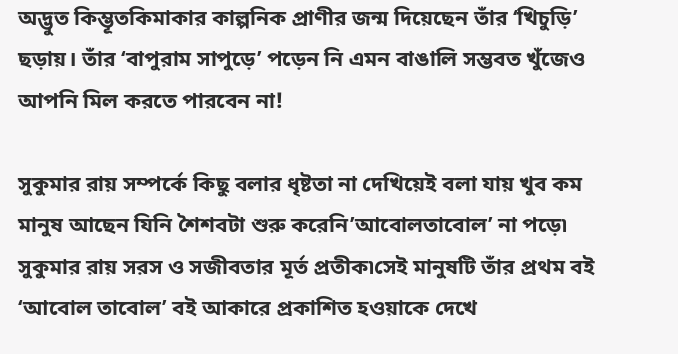অদ্ভুত কিম্ভূতকিমাকার কাল্পনিক প্রাণীর জন্ম দিয়েছেন তাঁর ‘খিচুড়ি’ ছড়ায়। তাঁর ‘বাপুরাম সাপুড়ে’ পড়েন নি এমন বাঙালি সম্ভবত খুঁজেও আপনি মিল করতে পারবেন না!

সুকুমার রায় সম্পর্কে কিছু বলার ধৃষ্টতা না দেখিয়েই বলা যায় খুব কম মানুষ আছেন যিনি শৈশবটা শুরু করেনি’আবোলতাবোল’ না পড়ে৷ সুকুমার রায় সরস ও সজীবতার মূর্ত প্রতীক৷সেই মানুষটি তাঁর প্রথম বই ‘আবোল তাবোল’ বই আকারে প্রকাশিত হওয়াকে দেখে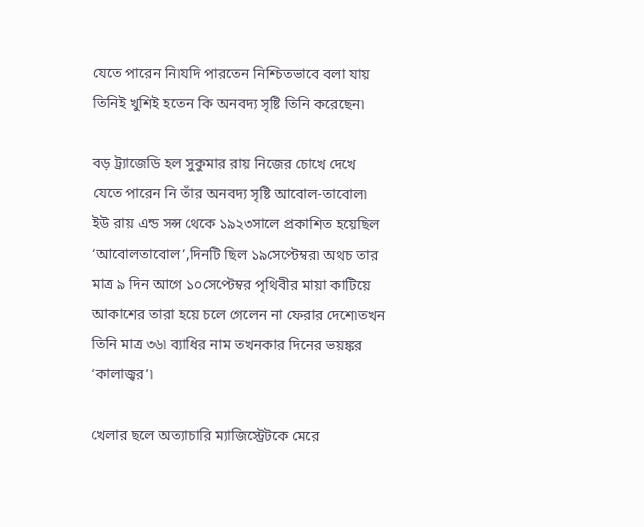যেতে পারেন নি৷যদি পারতেন নিশ্চিতভাবে বলা যায় তিনিই খুশিই হতেন কি অনবদ্য সৃষ্টি তিনি করেছেন৷

বড় ট্র্যাজেডি হল সুকুমার রায় নিজের চোখে দেখে যেতে পারেন নি তাঁর অনবদ্য সৃষ্টি আবোল-তাবোল৷ ইউ রায় এন্ড সন্স থেকে ১৯২৩সালে প্রকাশিত হয়েছিল ‘আবোলতাবোল’,দিনটি ছিল ১৯সেপ্টেম্বর৷ অথচ তার মাত্র ৯ দিন আগে ১০সেপ্টেম্বর পৃথিবীর মায়া কাটিয়ে আকাশের তারা হয়ে চলে গেলেন না ফেরার দেশে৷তখন তিনি মাত্র ৩৬৷ ব্যাধির নাম তখনকার দিনের ভয়ঙ্কর ‘কালাজ্বর’৷

খেলার ছলে অত্যাচারি ম্যাজিস্ট্রেটকে মেরে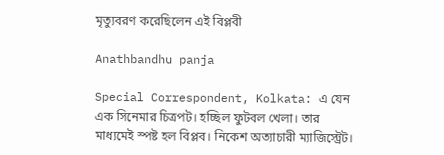মৃত্যুবরণ করেছিলেন এই বিপ্লবী

Anathbandhu panja

Special Correspondent, Kolkata: এ যেন এক সিনেমার চিত্রপট। হচ্ছিল ফুটবল খেলা। তার মাধ্যমেই স্পষ্ট হল বিপ্লব। নিকেশ অত্যাচারী ম্যাজিস্ট্রেট।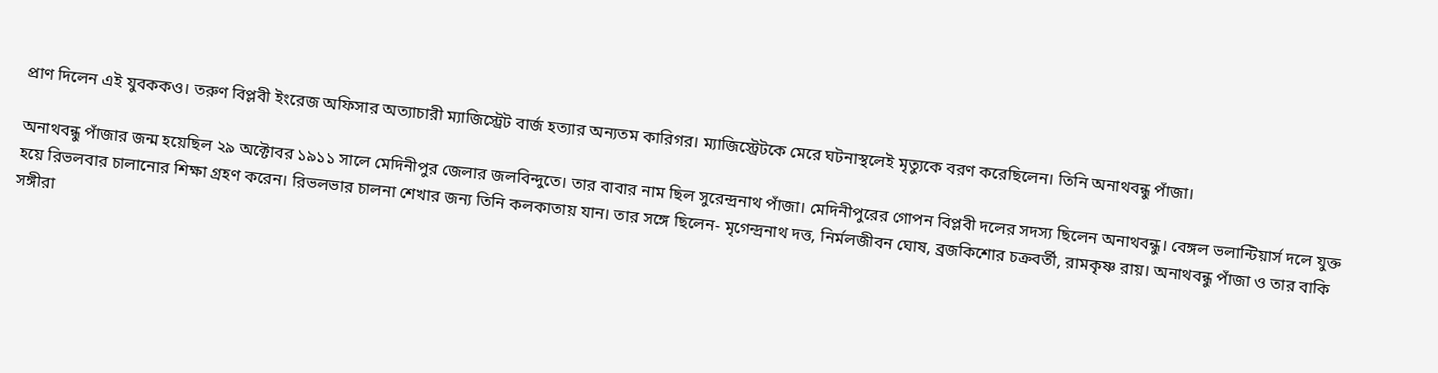প্রাণ দিলেন এই যুবককও। তরুণ বিপ্লবী ইংরেজ অফিসার অত্যাচারী ম্যাজিস্ট্রেট বার্জ হত্যার অন্যতম কারিগর। ম্যাজিস্ট্রেটকে মেরে ঘটনাস্থলেই মৃত্যুকে বরণ করেছিলেন। তিনি অনাথবন্ধু পাঁজা।

অনাথবন্ধু পাঁজার জন্ম হয়েছিল ২৯ অক্টোবর ১৯১১ সালে মেদিনীপুর জেলার জলবিন্দুতে। তার বাবার নাম ছিল সুরেন্দ্রনাথ পাঁজা। মেদিনীপুরের গোপন বিপ্লবী দলের সদস্য ছিলেন অনাথবন্ধু। বেঙ্গল ভলান্টিয়ার্স দলে যুক্ত হয়ে রিভলবার চালানোর শিক্ষা গ্রহণ করেন। রিভলভার চালনা শেখার জন্য তিনি কলকাতায় যান। তার সঙ্গে ছিলেন- মৃগেন্দ্রনাথ দত্ত, নির্মলজীবন ঘোষ, ব্রজকিশোর চক্রবর্তী, রামকৃষ্ণ রায়। অনাথবন্ধু পাঁজা ও তার বাকি সঙ্গীরা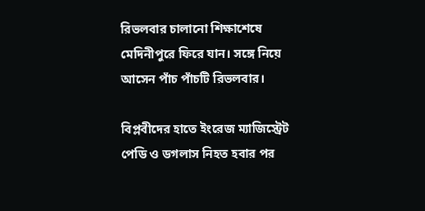রিভলবার চালানো শিক্ষাশেষে মেদিনীপুরে ফিরে যান। সঙ্গে নিয়ে আসেন পাঁচ পাঁচটি রিভলবার।

বিপ্লবীদের হাতে ইংরেজ ম্যাজিস্ট্রেট পেডি ও ডগলাস নিহত হবার পর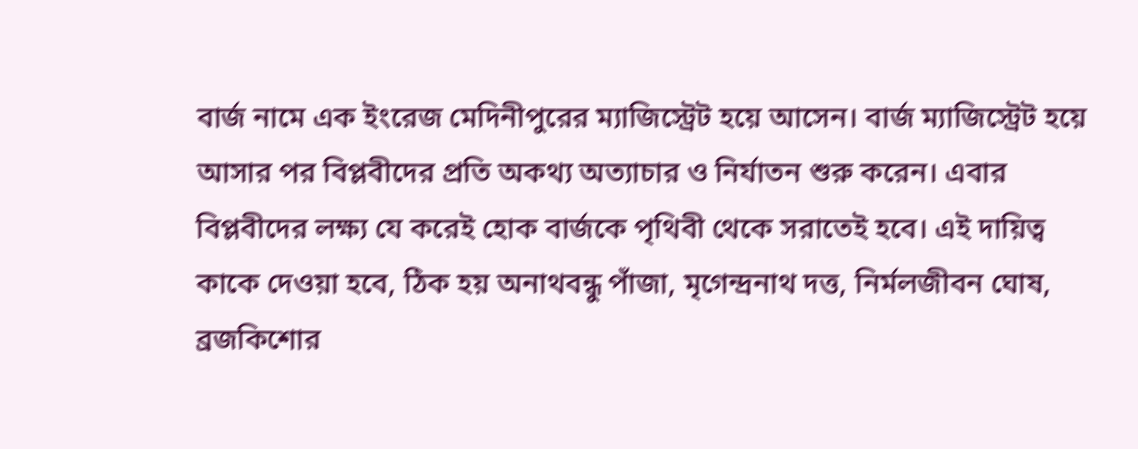বার্জ নামে এক ইংরেজ মেদিনীপুরের ম্যাজিস্ট্রেট হয়ে আসেন। বার্জ ম্যাজিস্ট্রেট হয়ে আসার পর বিপ্লবীদের প্রতি অকথ্য অত্যাচার ও নির্যাতন শুরু করেন। এবার বিপ্লবীদের লক্ষ্য যে করেই হোক বার্জকে পৃথিবী থেকে সরাতেই হবে। এই দায়িত্ব কাকে দেওয়া হবে, ঠিক হয় অনাথবন্ধু পাঁজা, মৃগেন্দ্রনাথ দত্ত, নির্মলজীবন ঘোষ, ব্রজকিশোর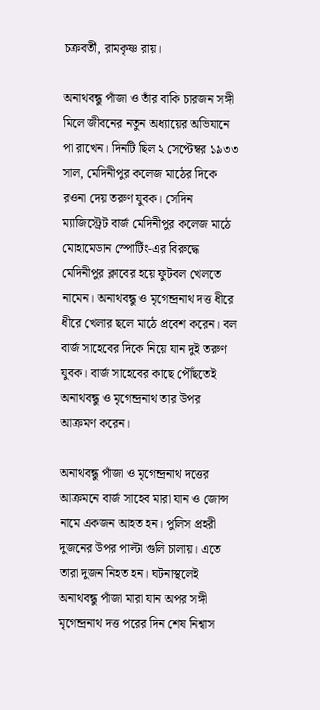চক্রবর্তী, রামকৃষ্ণ রায়।

অনাথবন্ধু পাঁজা ও তাঁর বাকি চারজন সঙ্গী মিলে জীবনের নতুন অধ্যায়ের অভিযানে পা রাখেন। দিনটি ছিল ২ সেপ্টেম্বর ১৯৩৩ সাল, মেদিনীপুর কলেজ মাঠের দিকে রওনা দেয় তরুণ যুবক। সেদিন ম্যাজিস্ট্রেট বার্জ মেদিনীপুর কলেজ মাঠে মোহামেডান স্পোর্টিং-এর বিরুদ্ধে মেদিনীপুর ক্লাবের হয়ে ফুটবল খেলতে নামেন। অনাথবন্ধু ও মৃগেন্দ্রনাথ দত্ত ধীরে ধীরে খেলার ছলে মাঠে প্রবেশ করেন। বল বার্জ সাহেবের দিকে নিয়ে যান দুই তরুণ যুবক। বার্জ সাহেবের কাছে পৌঁছতেই অনাথবন্ধু ও মৃগেন্দ্রনাথ তার উপর আক্রমণ করেন।

অনাথবন্ধু পাঁজা ও মৃগেন্দ্রনাথ দত্তের আক্রমনে বার্জ সাহেব মারা যান ও জোন্স নামে একজন আহত হন। পুলিস প্রহরী দুজনের উপর পাল্টা গুলি চালায়। এতে তারা দুজন নিহত হন। ঘটনাস্থলেই অনাথবন্ধু পাঁজা মারা যান অপর সঙ্গী মৃগেন্দ্রনাথ দত্ত পরের দিন শেষ নিশ্বাস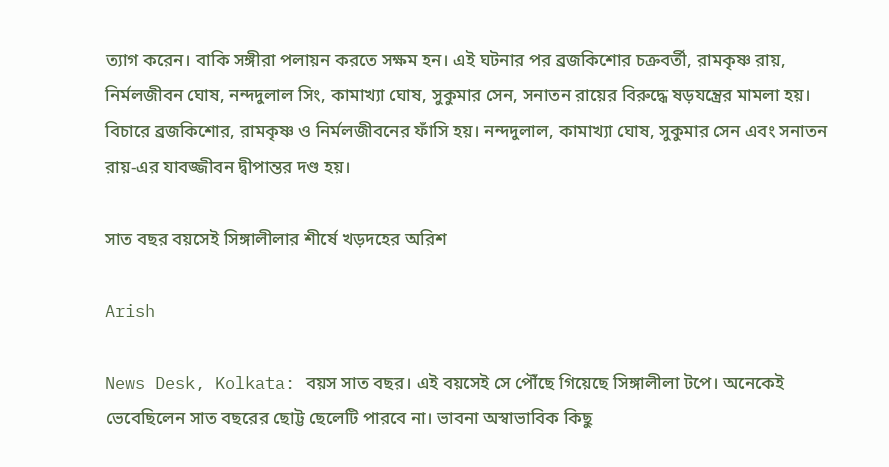ত্যাগ করেন। বাকি সঙ্গীরা পলায়ন করতে সক্ষম হন। এই ঘটনার পর ব্রজকিশোর চক্রবর্তী, রামকৃষ্ণ রায়, নির্মলজীবন ঘোষ, নন্দদুলাল সিং, কামাখ্যা ঘোষ, সুকুমার সেন, সনাতন রায়ের বিরুদ্ধে ষড়যন্ত্রের মামলা হয়। বিচারে ব্রজকিশোর, রামকৃষ্ণ ও নির্মলজীবনের ফাঁসি হয়। নন্দদুলাল, কামাখ্যা ঘোষ, সুকুমার সেন এবং সনাতন রায়-এর যাবজ্জীবন দ্বীপান্তর দণ্ড হয়।

সাত বছর বয়সেই সিঙ্গালীলার শীর্ষে খড়দহের অরিশ

Arish

News Desk, Kolkata: বয়স সাত বছর। এই বয়সেই সে পৌঁছে গিয়েছে সিঙ্গালীলা টপে। অনেকেই ভেবেছিলেন সাত বছরের ছোট্ট ছেলেটি পারবে না। ভাবনা অস্বাভাবিক কিছু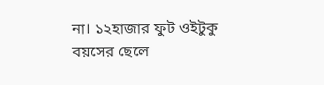না। ১২হাজার ফুট ওইটুকু বয়সের ছেলে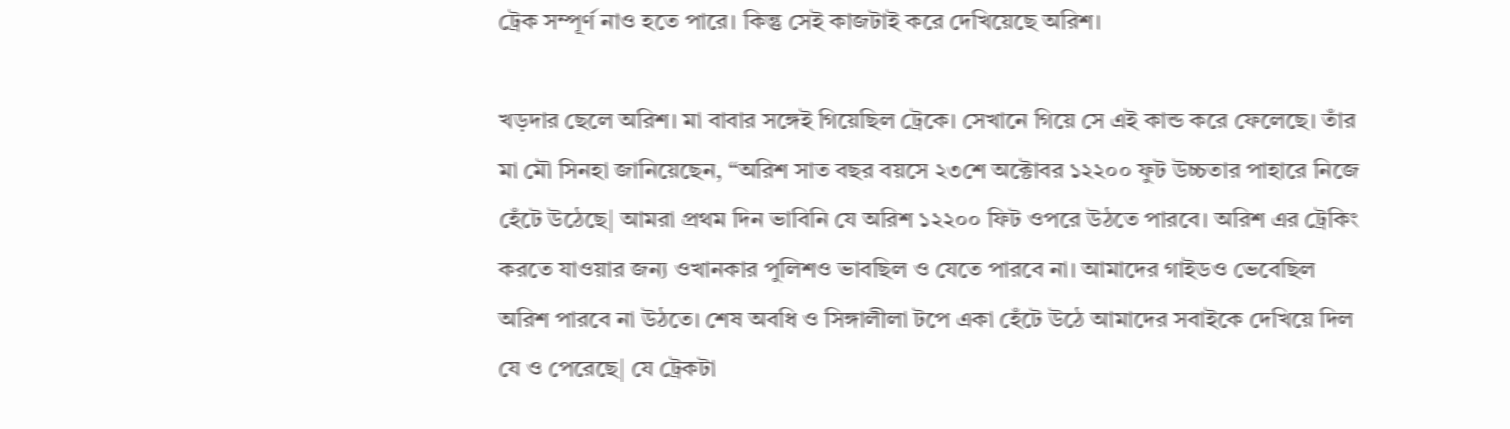ট্রেক সম্পূর্ণ নাও হতে পারে। কিন্তু সেই কাজটাই করে দেখিয়েছে অরিশ।

খড়দার ছেলে অরিশ। মা বাবার সঙ্গেই গিয়েছিল ট্রেকে। সেখানে গিয়ে সে এই কান্ড করে ফেলেছে। তাঁর মা মৌ সিনহা জানিয়েছেন, “অরিশ সাত বছর বয়সে ২৩শে অক্টোবর ১২২০০ ফুট উচ্চতার পাহারে নিজে হেঁটে উঠেছে| আমরা প্রথম দিন ভাবিনি যে অরিশ ১২২০০ ফিট ওপরে উঠতে পারবে। অরিশ এর ট্রেকিং করতে যাওয়ার জন্য ওখানকার পুলিশও ভাবছিল ও যেতে পারবে না। আমাদের গাইডও ভেবেছিল অরিশ পারবে না উঠতে। শেষ অবধি ও সিঙ্গালীলা টপে একা হেঁটে উঠে আমাদের সবাইকে দেখিয়ে দিল যে ও পেরেছে| যে ট্রেকটা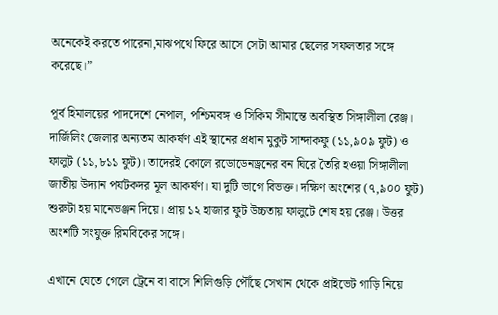অনেকেই করতে পারেনা,মাঝপথে ফিরে আসে সেটা আমার ছেলের সফলতার সঙ্গে করেছে।”

পূর্ব হিমালয়ের পাদদেশে নেপাল, পশ্চিমবঙ্গ ও সিকিম সীমান্তে অবস্থিত সিঙ্গালীলা রেঞ্জ। দার্জিলিং জেলার অন্যতম আকর্ষণ এই স্থানের প্রধান মুকুট সান্দাকফু (১১,৯০৯ ফুট) ও ফালুট (১১,৮১১ ফুট)। তাদেরই কোলে রডোডেনড্রনের বন ঘিরে তৈরি হওয়া সিঙ্গালীলা জাতীয় উদ্যান পর্যটকদর মূল আকর্ষণ। যা দুটি ভাগে বিভক্ত। দক্ষিণ অংশের (৭,৯০০ ফুট) শুরুটা হয় মানেভঞ্জন দিয়ে। প্রায় ১২ হাজার ফুট উচ্চতায় ফালুটে শেষ হয় রেঞ্জ। উত্তর অংশটি সংযুক্ত রিমবিকের সঙ্গে।

এখানে যেতে গেলে ট্রেনে বা বাসে শিলিগুড়ি পৌঁছে সেখান থেকে প্রাইভেট গাড়ি নিয়ে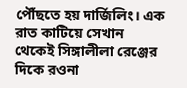পৌঁছতে হয় দার্জিলিং। এক রাত কাটিয়ে সেখান থেকেই সিঙ্গালীলা রেঞ্জের দিকে রওনা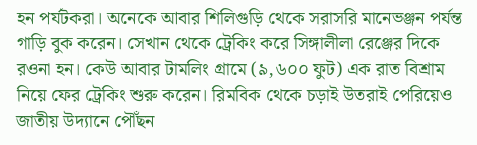হন পর্যটকরা। অনেকে আবার শিলিগুড়ি থেকে সরাসরি মানেভঞ্জন পর্যন্ত গাড়ি বুক করেন। সেখান থেকে ট্রেকিং করে সিঙ্গালীলা রেঞ্জের দিকে রওনা হন। কেউ আবার টামলিং গ্রামে (৯,৬০০ ফুট) এক রাত বিশ্রাম নিয়ে ফের ট্রেকিং শুরু করেন। রিমবিক থেকে চড়াই উতরাই পেরিয়েও জাতীয় উদ্যানে পৌঁছন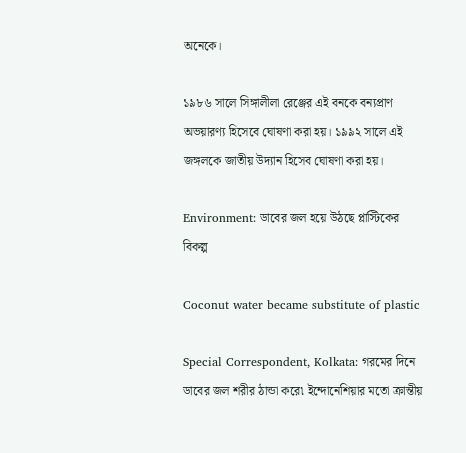অনেকে।

১৯৮৬ সালে সিঙ্গালীলা রেঞ্জের এই বনকে বন্যপ্রাণ অভয়ারণ্য হিসেবে ঘোষণা করা হয়। ১৯৯২ সালে এই জঙ্গলকে জাতীয় উদ্যান হিসেব ঘোষণা করা হয়।

Environment: ডাবের জল হয়ে উঠছে প্লাস্টিকের বিকল্প

Coconut water became substitute of plastic

Special Correspondent, Kolkata: গরমের দিনে ডাবের জল শরীর ঠান্ডা করে৷ ইন্দোনেশিয়ার মতো ক্রান্তীয়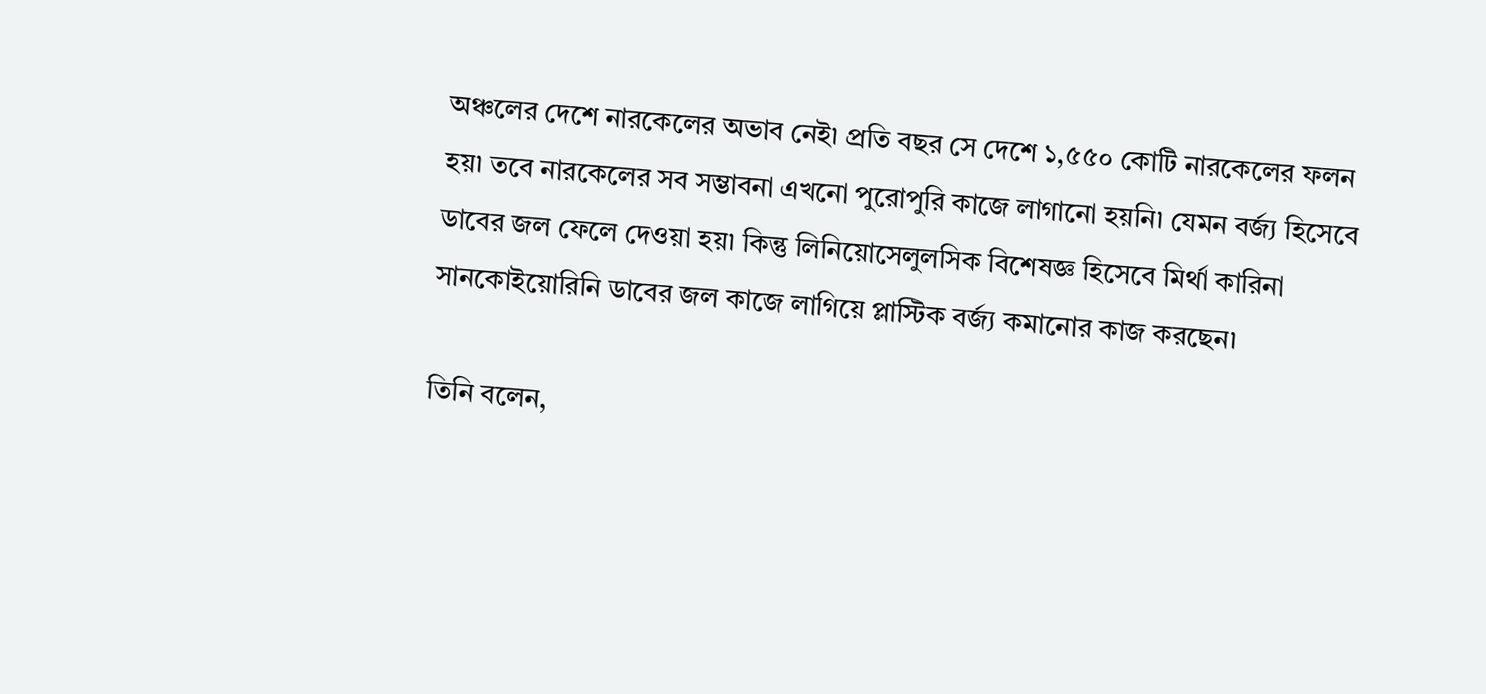অঞ্চলের দেশে নারকেলের অভাব নেই৷ প্রতি বছর সে দেশে ১,৫৫০ কোটি নারকেলের ফলন হয়৷ তবে নারকেলের সব সম্ভাবনা এখনো পুরোপুরি কাজে লাগানো হয়নি৷ যেমন বর্জ্য হিসেবে ডাবের জল ফেলে দেওয়া হয়৷ কিন্তু লিনিয়োসেলুলসিক বিশেষজ্ঞ হিসেবে মির্থা কারিনা সানকোইয়োরিনি ডাবের জল কাজে লাগিয়ে প্লাস্টিক বর্জ্য কমানোর কাজ করছেন৷

তিনি বলেন,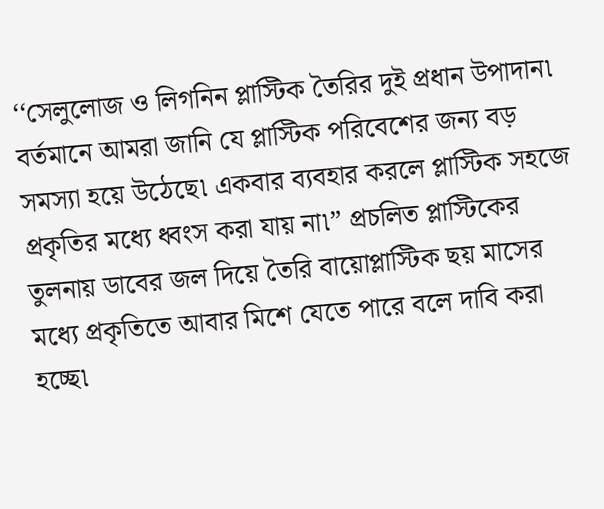‘‘সেলুলোজ ও লিগনিন প্লাস্টিক তৈরির দুই প্রধান উপাদান৷ বর্তমানে আমরা জানি যে প্লাস্টিক পরিবেশের জন্য বড় সমস্যা হয়ে উঠেছে৷ একবার ব্যবহার করলে প্লাস্টিক সহজে প্রকৃতির মধ্যে ধ্বংস করা যায় না৷” প্রচলিত প্লাস্টিকের তুলনায় ডাবের জল দিয়ে তৈরি বায়োপ্লাস্টিক ছয় মাসের মধ্যে প্রকৃতিতে আবার মিশে যেতে পারে বলে দাবি করা হচ্ছে৷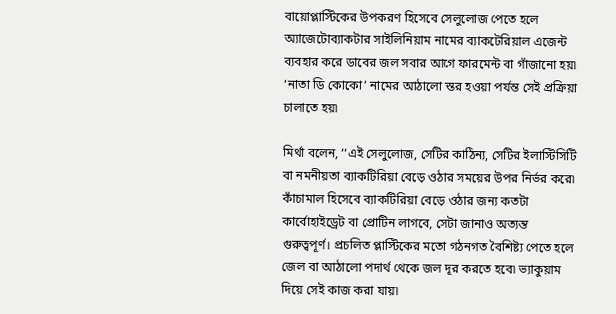বায়োপ্লাস্টিকের উপকরণ হিসেবে সেলুলোজ পেতে হলে অ্যাজেটোব্যাকটার সাইলিনিয়াম নামের ব্যাকটেরিয়াল এজেন্ট ব্যবহার করে ডাবের জল সবার আগে ফারমেন্ট বা গাঁজানো হয়৷ ‘নাতা ডি কোকো’ নামের আঠালো স্তর হওয়া পর্যন্ত সেই প্রক্রিয়া চালাতে হয়৷

মির্থা বলেন, ‘‘এই সেলুলোজ, সেটির কাঠিন্য, সেটির ইলাস্টিসিটি বা নমনীয়তা ব্যাকটিরিয়া বেড়ে ওঠার সময়ের উপর নির্ভর করে৷ কাঁচামাল হিসেবে ব্যাকটিরিয়া বেড়ে ওঠার জন্য কতটা কার্বোহাইড্রেট বা প্রোটিন লাগবে, সেটা জানাও অত্যন্ত গুরুত্বপূর্ণ। প্রচলিত প্লাস্টিকের মতো গঠনগত বৈশিষ্ট্য পেতে হলে জেল বা আঠালো পদার্থ থেকে জল দূর করতে হবে৷ ভ্যাকুয়াম দিয়ে সেই কাজ করা যায়৷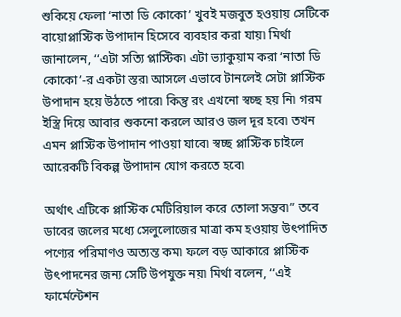শুকিয়ে ফেলা ‘নাতা ডি কোকো’ খুবই মজবুত হওয়ায় সেটিকে বায়োপ্লাস্টিক উপাদান হিসেবে ব্যবহার করা যায়৷ মির্থা জানালেন, ‘‘এটা সত্যি প্লাস্টিক৷ এটা ভ্যাকুয়াম করা ‘নাতা ডি কোকো’-র একটা স্তর৷ আসলে এভাবে টানলেই সেটা প্লাস্টিক উপাদান হয়ে উঠতে পারে৷ কিন্তু রং এখনো স্বচ্ছ হয় নি৷ গরম ইস্ত্রি দিয়ে আবার শুকনো করলে আরও জল দূর হবে৷ তখন এমন প্লাস্টিক উপাদান পাওয়া যাবে৷ স্বচ্ছ প্লাস্টিক চাইলে আরেকটি বিকল্প উপাদান যোগ করতে হবে৷

অর্থাৎ এটিকে প্লাস্টিক মেটিরিয়াল করে তোলা সম্ভব৷” তবে ডাবের জলের মধ্যে সেলুলোজের মাত্রা কম হওয়ায় উৎপাদিত পণ্যের পরিমাণও অত্যন্ত কম৷ ফলে বড় আকারে প্লাস্টিক উৎপাদনের জন্য সেটি উপযুক্ত নয়৷ মির্থা বলেন, ‘‘এই ফার্মেন্টেশন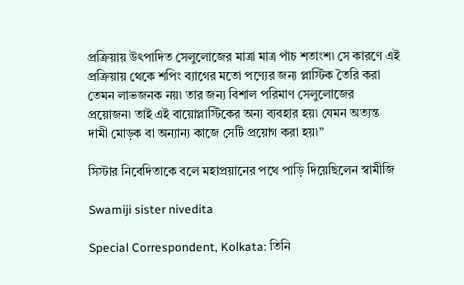প্রক্রিয়ায় উৎপাদিত সেলুলোজের মাত্রা মাত্র পাঁচ শতাংশ৷ সে কারণে এই প্রক্রিয়ায় থেকে শপিং ব্যাগের মতো পণ্যের জন্য প্লাস্টিক তৈরি করা তেমন লাভজনক নয়৷ তার জন্য বিশাল পরিমাণ সেলুলোজের প্রয়োজন৷ তাই এই বায়োপ্লাস্টিকের অন্য ব্যবহার হয়৷ যেমন অত্যন্ত দামী মোড়ক বা অন্যান্য কাজে সেটি প্রয়োগ করা হয়৷”

সিস্টার নিবেদিতাকে বলে মহাপ্রয়ানের পথে পাড়ি দিয়েছিলেন স্বামীজি

Swamiji sister nivedita

Special Correspondent, Kolkata: তিনি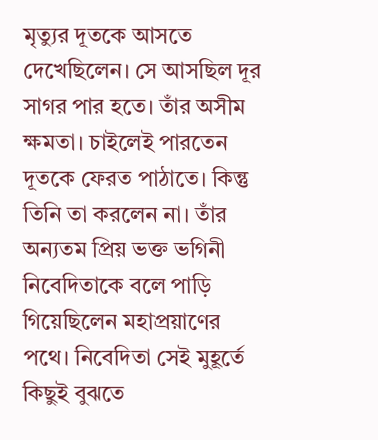মৃত্যুর দূতকে আসতে দেখেছিলেন। সে আসছিল দূর সাগর পার হতে। তাঁর অসীম ক্ষমতা। চাইলেই পারতেন দূতকে ফেরত পাঠাতে। কিন্তু তিনি তা করলেন না। তাঁর অন্যতম প্রিয় ভক্ত ভগিনী নিবেদিতাকে বলে পাড়ি গিয়েছিলেন মহাপ্রয়াণের পথে। নিবেদিতা সেই মুহূর্তে কিছুই বুঝতে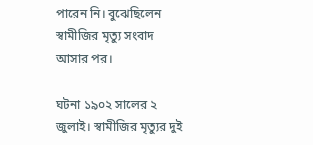পারেন নি। বুঝেছিলেন স্বামীজির মৃত্যু সংবাদ আসার পর।

ঘটনা ১৯০২ সালের ২ জুলাই। স্বামীজির মৃত্যুর দুই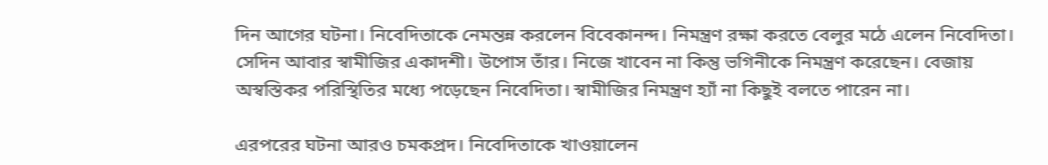দিন আগের ঘটনা। নিবেদিতাকে নেমন্তন্ন করলেন বিবেকানন্দ। নিমন্ত্রণ রক্ষা করতে বেলুর মঠে এলেন নিবেদিতা। সেদিন আবার স্বামীজির একাদশী। উপোস তাঁর। নিজে খাবেন না কিন্তু ভগিনীকে নিমন্ত্রণ করেছেন। বেজায় অস্বস্তিকর পরিস্থিতির মধ্যে পড়েছেন নিবেদিতা। স্বামীজির নিমন্ত্রণ হ্যাঁ না কিছুই বলতে পারেন না।

এরপরের ঘটনা আরও চমকপ্রদ। নিবেদিতাকে খাওয়ালেন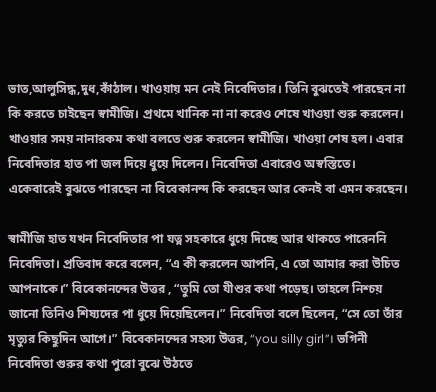ভাত,আলুসিদ্ধ,দুধ,কাঁঠাল। খাওয়ায় মন নেই নিবেদিতার। তিনি বুঝতেই পারছেন না কি করতে চাইছেন স্বামীজি। প্রথমে খানিক না না করেও শেষে খাওয়া শুরু করলেন। খাওয়ার সময় নানারকম কথা বলতে শুরু করলেন স্বামীজি। খাওয়া শেষ হল। এবার নিবেদিতার হাত পা জল দিয়ে ধুয়ে দিলেন। নিবেদিতা এবারেও অস্বস্তিতে। একেবারেই বুঝতে পারছেন না বিবেকানন্দ কি করছেন আর কেনই বা এমন করছেন।

স্বামীজি হাত যখন নিবেদিতার পা যত্ন সহকারে ধুয়ে দিচ্ছে আর থাকতে পারেননি নিবেদিতা। প্রতিবাদ করে বলেন, “এ কী করলেন আপনি, এ তো আমার করা উচিত আপনাকে।” বিবেকানন্দের উত্তর , “তুমি তো যীশুর কথা পড়েছ। তাহলে নিশ্চয় জানো তিনিও শিষ্যদের পা ধুয়ে দিয়েছিলেন।” নিবেদিতা বলে ছিলেন, “সে তো তাঁর মৃত্যুর কিছুদিন আগে।” বিবেকানন্দের সহস্য উত্তর, “you silly girl”। ভগিনী নিবেদিতা গুরুর কথা পুরো বুঝে উঠতে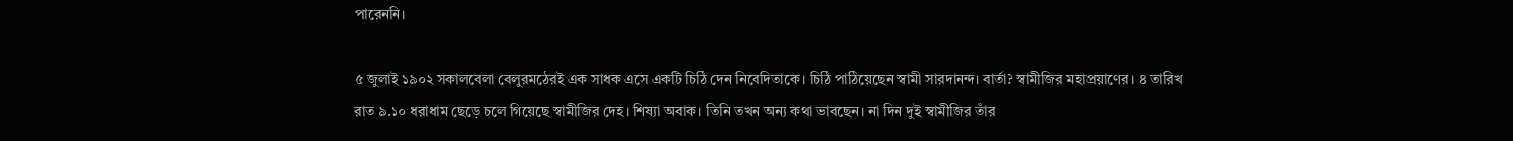পারেননি।

৫ জুলাই ১৯০২ সকালবেলা বেলুরমঠেরই এক সাধক এসে একটি চিঠি দেন নিবেদিতাকে। চিঠি পাঠিয়েছেন স্বামী সারদানন্দ। বার্তা? স্বামীজির মহাপ্রয়াণের। ৪ তারিখ রাত ৯.১০ ধরাধাম ছেড়ে চলে গিয়েছে স্বামীজির দেহ। শিষ্যা অবাক। তিনি তখন অন্য কথা ভাবছেন। না দিন দুই স্বামীজির তাঁর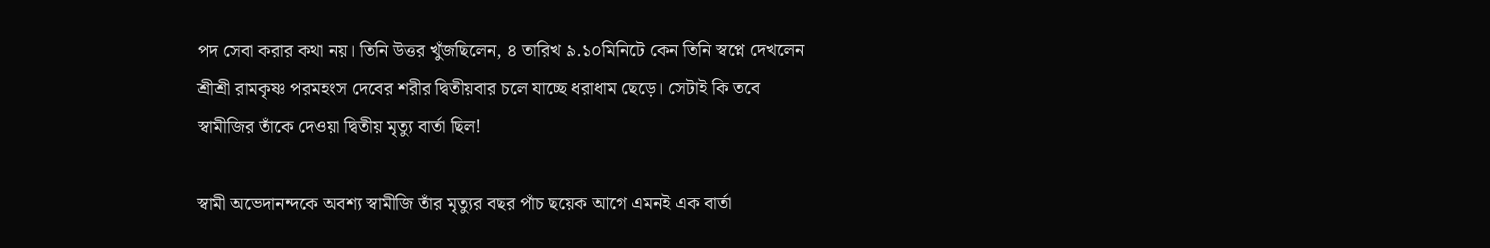পদ সেবা করার কথা নয়। তিনি উত্তর খুঁজছিলেন, ৪ তারিখ ৯.১০মিনিটে কেন তিনি স্বপ্নে দেখলেন শ্রীশ্রী রামকৃষ্ণ পরমহংস দেবের শরীর দ্বিতীয়বার চলে যাচ্ছে ধরাধাম ছেড়ে। সেটাই কি তবে স্বামীজির তাঁকে দেওয়া দ্বিতীয় মৃত্যু বার্তা ছিল!

স্বামী অভেদানন্দকে অবশ্য স্বামীজি তাঁর মৃত্যুর বছর পাঁচ ছয়েক আগে এমনই এক বার্তা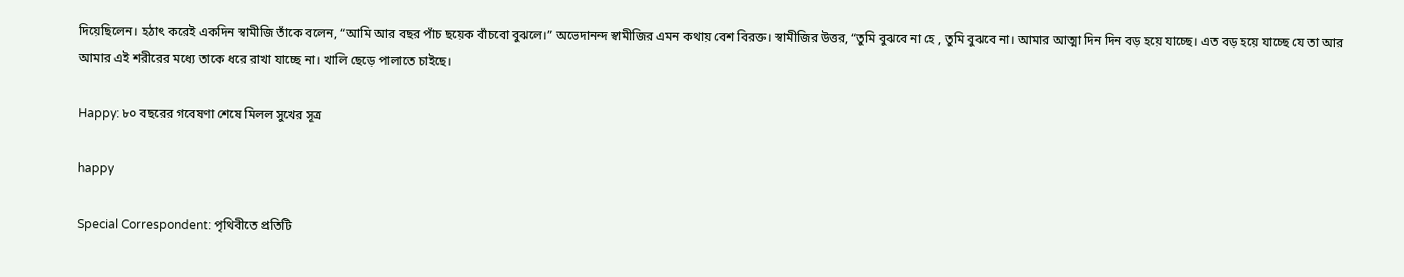দিয়েছিলেন। হঠাৎ করেই একদিন স্বামীজি তাঁকে বলেন, “আমি আর বছর পাঁচ ছয়েক বাঁচবো বুঝলে।” অভেদানন্দ স্বামীজির এমন কথায় বেশ বিরক্ত। স্বামীজির উত্তর, “তুমি বুঝবে না হে , তুমি বুঝবে না। আমার আত্মা দিন দিন বড় হয়ে যাচ্ছে। এত বড় হয়ে যাচ্ছে যে তা আর আমার এই শরীরের মধ্যে তাকে ধরে রাখা যাচ্ছে না। খালি ছেড়ে পালাতে চাইছে।

Happy: ৮০ বছরের গবেষণা শেষে মিলল সুখের সূত্র

happy

Special Correspondent: পৃথিবীতে প্রতিটি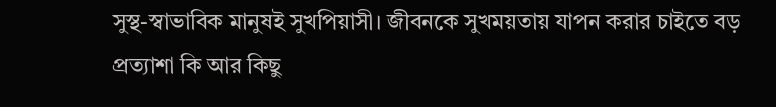সুস্থ-স্বাভাবিক মানুষই সুখপিয়াসী। জীবন‌কে সুখময়তায় যাপন করার চাইতে বড় প্রত্যাশা কি আর কিছু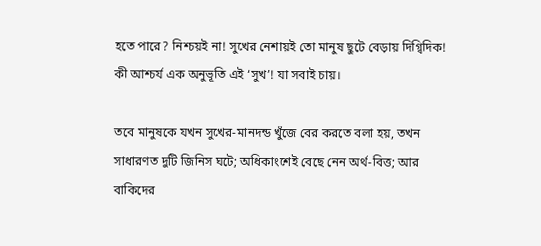হতে পারে? নিশ্চয়ই না! সুখের নেশায়ই তো মানুষ ছুটে বেড়ায় দিগ্বিদিক! কী আশ্চর্য এক অনুভূতি এই ‘সুখ’! যা সবাই চায়।

তবে মানুষকে যখন সুখের-মানদন্ড খুঁজে বের করতে বলা হয়, তখন সাধারণত দুটি জিনিস ঘটে; অধিকাংশেই বেছে নেন অর্থ-বিত্ত; আর বাকিদের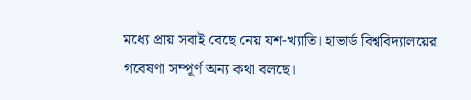মধ্যে প্রায় সবাই বেছে নেয় যশ-খ্যাতি। হাভার্ড বিশ্ববিদ্যালয়ের গবেষণা সম্পূর্ণ অন্য কথা বলছে।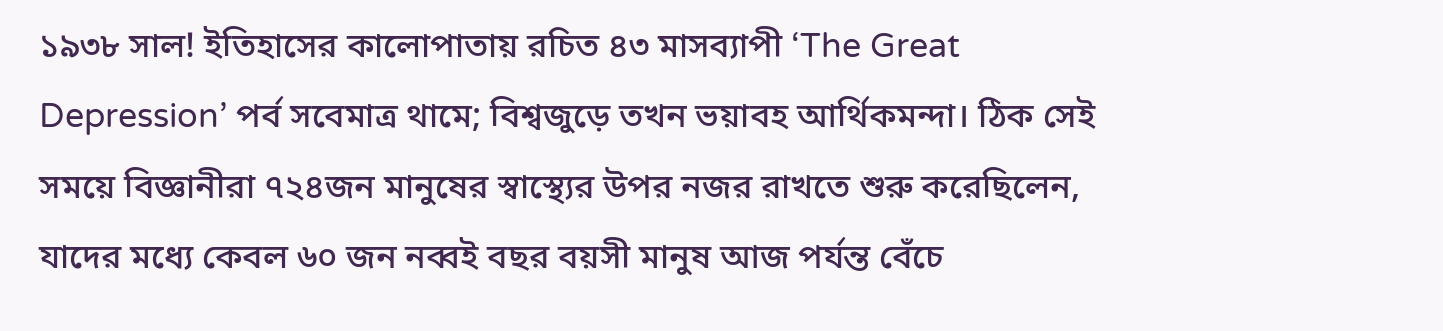১৯৩৮ সাল! ইতিহাসের কালোপাতায় রচিত ৪৩ মাসব্যাপী ‘The Great Depression’ পর্ব সবেমাত্র থামে; বিশ্বজুড়ে তখন ভয়াবহ আর্থিকমন্দা। ঠিক সেই সময়ে বিজ্ঞানীরা ৭২৪জন মানুষের স্বাস্থ্যের উপর নজর রাখতে শুরু করেছিলেন, যাদের মধ্যে কেবল ৬০ জন নব্বই বছর বয়সী মানুষ আজ পর্যন্ত বেঁচে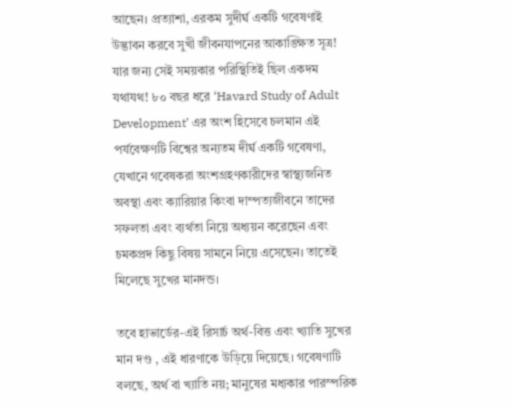আছেন। প্রত্যাশা, এরকম সুদীর্ঘ একটি গবেষণাই উদ্ভাবন করবে সুখী জীবনযাপনের আকাঙ্ক্ষিত সূত্র! যার জন্য সেই সময়কার পরিস্থিতিই ছিল একদম যথাযথ! ৮০ বছর ধরে ‘Havard Study of Adult Development’ এর অংশ হিসেবে চলমান এই পর্যবেক্ষণটি বিশ্বের অন্যতম দীর্ঘ একটি গবেষণা, যেখানে গবেষকরা অংশগ্রহণকারীদের স্বাস্থ্যজনিত অবস্থা এবং ক্যারিয়ার কিংবা দাম্পত্যজীবনে তাদের সফলতা এবং ব্যর্থতা নিয়ে অধ্যয়ন করেছেন এবং চমকপ্রদ কিছু বিষয় সামনে নিয়ে এসেছেন। তাতেই মিলেছে সুখের মানদন্ড।

তবে হাভার্ডের-এই রিসার্চ অর্থ-বিত্ত এবং খ্যাতি সুখের মান দণ্ড , এই ধারণাকে উড়িয়ে দিয়েছে। গবেষণাটি বলছে, অর্থ বা খ্যাতি নয়; মানুষের মধ্যকার পারস্পরিক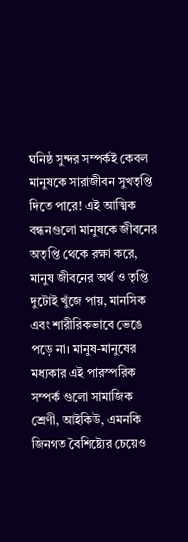ঘনিষ্ঠ সুন্দর সম্পর্কই কেবল মানুষকে সারাজীবন সুখতৃপ্তি দিতে পারে! এই আত্মিক বন্ধনগুলো মানুষকে জীবনের অতৃপ্তি থেকে রক্ষা করে, মানুষ জীবনের অর্থ ও তৃপ্তি দুটোই খুঁজে পায়, মানসিক এবং শারীরিকভাবে ভেঙে পড়ে না। মানুষ-মানুষের মধ্যকার এই পারস্পরিক সম্পর্ক গুলো সামাজিক শ্রেণী, আইকিউ, এমনকি জিনগত বৈশিষ্ট্যের চেয়েও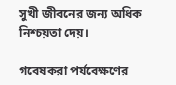সুখী জীবনের জন্য অধিক নিশ্চয়তা দেয়।

গবেষকরা পর্যবেক্ষণের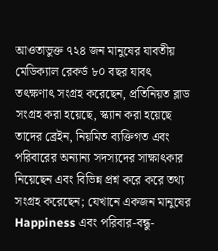আওতাভুক্ত ৭২৪ জন মানুষের যাবতীয় মেডিক্যাল রেকর্ড ৮০ বছর যাবৎ তৎক্ষণাৎ সংগ্রহ করেছেন, প্রতিনিয়ত ব্লাড‌ সংগ্রহ করা হয়েছে, স্ক্যান করা হয়েছে তাদের ব্রেইন, নিয়মিত ব্যক্তিগত এবং পরিবারের অন্যান্য সদস্যদের সাক্ষাৎকার নিয়েছেন এবং বিভিন্ন প্রশ্ন করে করে তথ্য সংগ্রহ করেছেন; যেখানে একজন মানুষের Happiness এবং পরিবার-বন্ধু-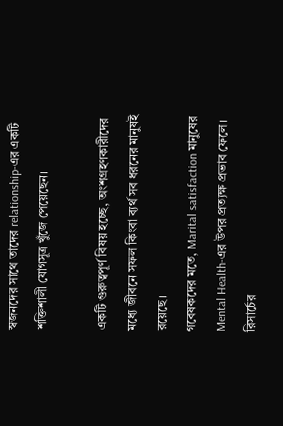স্বজনদের সাথে তাদের relationship-এর একটি শক্তিশালী যোগসূত্র খুঁজে পেয়েছেন।

একটি গুরুত্বপূর্ণ বিষয় হচ্ছে, অংশগ্রহণকারীদের মধ্যে জীবনে সফল কিংবা ব্যর্থ সব ধরনের মানুষই রয়েছে।
গবেষকদের মতে, Marital satisfaction মানুষের Mental Health-এর উপর প্রত্যক্ষ প্রভাব ফেলে। রিসার্চের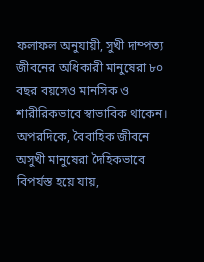ফলাফল অনুযায়ী, সুখী দাম্পত্য জীবনের অধিকারী মানুষেরা ৮০ বছর বয়সেও মানসিক ও শারীরিকভাবে স্বাভাবিক থাকেন। অপরদিকে, বৈবাহিক জীবনে অসুখী মানুষেরা দৈহিকভাবে বিপর্যস্ত হয়ে যায়,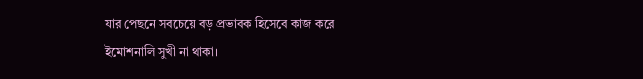যার পেছনে সবচেয়ে বড় প্রভাবক হিসেবে কাজ করে ইমোশনালি সুখী না থাকা।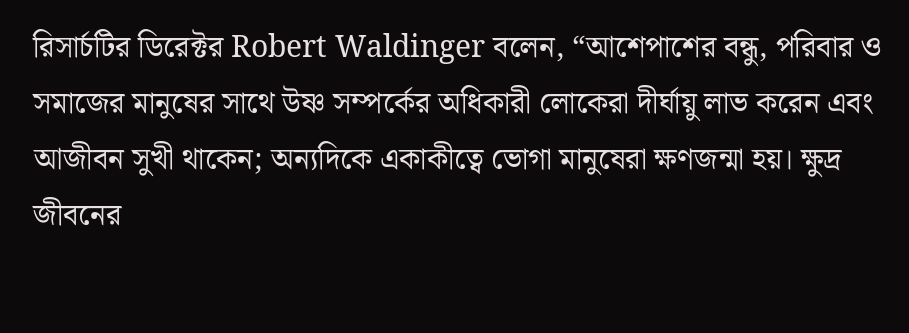রিসার্চটির ডিরেক্টর Robert Waldinger বলেন, “আশেপাশের বন্ধু, পরিবার ও সমাজের মানুষের সাথে উষ্ণ সম্পর্কের অধিকারী লোকেরা দীর্ঘায়ু লাভ করেন এবং আজীবন সুখী থাকেন; অন্যদিকে একাকীত্বে ভোগা মানুষেরা ক্ষণজন্মা হয়। ক্ষুদ্র জীবনের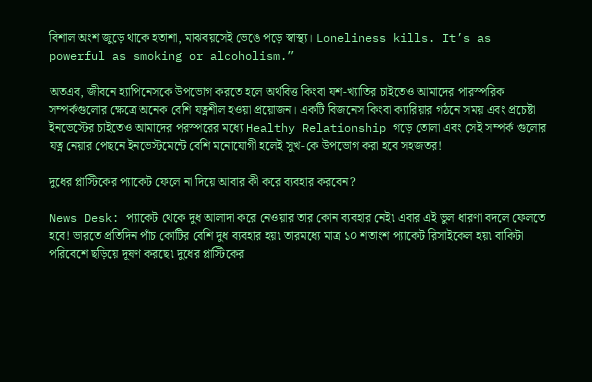বিশাল অংশ জুড়ে থাকে হতাশা, মাঝবয়সেই ভেঙে পড়ে স্বাস্থ্য। Loneliness kills. It’s as powerful as smoking or alcoholism.”

অতএব, জীবনে হ্যাপিনেসকে উপভোগ করতে হলে অর্থবিত্ত কিংবা যশ-খ্যাতির চাইতেও আমাদের পারস্পরিক সম্পর্কগুলোর ক্ষেত্রে অনেক বেশি যত্নশীল হওয়া প্রয়োজন। একটি বিজনেস কিংবা ক্যারিয়ার গঠনে সময় এবং প্রচেষ্টা ইনভেস্টের চাইতেও আমাদের পরস্পরের মধ্যে Healthy Relationship গড়ে তোলা এবং সেই সম্পর্ক গুলোর যত্ন নেয়ার পেছনে ইনভেস্টমেন্টে বেশি মনোযোগী হলেই সুখ-কে উপভোগ করা হবে সহজতর!

দুধের প্লাস্টিকের প্যাকেট ফেলে না দিয়ে আবার কী করে ব্যবহার করবেন?

News Desk: প্যাকেট থেকে দুধ আলাদা করে নেওয়ার তার কোন ব্যবহার নেই৷ এবার এই ভুল ধারণা বদলে ফেলতে হবে! ভারতে প্রতিদিন পাঁচ কোটির বেশি দুধ ব্যবহার হয়৷ তারমধ্যে মাত্র ১০ শতাংশ প্যাকেট রিসাইকেল হয়৷ বাকিটা পরিবেশে ছড়িয়ে দূষণ করছে৷ দুধের প্লাস্টিকের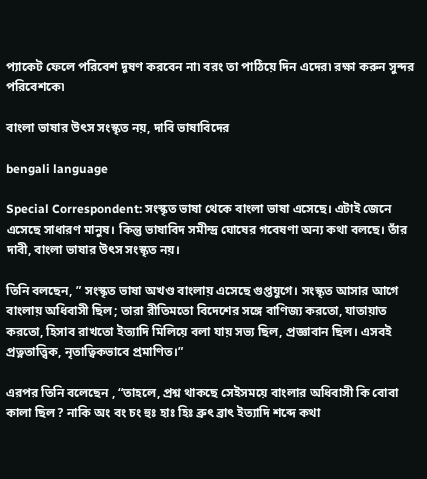প্যাকেট ফেলে পরিবেশ দূষণ করবেন না৷ বরং তা পাঠিয়ে দিন এদের৷ রক্ষা করুন সুন্দর পরিবেশকে৷

বাংলা ভাষার উৎস সংস্কৃত নয়, দাবি ভাষাবিদের

bengali language

Special Correspondent: সংস্কৃত ভাষা থেকে বাংলা ভাষা এসেছে। এটাই জেনে এসেছে সাধারণ মানুষ। কিন্তু ভাষাবিদ সমীন্দ্র ঘোষের গবেষণা অন্য কথা বলছে। তাঁর দাবী, বাংলা ভাষার উৎস সংস্কৃত নয়।

তিনি বলছেন, ” সংস্কৃত ভাষা অখণ্ড বাংলায় এসেছে গুপ্তযুগে। সংস্কৃত আসার আগে বাংলায় অধিবাসী ছিল; তারা রীতিমতো বিদেশের সঙ্গে বাণিজ্য করতো, যাতায়াত করতো, হিসাব রাখতো ইত্যাদি মিলিয়ে বলা যায় সভ্য ছিল, প্রজ্ঞাবান ছিল। এসবই প্রত্নতাত্ত্বিক, নৃতাত্বিকভাবে প্রমাণিত।”

এরপর তিনি বলেছেন , “তাহলে, প্রশ্ন থাকছে সেইসময়ে বাংলার অধিবাসী কি বোবা কালা ছিল? নাকি অং বং চং হুঃ হাঃ হিঃ ব্রুৎ ব্রাৎ ইত্যাদি শব্দে কথা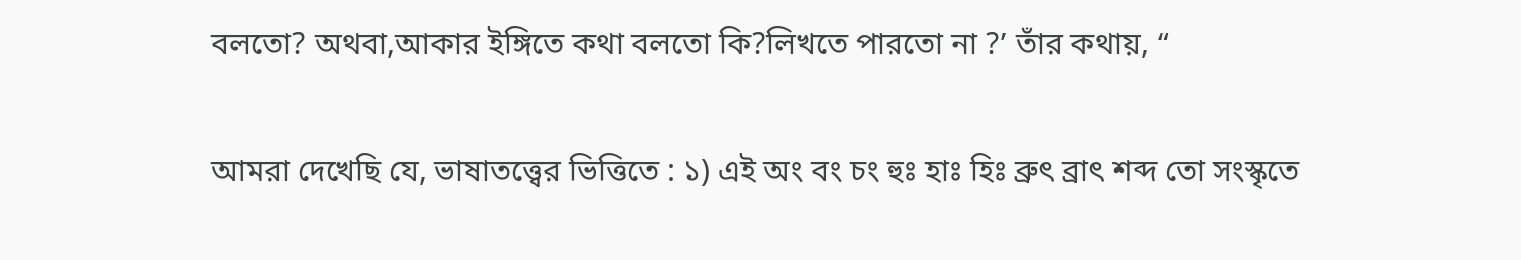বলতো? অথবা,আকার ইঙ্গিতে কথা বলতো কি?লিখতে পারতো না ?’ তাঁর কথায়, “

আমরা দেখেছি যে, ভাষাতত্ত্বের ভিত্তিতে : ১) এই অং বং চং হুঃ হাঃ হিঃ ব্রুৎ ব্রাৎ শব্দ তো সংস্কৃতে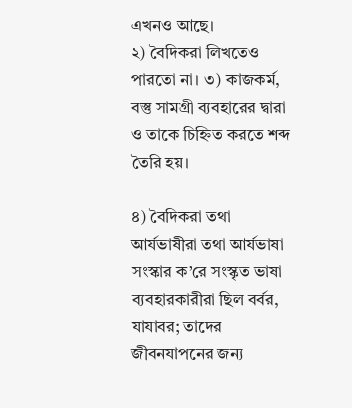এখনও আছে।
২) বৈদিকরা লিখতেও পারতো না। ৩) কাজকর্ম, বস্তু সামগ্রী ব্যবহারের দ্বারা ও তাকে চিহ্নিত করতে শব্দ তৈরি হয়।

৪) বৈদিকরা তথা আর্যভাষীরা তথা আর্যভাষা সংস্কার ক’রে সংস্কৃত ভাষা ব্যবহারকারীরা ছিল বর্বর, যাযাবর; তাদের জীবনযাপনের জন্য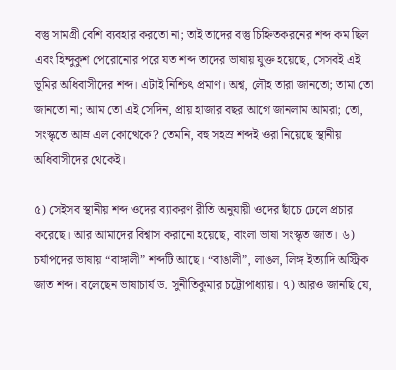বস্তু সামগ্রী বেশি ব্যবহার করতো না; তাই তাদের বস্তু চিহ্নিতকরনের শব্দ কম ছিল এবং হিন্দুকুশ পেরোনোর পরে যত শব্দ তাদের ভাষায় যুক্ত হয়েছে, সেসবই এই ভূমির অধিবাসীদের শব্দ। এটাই নিশ্চিৎ প্রমাণ। অশ্ব, লৌহ তারা জানতো; তামা তো জানতো না; আম তো এই সেদিন, প্রায় হাজার বছর আগে জানলাম আমরা; তো, সংস্কৃতে আম্র এল কোত্থেকে? তেমনি, বহু সহস্র শব্দই ওরা নিয়েছে স্থানীয় অধিবাসীদের থেকেই।

৫) সেইসব স্থানীয় শব্দ ওদের ব্যাকরণ রীতি অনুযায়ী ওদের ছাঁচে ঢেলে প্রচার করেছে। আর আমাদের বিশ্বাস করানো হয়েছে, বাংলা ভাষা সংস্কৃত জাত। ৬) চর্যাপদের ভাষায় “বাঙ্গালী” শব্দটি আছে। “বাঙালী”, লাঙল, লিঙ্গ ইত্যাদি অস্ট্রিক জাত শব্দ। বলেছেন ভাষাচার্য ড. সুনীতিকুমার চট্টোপাধ্যায়। ৭) আরও জানছি যে,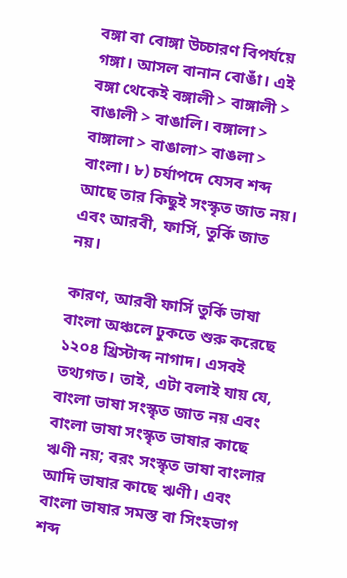বঙ্গা বা বোঙ্গা উচ্চারণ বিপর্যয়ে গঙ্গা। আসল বানান বোঙাঁ। এই বঙ্গা থেকেই বঙ্গালী > বাঙ্গালী > বাঙালী > বাঙালি। বঙ্গালা > বাঙ্গালা > বাঙালা> বাঙলা > বাংলা। ৮) চর্যাপদে যেসব শব্দ আছে তার কিছুই সংস্কৃত জাত নয়। এবং আরবী, ফার্সি, তুর্কি জাত নয়।

কারণ, আরবী ফার্সি তুর্কি ভাষা বাংলা অঞ্চলে ঢুকতে শুরু করেছে ১২০৪ খ্রিস্টাব্দ নাগাদ। এসবই তথ্যগত। তাই, এটা বলাই যায় যে, বাংলা ভাষা সংস্কৃত জাত নয় এবং বাংলা ভাষা সংস্কৃত ভাষার কাছে ঋণী নয়; বরং সংস্কৃত ভাষা বাংলার আদি ভাষার কাছে ঋণী। এবং বাংলা ভাষার সমস্ত বা সিংহভাগ শব্দ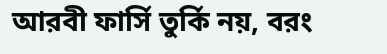আরবী ফার্সি তুর্কি নয়, বরং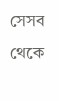সেসব থেকে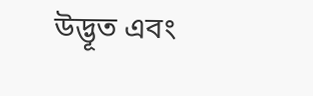উদ্ভূত এবং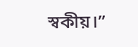স্বকীয়।”